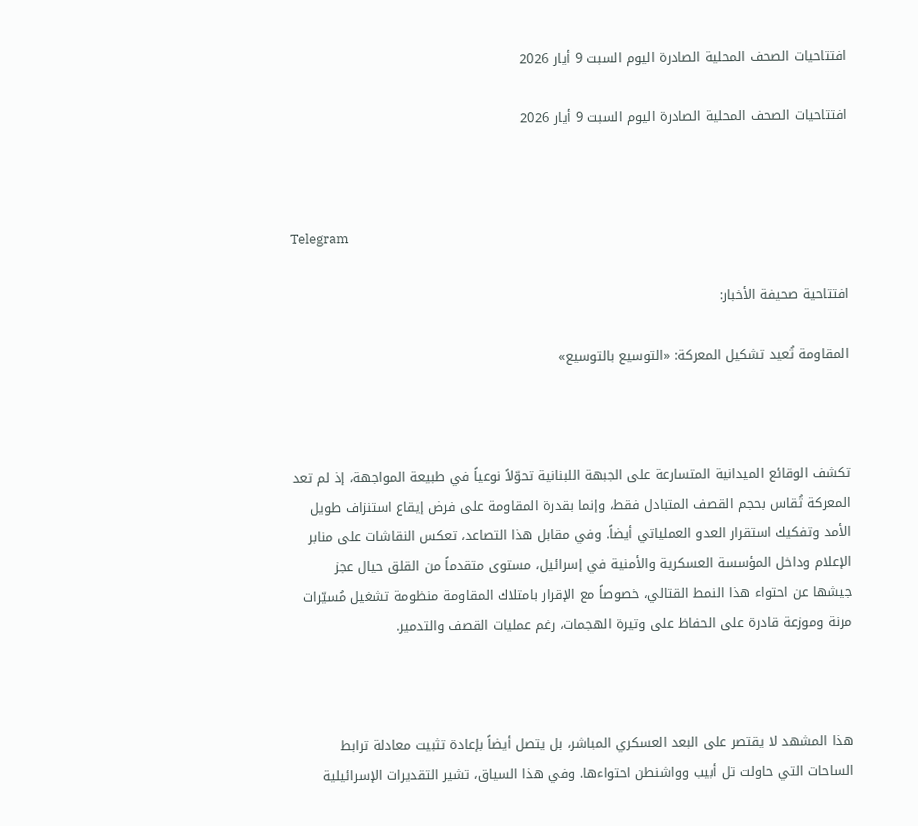افتتاحيات الصحف المحلية الصادرة اليوم السبت 9 أيار 2026

افتتاحيات الصحف المحلية الصادرة اليوم السبت 9 أيار 2026



Telegram

افتتاحية صحيفة الأخبار:

المقاومة تُعيد تشكيل المعركة: «التوسيع بالتوسيع»



تكشف الوقائع الميدانية المتسارعة على الجبهة اللبنانية تحوّلاً نوعياً في طبيعة المواجهة، إذ لم تعد المعركة تُقاس بحجم القصف المتبادل فقط، وإنما بقدرة المقاومة على فرض إيقاع استنزاف طويل الأمد وتفكيك استقرار العدو العملياتي أيضاً. وفي مقابل هذا التصاعد، تعكس النقاشات على منابر الإعلام وداخل المؤسسة العسكرية والأمنية في إسرائيل، مستوى متقدماً من القلق حيال عجز جيشها عن احتواء هذا النمط القتالي، خصوصاً مع الإقرار بامتلاك المقاومة منظومة تشغيل مُسيّرات مرنة وموزعة قادرة على الحفاظ على وتيرة الهجمات، رغم عمليات القصف والتدمير.



هذا المشهد لا يقتصر على البعد العسكري المباشر، بل يتصل أيضاً بإعادة تثبيت معادلة ترابط الساحات التي حاولت تل أبيب وواشنطن احتواءها. وفي هذا السياق، تشير التقديرات الإسرائيلية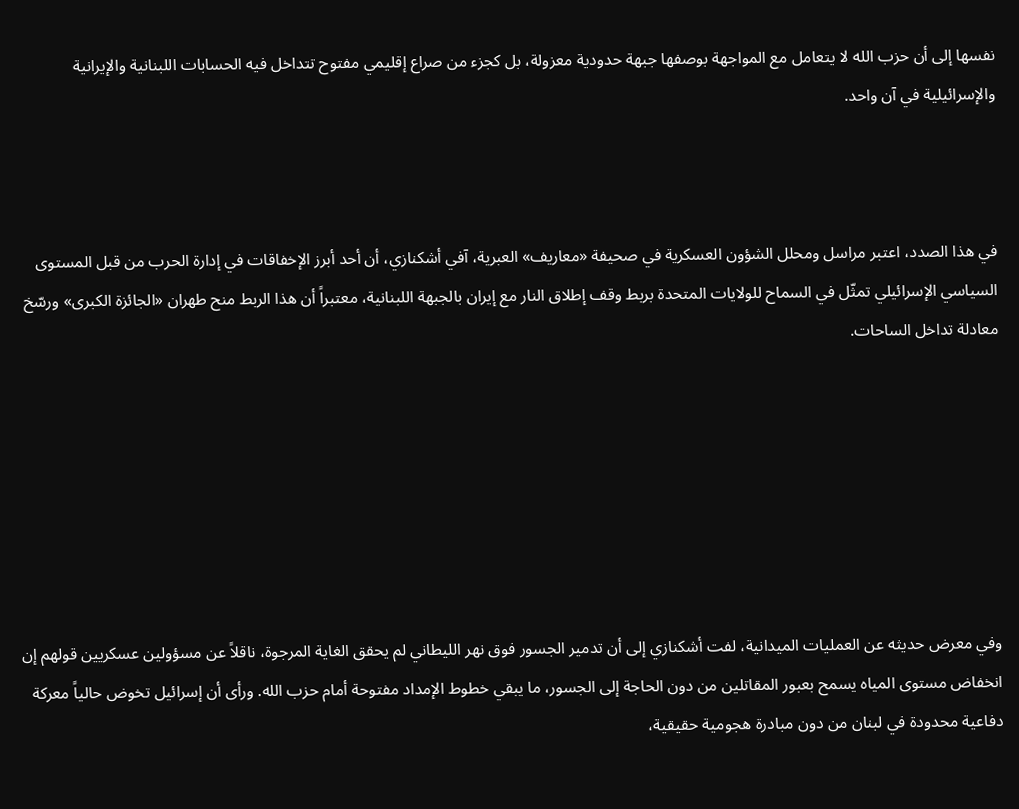نفسها إلى أن حزب الله لا يتعامل مع المواجهة بوصفها جبهة حدودية معزولة، بل كجزء من صراع إقليمي مفتوح تتداخل فيه الحسابات اللبنانية والإيرانية والإسرائيلية في آن واحد.



في هذا الصدد، اعتبر مراسل ومحلل الشؤون العسكرية في صحيفة «معاريف» العبرية، آفي أشكنازي، أن أحد أبرز الإخفاقات في إدارة الحرب من قبل المستوى السياسي الإسرائيلي تمثّل في السماح للولايات المتحدة بربط وقف إطلاق النار مع إيران بالجبهة اللبنانية، معتبراً أن هذا الربط منح طهران «الجائزة الكبرى» ورسّخ معادلة تداخل الساحات.







وفي معرض حديثه عن العمليات الميدانية، لفت أشكنازي إلى أن تدمير الجسور فوق نهر الليطاني لم يحقق الغاية المرجوة، ناقلاً عن مسؤولين عسكريين قولهم إن انخفاض مستوى المياه يسمح بعبور المقاتلين من دون الحاجة إلى الجسور، ما يبقي خطوط الإمداد مفتوحة أمام حزب الله. ورأى أن إسرائيل تخوض حالياً معركة دفاعية محدودة في لبنان من دون مبادرة هجومية حقيقية،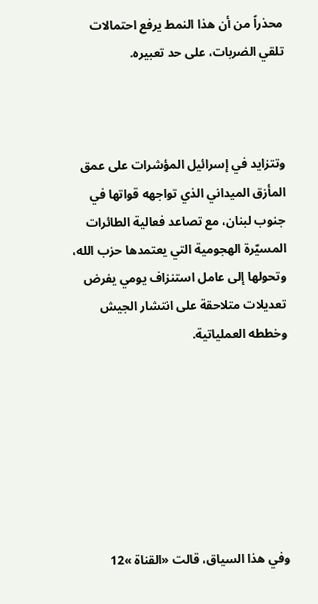محذراً من أن هذا النمط يرفع احتمالات تلقي الضربات، على حد تعبيره.



وتتزايد في إسرائيل المؤشرات على عمق المأزق الميداني الذي تواجهه قواتها في جنوب لبنان، مع تصاعد فعالية الطائرات المسيّرة الهجومية التي يعتمدها حزب الله، وتحولها إلى عامل استنزاف يومي يفرض تعديلات متلاحقة على انتشار الجيش وخططه العملياتية.







وفي هذا السياق، قالت «القناة »12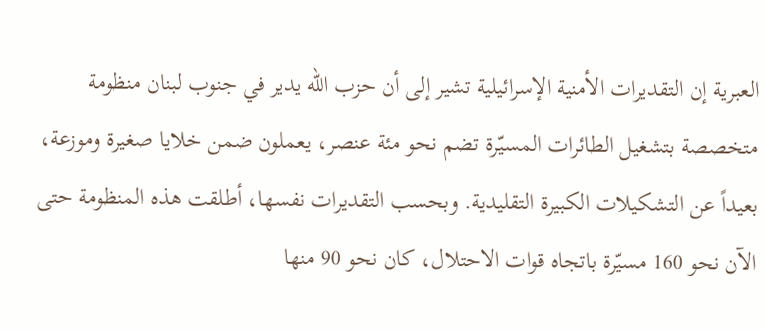العبرية إن التقديرات الأمنية الإسرائيلية تشير إلى أن حزب الله يدير في جنوب لبنان منظومة متخصصة بتشغيل الطائرات المسيّرة تضم نحو مئة عنصر، يعملون ضمن خلايا صغيرة وموزعة، بعيداً عن التشكيلات الكبيرة التقليدية. وبحسب التقديرات نفسها، أطلقت هذه المنظومة حتى الآن نحو 160 مسيّرة باتجاه قوات الاحتلال، كان نحو 90 منها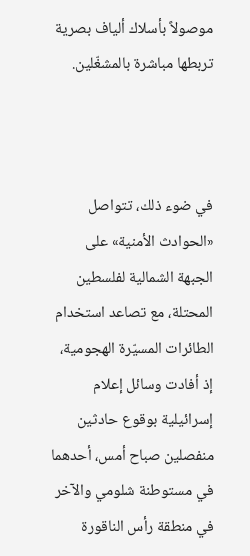موصولاً بأسلاك ألياف بصرية تربطها مباشرة بالمشغّلين.



في ضوء ذلك، تتواصل «الحوادث الأمنية» على الجبهة الشمالية لفلسطين المحتلة، مع تصاعد استخدام الطائرات المسيّرة الهجومية، إذ أفادت وسائل إعلام إسرائيلية بوقوع حادثين منفصلين صباح أمس، أحدهما في مستوطنة شلومي والآخر في منطقة رأس الناقورة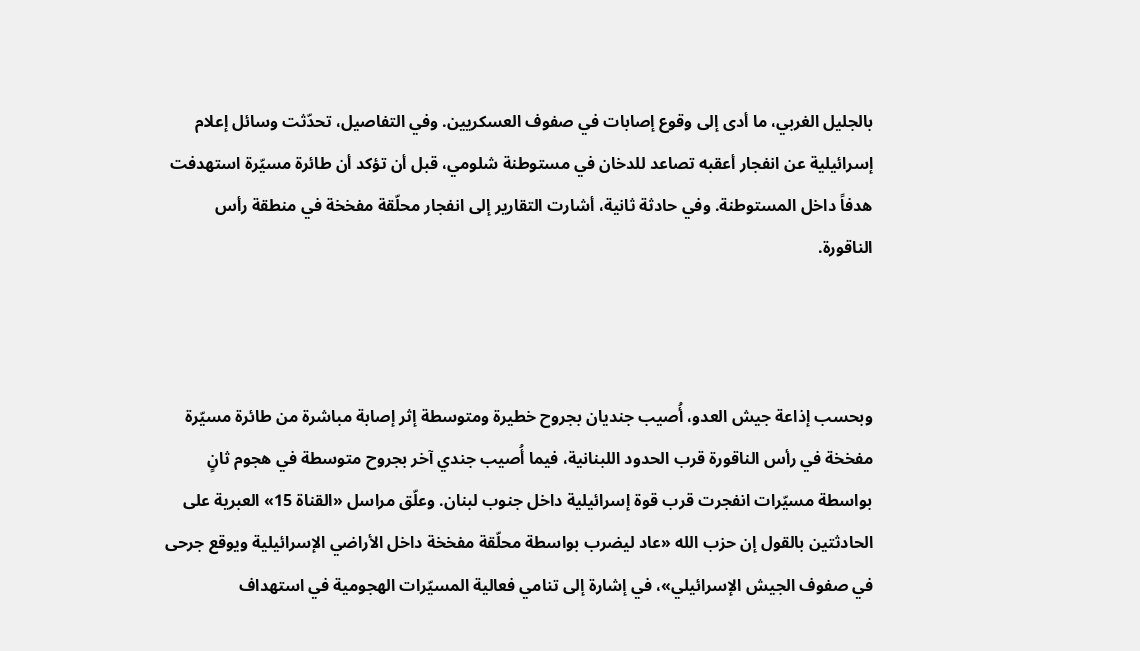بالجليل الغربي، ما أدى إلى وقوع إصابات في صفوف العسكريين. وفي التفاصيل، تحدّثت وسائل إعلام إسرائيلية عن انفجار أعقبه تصاعد للدخان في مستوطنة شلومي، قبل أن تؤكد أن طائرة مسيّرة استهدفت هدفاً داخل المستوطنة. وفي حادثة ثانية، أشارت التقارير إلى انفجار محلّقة مفخخة في منطقة رأس الناقورة.



وبحسب إذاعة جيش العدو، أُصيب جنديان بجروح خطيرة ومتوسطة إثر إصابة مباشرة من طائرة مسيّرة مفخخة في رأس الناقورة قرب الحدود اللبنانية، فيما أُصيب جندي آخر بجروح متوسطة في هجوم ثانٍ بواسطة مسيّرات انفجرت قرب قوة إسرائيلية داخل جنوب لبنان. وعلّق مراسل «القناة 15» العبرية على الحادثتين بالقول إن حزب الله «عاد ليضرب بواسطة محلّقة مفخخة داخل الأراضي الإسرائيلية ويوقع جرحى في صفوف الجيش الإسرائيلي»، في إشارة إلى تنامي فعالية المسيّرات الهجومية في استهداف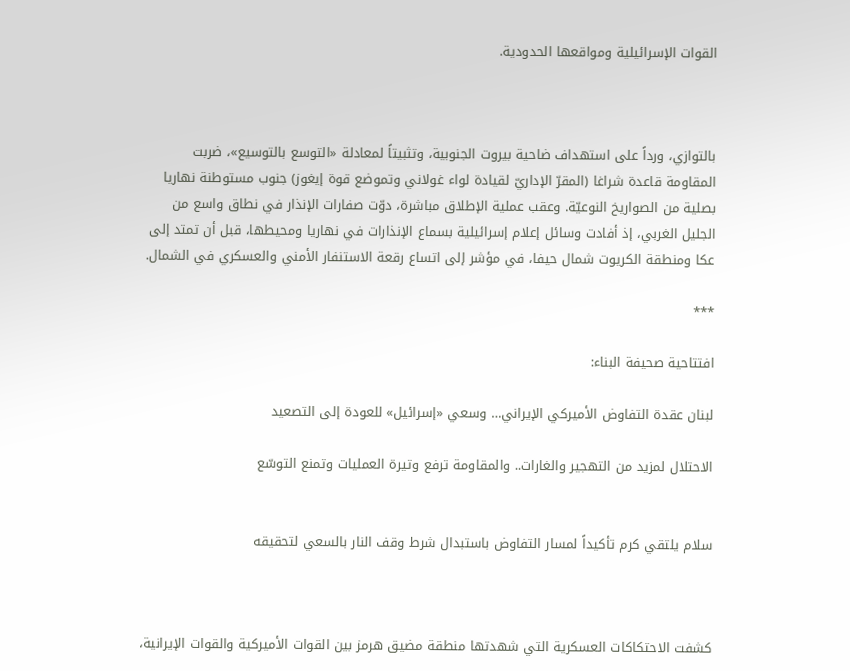القوات الإسرائيلية ومواقعها الحدودية.



بالتوازي، ورداً على استهداف ضاحية بيروت الجنوبية، وتثبيتاً لمعادلة «التوسع بالتوسيع»، ضربت المقاومة قاعدة شراغا (المقرّ الإداريّ لقيادة لواء غولاني وتموضع قوة إيغوز) جنوب مستوطنة نهاريا بصلية من الصواريخ النوعيّة. وعقب عملية الإطلاق مباشرة، دوّت صفارات الإنذار في نطاق واسع من الجليل الغربي، إذ أفادت وسائل إعلام إسرائيلية بسماع الإنذارات في نهاريا ومحيطها، قبل أن تمتد إلى عكا ومنطقة الكريوت شمال حيفا، في مؤشر إلى اتساع رقعة الاستنفار الأمني والعسكري في الشمال.

***

افتتاحية صحيفة البناء:

لبنان عقدة التفاوض الأميركي الإيراني… وسعي «إسرائيل» للعودة إلى التصعيد

الاحتلال لمزيد من التهجير والغارات.. والمقاومة ترفع وتيرة العمليات وتمنع التوسّع


سلام يلتقي كرم تأكيداً لمسار التفاوض باستبدال شرط وقف النار بالسعي لتحقيقه



كشفت الاحتكاكات العسكرية التي شهدتها منطقة مضيق هرمز بين القوات الأميركية والقوات الإيرانية،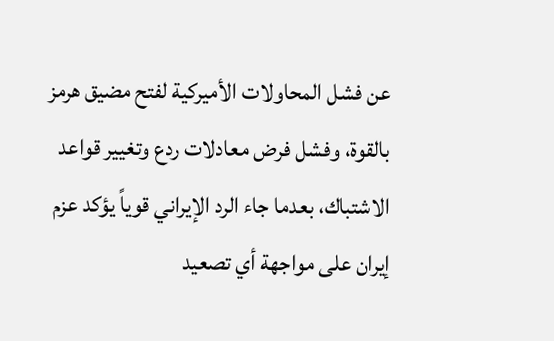عن فشل المحاولات الأميركية لفتح مضيق هرمز بالقوة، وفشل فرض معادلات ردع وتغيير قواعد الاشتباك، بعدما جاء الرد الإيراني قوياً يؤكد عزم إيران على مواجهة أي تصعيد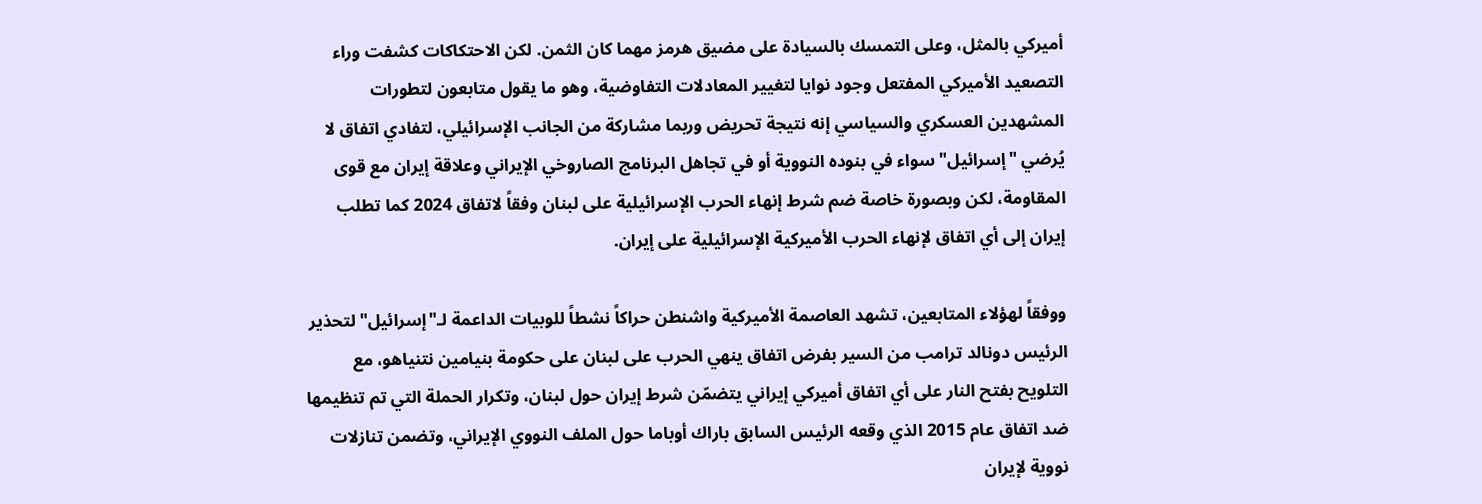أميركي بالمثل، وعلى التمسك بالسيادة على مضيق هرمز مهما كان الثمن. لكن الاحتكاكات كشفت وراء التصعيد الأميركي المفتعل وجود نوايا لتغيير المعادلات التفاوضية، وهو ما يقول متابعون لتطورات المشهدين العسكري والسياسي إنه نتيجة تحريض وربما مشاركة من الجانب الإسرائيلي، لتفادي اتفاق لا يُرضي "إسرائيل" سواء في بنوده النووية أو في تجاهل البرنامج الصاروخي الإيراني وعلاقة إيران مع قوى المقاومة، لكن وبصورة خاصة ضم شرط إنهاء الحرب الإسرائيلية على لبنان وفقاً لاتفاق 2024 كما تطلب إيران إلى أي اتفاق لإنهاء الحرب الأميركية الإسرائيلية على إيران.

ووفقاً لهؤلاء المتابعين، تشهد العاصمة الأميركية واشنطن حراكاً نشطاً للوبيات الداعمة لـ"إسرائيل" لتحذير الرئيس دونالد ترامب من السير بفرض اتفاق ينهي الحرب على لبنان على حكومة بنيامين نتنياهو، مع التلويح بفتح النار على أي اتفاق أميركي إيراني يتضمّن شرط إيران حول لبنان، وتكرار الحملة التي تم تنظيمها ضد اتفاق عام 2015 الذي وقعه الرئيس السابق باراك أوباما حول الملف النووي الإيراني، وتضمن تنازلات نووية لإيران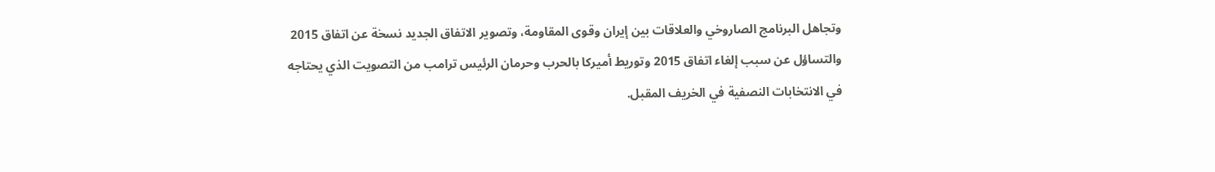وتجاهل البرنامج الصاروخي والعلاقات بين إيران وقوى المقاومة، وتصوير الاتفاق الجديد نسخة عن اتفاق 2015 والتساؤل عن سبب إلغاء اتفاق 2015 وتوريط أميركا بالحرب وحرمان الرئيس ترامب من التصويت الذي يحتاجه في الانتخابات النصفية في الخريف المقبل.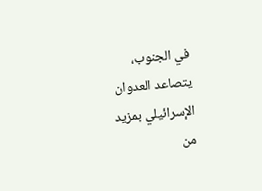في الجنوب، يتصاعد العدوان الإسرائيلي بمزيد من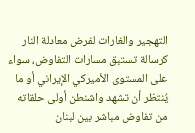التهجير والغارات لفرض معادلة النار كرسالة تستبق مسارات التفاوض، سواء على المستوى الأميركي الإيراني أو ما يُنتظر أن تشهد واشنطن أولى حلقاته من تفاوض مباشر بين لبنان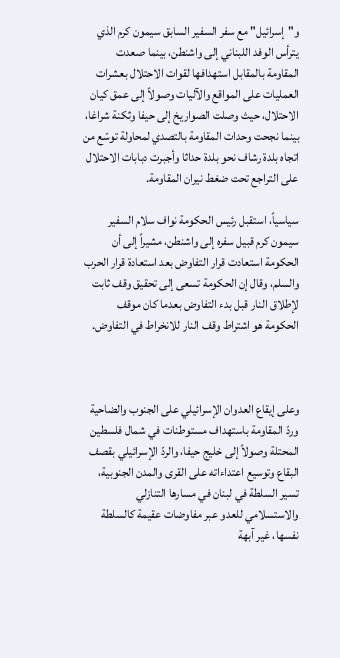و"إسرائيل" مع سفر السفير السابق سيمون كرم الذي يترأس الوفد اللبناني إلى واشنطن، بينما صعدت المقاومة بالمقابل استهدافها لقوات الاحتلال بعشرات العمليات على المواقع والآليات وصولاً إلى عمق كيان الاحتلال، حيث وصلت الصواريخ إلى حيفا وثكنة شراغا، بينما نجحت وحدات المقاومة بالتصدي لمحاولة توسّع من اتجاه بلدة رشاف نحو بلدة حداثا وأجبرت دبابات الاحتلال على التراجع تحت ضغط نيران المقاومة.

سياسياً، استقبل رئيس الحكومة نواف سلام السفير سيمون كرم قبيل سفره إلى واشنطن، مشيراً إلى أن الحكومة استعادت قرار التفاوض بعد استعادة قرار الحرب والسلم، وقال إن الحكومة تسعى إلى تحقيق وقف ثابت لإطلاق النار قبل بدء التفاوض بعدما كان موقف الحكومة هو اشتراط وقف النار للانخراط في التفاوض.



وعلى إيقاع العدوان الإسرائيلي على الجنوب والضاحية وردّ المقاومة باستهداف مستوطنات في شمال فلسطين المحتلة وصولاً إلى خليج حيفا، والردّ الإسرائيلي بقصف البقاع وتوسيع اعتداءاته على القرى والمدن الجنوبية، تسير السلطة في لبنان في مسارها التنازلي والاستسلامي للعدو عبر مفاوضات عقيمة كالسلطة نفسها، غير آبهة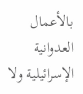بالأعمال العدوانية الإسرائيلية ولا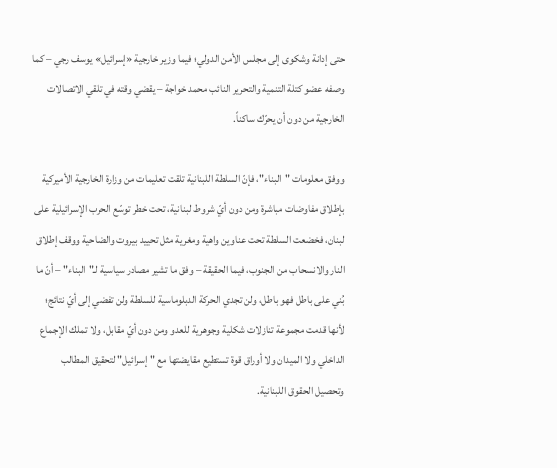حتى إدانة وشكوى إلى مجلس الأمن الدولي؛ فيما وزير خارجية «إسرائيل» يوسف رجي – كما وصفه عضو كتلة التنمية والتحرير النائب محمد خواجة – يقضي وقته في تلقي الاتصالات الخارجية من دون أن يحرّك ساكناً.

ووفق معلومات "البناء"، فإنّ السلطة اللبنانية تلقت تعليمات من وزارة الخارجية الأميركية بإطلاق مفاوضات مباشرة ومن دون أيّ شروط لبنانية، تحت خطر توسّع الحرب الإسرائيلية على لبنان، فخضعت السلطة تحت عناوين واهية ومغرية مثل تحييد بيروت والضاحية ووقف إطلاق النار والانسحاب من الجنوب، فيما الحقيقة – وفق ما تشير مصادر سياسية لـ"البناء" – أنّ ما بُني على باطل فهو باطل، ولن تجدي الحركة الدبلوماسية للسلطة ولن تفضي إلى أيّ نتائج؛ لأنها قدمت مجموعة تنازلات شكلية وجوهرية للعدو ومن دون أيّ مقابل، ولا تملك الإجماع الداخلي ولا الميدان ولا أوراق قوة تستطيع مقايضتها مع "إسرائيل" لتحقيق المطالب وتحصيل الحقوق اللبنانية.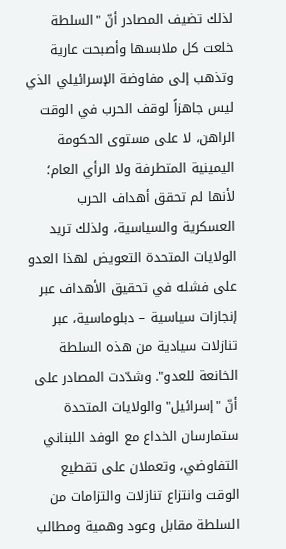لذلك تضيف المصادر أنّ "السلطة خلعت كل ملابسها وأصبحت عارية وتذهب إلى مفاوضة الإسرائيلي الذي ليس جاهزاً لوقف الحرب في الوقت الراهن، لا على مستوى الحكومة اليمينية المتطرفة ولا الرأي العام؛ لأنها لم تحقق أهداف الحرب العسكرية والسياسية، ولذلك تريد الولايات المتحدة التعويض لهذا العدو على فشله في تحقيق الأهداف عبر إنجازات سياسية – دبلوماسية، عبر تنازلات سيادية من هذه السلطة الخانعة للعدو". وشدّدت المصادر على أنّ "إسرائيل" والولايات المتحدة ستمارسان الخداع مع الوفد اللبناني التفاوضي، وتعملان على تقطيع الوقت وانتزاع تنازلات والتزامات من السلطة مقابل وعود وهمية ومطالب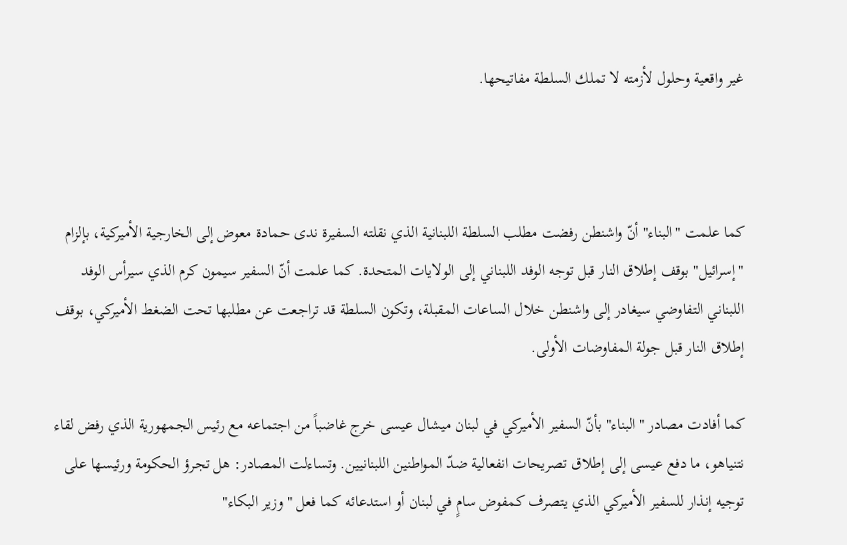غير واقعية وحلول لأزمته لا تملك السلطة مفاتيحها.



كما علمت "البناء" أنّ واشنطن رفضت مطلب السلطة اللبنانية الذي نقلته السفيرة ندى حمادة معوض إلى الخارجية الأميركية، بإلزام "إسرائيل" بوقف إطلاق النار قبل توجه الوفد اللبناني إلى الولايات المتحدة. كما علمت أنّ السفير سيمون كرم الذي سيرأس الوفد اللبناني التفاوضي سيغادر إلى واشنطن خلال الساعات المقبلة، وتكون السلطة قد تراجعت عن مطلبها تحت الضغط الأميركي، بوقف إطلاق النار قبل جولة المفاوضات الأولى.

كما أفادت مصادر "البناء" بأنّ السفير الأميركي في لبنان ميشال عيسى خرج غاضباً من اجتماعه مع رئيس الجمهورية الذي رفض لقاء نتنياهو، ما دفع عيسى إلى إطلاق تصريحات انفعالية ضدّ المواطنين اللبنانيين. وتساءلت المصادر: هل تجرؤ الحكومة ورئيسها على توجيه إنذار للسفير الأميركي الذي يتصرف كمفوض سامٍ في لبنان أو استدعائه كما فعل "وزير البكاء"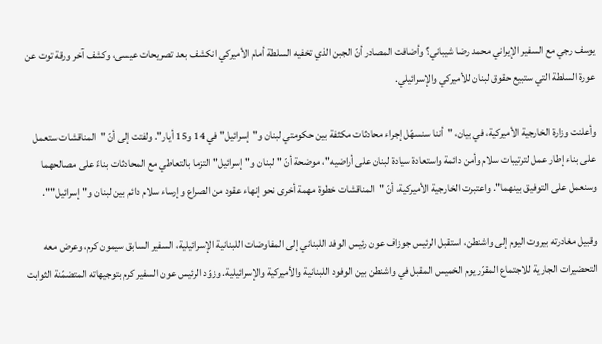يوسف رجي مع السفير الإيراني محمد رضا شيباني؟ وأضافت المصادر أنّ الجبن الذي تخفيه السلطة أمام الأميركي انكشف بعد تصريحات عيسى، وكشف آخر ورقة توت عن عورة السلطة التي ستبيع حقوق لبنان للأميركي والإسرائيلي.

وأعلنت وزارة الخارجية الأميركية، في بيان، "أننا سنسهّل إجراء محادثات مكثفة بين حكومتي لبنان و"إسرائيل" في 14 و15 أيار". ولفتت إلى أنّ "المناقشات ستعمل على بناء إطار عمل لترتيبات سلام وأمن دائمة واستعادة سيادة لبنان على أراضيه"، موضحة أنّ "لبنان و"إسرائيل" التزما بالتعاطي مع المحادثات بناءً على مصالحهما وسنعمل على التوفيق بينهما". واعتبرت الخارجية الأميركية، أنّ "المناقشات خطوة مهمة أخرى نحو إنهاء عقود من الصراع وإرساء سلام دائم بين لبنان و"إسرائيل"".

وقبيل مغادرته بيروت اليوم إلى واشنطن، استقبل الرئيس جوزاف عون رئيس الوفد اللبناني إلى المفاوضات اللبنانية الإسرائيلية، السفير السابق سيمون كرم، وعرض معه التحضيرات الجارية للاجتماع المقرّر يوم الخميس المقبل في واشنطن بين الوفود اللبنانية والأميركية والإسرائيلية. وزوّد الرئيس عون السفير كرم بتوجيهاته المتضمّنة الثوابت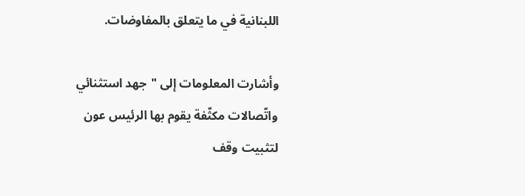اللبنانية في ما يتعلق بالمفاوضات.

وأشارت المعلومات إلى "جهد استثنائي واتّصالات مكثّفة يقوم بها الرئيس عون لتثبيت وقف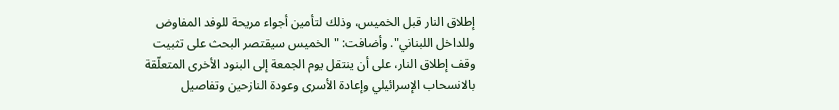إطلاق النار قبل الخميس، وذلك لتأمين أجواء مريحة للوفد المفاوض وللداخل اللبناني". وأضافت: "الخميس سيقتصر البحث على تثبيت وقف إطلاق النار، على أن ينتقل يوم الجمعة إلى البنود الأخرى المتعلّقة بالانسحاب الإسرائيلي وإعادة الأسرى وعودة النازحين وتفاصيل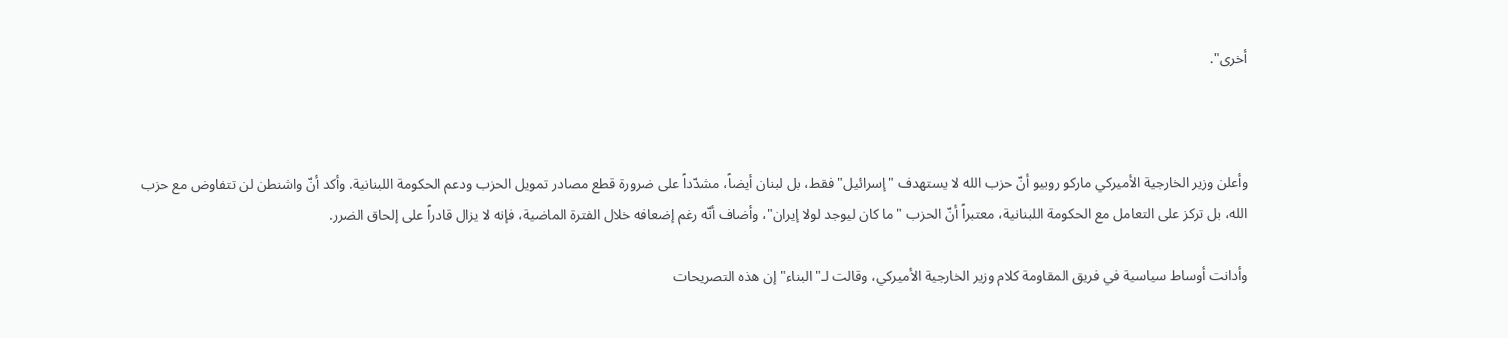أخرى".



وأعلن وزير الخارجية الأميركي ماركو روبيو أنّ حزب الله لا يستهدف "إسرائيل" فقط، بل لبنان أيضاً، مشدّداً على ضرورة قطع مصادر تمويل الحزب ودعم الحكومة اللبنانية. وأكد أنّ واشنطن لن تتفاوض مع حزب الله، بل تركز على التعامل مع الحكومة اللبنانية، معتبراً أنّ الحزب "ما كان ليوجد لولا إيران"، وأضاف أنّه رغم إضعافه خلال الفترة الماضية، فإنه لا يزال قادراً على إلحاق الضرر.

وأدانت أوساط سياسية في فريق المقاومة كلام وزير الخارجية الأميركي، وقالت لـ"البناء" إن هذه التصريحات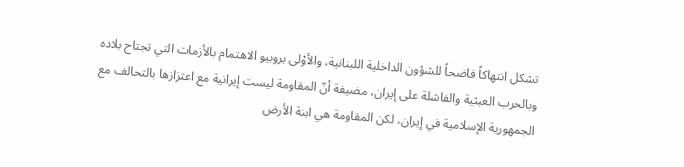تشكل انتهاكاً فاضحاً للشؤون الداخلية اللبنانية، والأوْلى بروبيو الاهتمام بالأزمات التي تجتاح بلاده وبالحرب العبثية والفاشلة على إيران، مضيفة أنّ المقاومة ليست إيرانية مع اعتزازها بالتحالف مع الجمهورية الإسلامية في إيران، لكن المقاومة هي ابنة الأرض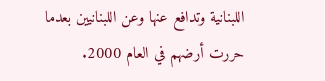اللبنانية وتدافع عنها وعن اللبنانيين بعدما حررت أرضهم في العام 2000.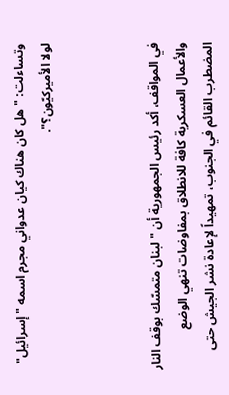وتساءلت: "هل كان هناك كيان عدواني مجرم اسمه "إسرائيل" لولا الأميركيّون؟".



في المواقف، أكد رئيس الجمهورية أن "لبنان متمسّك بوقف النار والأعمال العسكرية كافة للانطلاق بمفاوضات تنهي الوضع المضطرب القائم في الجنوب، تمهيداً لإعادة نشر الجيش حتى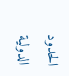الحدود الدولية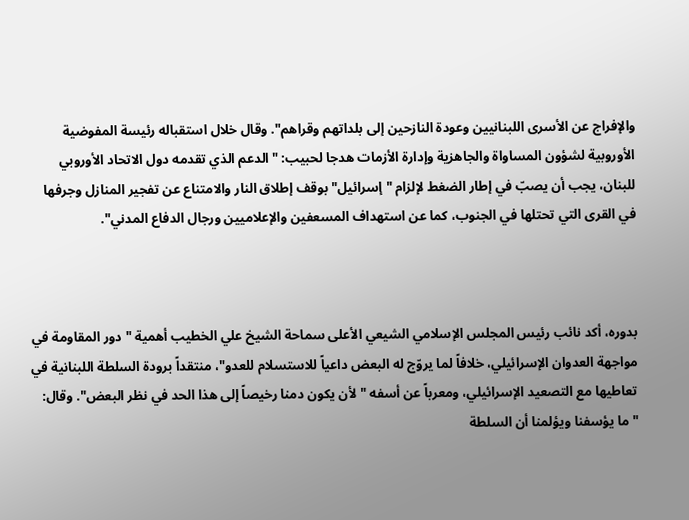والإفراج عن الأسرى اللبنانيين وعودة النازحين إلى بلداتهم وقراهم". وقال خلال استقباله رئيسة المفوضية الأوروبية لشؤون المساواة والجاهزية وإدارة الأزمات هدجا لحبيب: "الدعم الذي تقدمه دول الاتحاد الأوروبي للبنان، يجب أن يصبّ في إطار الضغط لإلزام "إسرائيل" بوقف إطلاق النار والامتناع عن تفجير المنازل وجرفها في القرى التي تحتلها في الجنوب، كما عن استهداف المسعفين والإعلاميين ورجال الدفاع المدني".



بدوره، أكد نائب رئيس المجلس الإسلامي الشيعي الأعلى سماحة الشيخ علي الخطيب أهمية "دور المقاومة في مواجهة العدوان الإسرائيلي، خلافاً لما يروّج له البعض داعياً للاستسلام للعدو"، منتقداً برودة السلطة اللبنانية في تعاطيها مع التصعيد الإسرائيلي، ومعرباً عن أسفه "لأن يكون دمنا رخيصاً إلى هذا الحد في نظر البعض". وقال: "ما يؤسفنا ويؤلمنا أن السلطة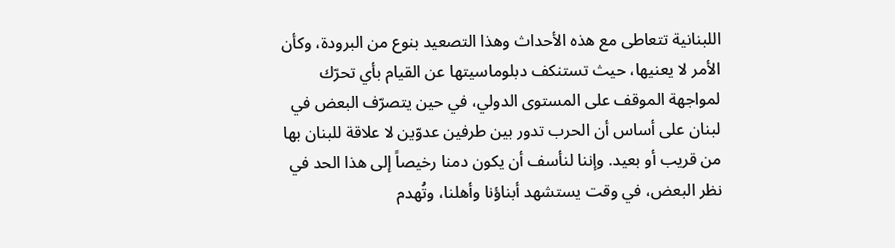اللبنانية تتعاطى مع هذه الأحداث وهذا التصعيد بنوع من البرودة، وكأن الأمر لا يعنيها، حيث تستنكف دبلوماسيتها عن القيام بأي تحرّك لمواجهة الموقف على المستوى الدولي، في حين يتصرّف البعض في لبنان على أساس أن الحرب تدور بين طرفين عدوّين لا علاقة للبنان بها من قريب أو بعيد. وإننا لنأسف أن يكون دمنا رخيصاً إلى هذا الحد في نظر البعض، في وقت يستشهد أبناؤنا وأهلنا، وتُهدم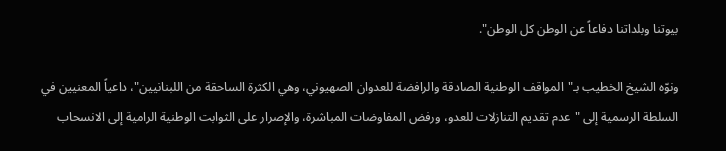بيوتنا وبلداتنا دفاعاً عن الوطن كل الوطن".

ونوّه الشيخ الخطيب بـ"المواقف الوطنية الصادقة والرافضة للعدوان الصهيوني، وهي الكثرة الساحقة من اللبنانيين"، داعياً المعنيين في السلطة الرسمية إلى "عدم تقديم التنازلات للعدو، ورفض المفاوضات المباشرة، والإصرار على الثوابت الوطنية الرامية إلى الانسحاب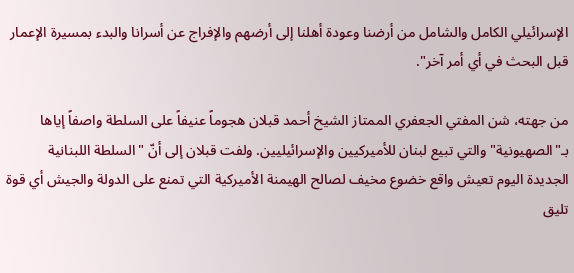الإسرائيلي الكامل والشامل من أرضنا وعودة أهلنا إلى أرضهم والإفراج عن أسرانا والبدء بمسيرة الإعمار قبل البحث في أي أمر آخر".

من جهته، شن المفتي الجعفري الممتاز الشيخ أحمد قبلان هجوماً عنيفاً على السلطة واصفاً إياها بـ"الصهيونية" والتي تبيع لبنان للأميركيين والإسرائيليين. ولفت قبلان إلى أنّ "السلطة اللبنانية الجديدة اليوم تعيش واقع خضوع مخيف لصالح الهيمنة الأميركية التي تمنع على الدولة والجيش أي قوة تليق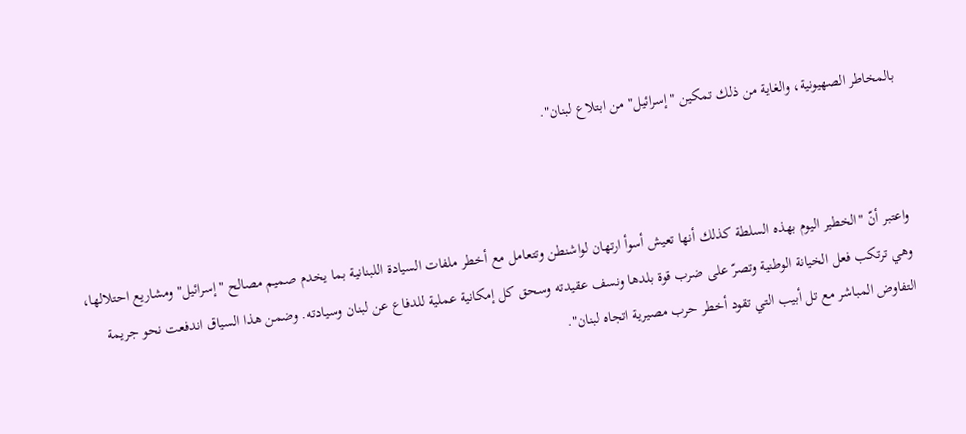بالمخاطر الصهيونية، والغاية من ذلك تمكين "إسرائيل" من ابتلاع لبنان".



واعتبر أنّ "الخطير اليوم بهذه السلطة كذلك أنها تعيش أسوأ ارتهان لواشنطن وتتعامل مع أخطر ملفات السيادة اللبنانية بما يخدم صميم مصالح "إسرائيل" ومشاريع احتلالها، وهي ترتكب فعل الخيانة الوطنية وتصرّ على ضرب قوة بلدها ونسف عقيدته وسحق كل إمكانية عملية للدفاع عن لبنان وسيادته. وضمن هذا السياق اندفعت نحو جريمة التفاوض المباشر مع تل أبيب التي تقود أخطر حرب مصيرية اتجاه لبنان".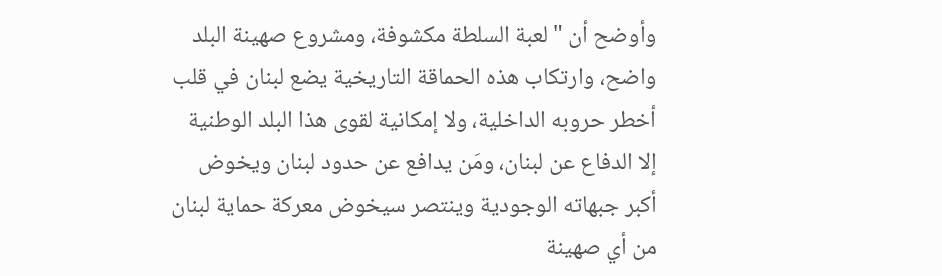وأوضح أن "لعبة السلطة مكشوفة، ومشروع صهينة البلد واضح، وارتكاب هذه الحماقة التاريخية يضع لبنان في قلب أخطر حروبه الداخلية، ولا إمكانية لقوى هذا البلد الوطنية إلا الدفاع عن لبنان، ومَن يدافع عن حدود لبنان ويخوض أكبر جبهاته الوجودية وينتصر سيخوض معركة حماية لبنان من أي صهينة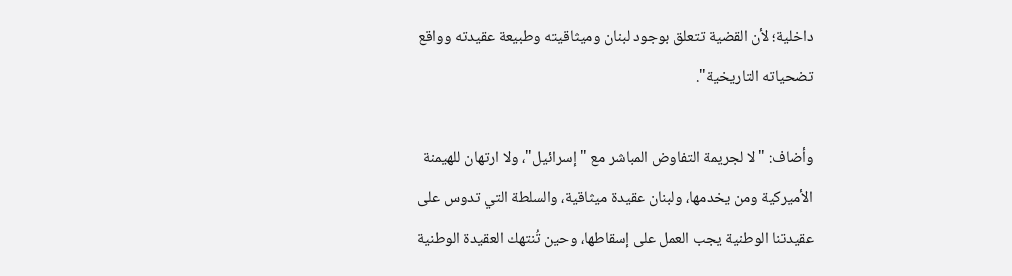داخلية؛ لأن القضية تتعلق بوجود لبنان وميثاقيته وطبيعة عقيدته وواقع تضحياته التاريخية".

وأضاف: "لا لجريمة التفاوض المباشر مع "إسرائيل"، ولا ارتهان للهيمنة الأميركية ومن يخدمها، ولبنان عقيدة ميثاقية، والسلطة التي تدوس على عقيدتنا الوطنية يجب العمل على إسقاطها، وحين تُنتهك العقيدة الوطنية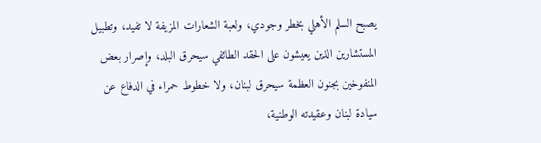يصبح السلم الأهلي بخطر وجودي، ولعبة الشعارات المزيفة لا تفيد، وتطبيل المستشارين الذين يعيشون على الحقد الطائفي سيحرق البلد، وإصرار بعض المنفوخين بجنون العظمة سيحرق لبنان، ولا خطوط حمراء في الدفاع عن سيادة لبنان وعقيدته الوطنية،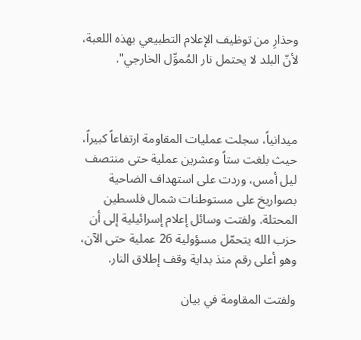وحذارِ من توظيف الإعلام التطبيعي بهذه اللعبة، لأنّ البلد لا يحتمل نار المُموِّل الخارجي".



ميدانياً، سجلت عمليات المقاومة ارتفاعاً كبيراً، حيث بلغت ستاً وعشرين عملية حتى منتصف ليل أمس، وردت على استهداف الضاحية بصواريخ على مستوطنات شمال فلسطين المحتلة. ولفتت وسائل إعلام إسرائيلية إلى أن حزب الله يتحمّل مسؤولية 26 عملية حتى الآن، وهو أعلى رقم منذ بداية وقف إطلاق النار.

ولفتت المقاومة في بيان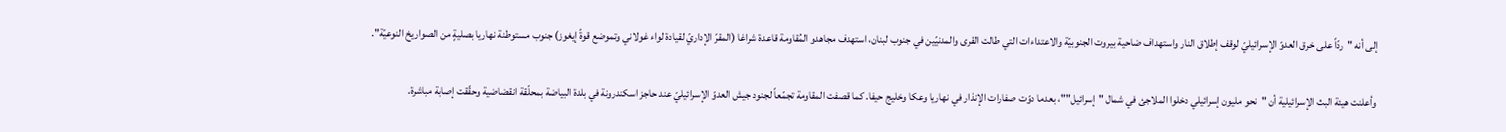إلى أنه "ردّاً على خرق العدوّ الإسرائيليّ لوقف إطلاق النار واستهداف ضاحية بيروت الجنوبيّة والاعتداءات التي طالت القرى والمدنيّين في جنوب لبنان، استهدف مجاهدو المُقاومة قاعدة شراغا (المقرّ الإداريّ لقيادة لواء غولاني وتموضع قوةّ إيغوز) جنوب مستوطنة نهاريا بصليةٍ من الصواريخ النوعيّة".

وأعلنت هيئة البث الإسرائيلية أن "نحو مليون إسرائيلي دخلوا الملاجئ في شمال "إسرائيل""، بعدما دوّت صفارات الإنذار في نهاريا وعكا وخليج حيفا. كما قصفت المقاومة تجمّعاً لجنود جيش العدوّ الإسرائيليّ عند حاجز اسكندرونة في بلدة البياضة بمحلّقة انقضاضية وحقّقت إصابة مباشرة.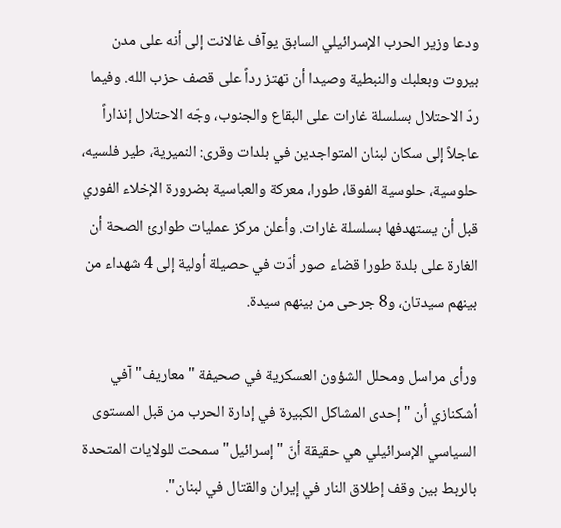ودعا وزير الحرب الإسرائيلي السابق يوآف غالانت إلى أنه على مدن بيروت وبعلبك والنبطية وصيدا أن تهتز رداً على قصف حزب الله. وفيما ردّ الاحتلال بسلسلة غارات على البقاع والجنوب، وجّه الاحتلال إنذاراً عاجلاً إلى سكان لبنان المتواجدين في بلدات وقرى: النميرية، طير فلسيه، حلوسية، حلوسية الفوقا، طورا، معركة والعباسية بضرورة الإخلاء الفوري قبل أن يستهدفها بسلسلة غارات. وأعلن مركز عمليات طوارئ الصحة أن الغارة على بلدة طورا قضاء صور أدّت في حصيلة أولية إلى 4 شهداء من بينهم سيدتان، و8 جرحى من بينهم سيدة.

ورأى مراسل ومحلل الشؤون العسكرية في صحيفة "معاريف" آفي أشكنازي أن "إحدى المشاكل الكبيرة في إدارة الحرب من قبل المستوى السياسي الإسرائيلي هي حقيقة أنّ "إسرائيل" سمحت للولايات المتحدة بالربط بين وقف إطلاق النار في إيران والقتال في لبنان".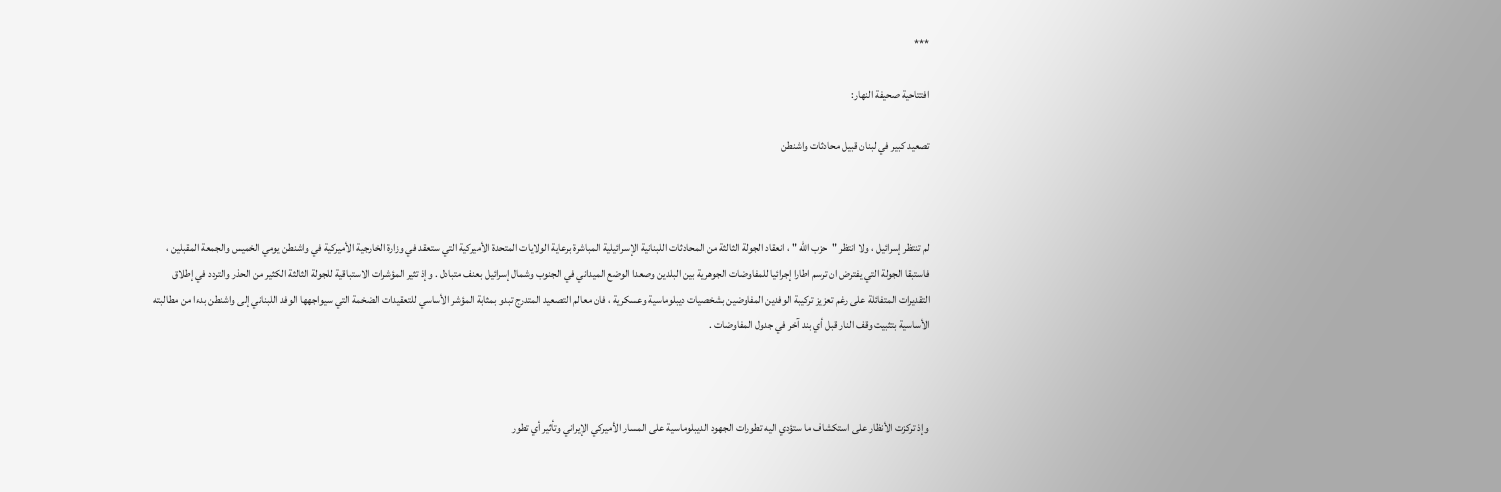***

افتتاحية صحيفة النهار:

تصعيد كبير في لبنان قبيل محادثات واشنطن



لم تنتظر إسرائيل ، ولا انتظر "حزب الله " ، انعقاد الجولة الثالثة من المحادثات اللبنانية الإسرائيلية المباشرة برعاية الولايات المتحدة الأميركية التي ستعقد في وزارة الخارجية الأميركية في واشنطن يومي الخميس والجمعة المقبلين ، فاستبقا الجولة التي يفترض ان ترسم اطارا إجرائيا للمفاوضات الجوهرية بين البلدين وصعدا الوضع الميداني في الجنوب وشمال إسرائيل بعنف متبادل . وإذ تثير المؤشرات الاستباقية للجولة الثالثة الكثير من الحذر والتردد في إطلاق التقديرات المتفائلة على رغم تعزيز تركيبة الوفدين المفاوضين بشخصيات ديبلوماسية وعسكرية ، فان معالم التصعيد المتدرج تبدو بمثابة المؤشر الأساسي للتعقيدات الضخمة التي سيواجهها الوفد اللبناني إلى واشنطن بدءا من مطالبته الأساسية بتثبيت وقف النار قبل أي بند آخر في جدول المفاوضات .



وإذ تركزت الأنظار على استكشاف ما ستؤدي اليه تطورات الجهود الديبلوماسية على المسار الأميركي الإيراني وتأثير أي تطور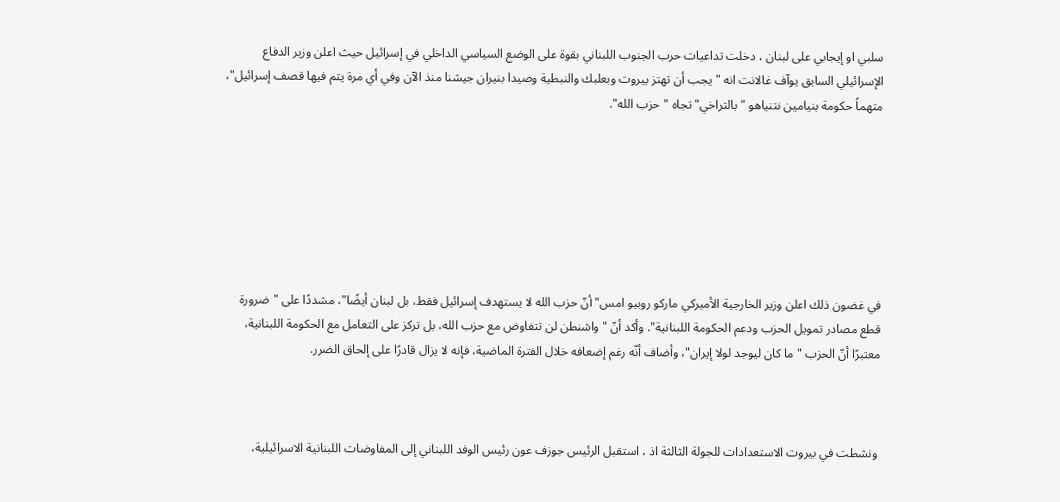سلبي او إيجابي على لبنان ، دخلت تداعيات حرب الجنوب اللبناني بقوة على الوضع السياسي الداخلي في إسرائيل حيث اعلن وزير الدفاع الإسرائيلي السابق يوآف غالانت انه "يجب أن تهتز بيروت وبعلبك والنبطية وصيدا بنيران جيشنا منذ الآن وفي أي مرة يتم فيها قصف إسرائيل"، متهماً حكومة بنيامين نتنياهو "بالتراخي" تجاه "حزب الله".







في غضون ذلك اعلن وزير الخارجية الأميركي ماركو روبيو امس" أنّ حزب الله لا يستهدف إسرائيل فقط، بل لبنان أيضًا"، مشددًا على "ضرورة قطع مصادر تمويل الحزب ودعم الحكومة اللبنانية". وأكد أنّ "واشنطن لن تتفاوض مع حزب الله، بل تركز على التعامل مع الحكومة اللبنانية، معتبرًا أنّ الحزب "ما كان ليوجد لولا إيران"، وأضاف أنّه رغم إضعافه خلال الفترة الماضية، فإنه لا يزال قادرًا على إلحاق الضرر.



 ونشطت في بيروت الاستعدادات للجولة الثالثة اذ ، استقبل الرئيس جوزف عون رئيس الوفد اللبناني إلى المفاوضات اللبنانية الاسرائيلية،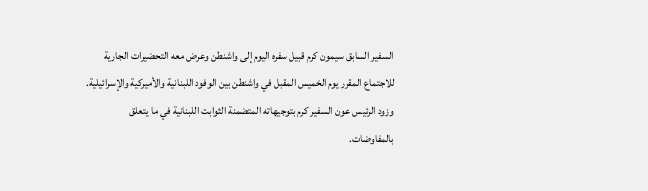السفير السابق سيمون كرم قبيل سفره اليوم إلى واشنطن وعرض معه التحضيرات الجارية للاجتماع المقرر يوم الخميس المقبل في واشنطن بين الوفود اللبنانية والأميركية والإسرائيلية. وزود الرئيس عون السفير كرم بتوجيهاته المتضمنة الثوابت اللبنانية في ما يتعلق بالمفاوضات.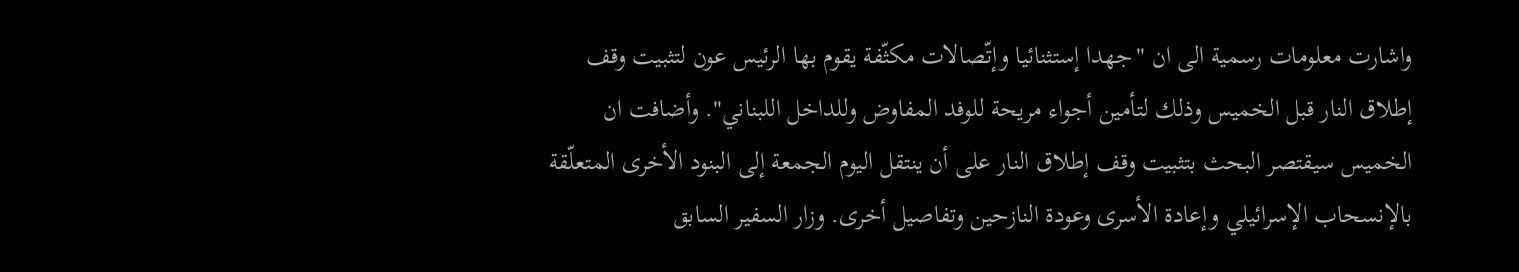واشارت معلومات رسمية الى ان "جهدا إستثنائيا وإتّصالات مكثّفة يقوم بها الرئيس عون لتثبيت وقف إطلاق النار قبل الخميس وذلك لتأمين أجواء مريحة للوفد المفاوض وللداخل اللبناني". وأضافت ان الخميس سيقتصر البحث بتثبيت وقف إطلاق النار على أن ينتقل اليوم الجمعة إلى البنود الأخرى المتعلّقة بالإنسحاب الإسرائيلي وإعادة الأسرى وعودة النازحين وتفاصيل أخرى. وزار السفير السابق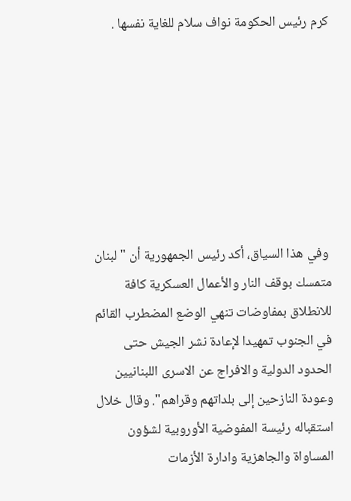كرم رئيس الحكومة نواف سلام للغاية نفسها .







 وفي هذا السياق، أكد رئيس الجمهورية أن "لبنان متمسك بوقف النار والأعمال العسكرية كافة للانطلاق بمفاوضات تنهي الوضع المضطرب القائم في الجنوب تمهيدا لإعادة نشر الجيش حتى الحدود الدولية والافراج عن الاسرى اللبنانيين وعودة النازحين إلى بلداتهم وقراهم". وقال خلال استقباله رئيسة المفوضية الأوروبية لشؤون المساواة والجاهزية وادارة الأزمات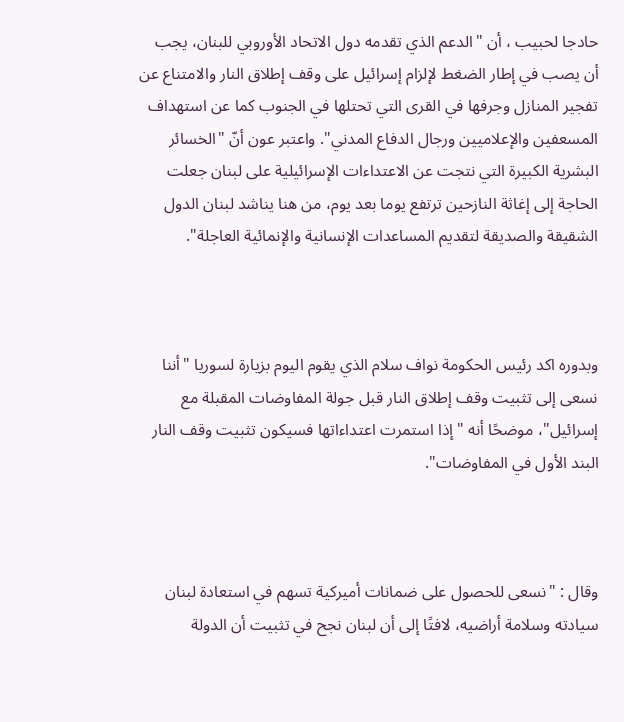حادجا لحبيب ، أن "الدعم الذي تقدمه دول الاتحاد الأوروبي للبنان، يجب أن يصب في إطار الضغط لإلزام إسرائيل على وقف إطلاق النار والامتناع عن تفجير المنازل وجرفها في القرى التي تحتلها في الجنوب كما عن استهداف المسعفين والإعلاميين ورجال الدفاع المدني". واعتبر عون أنّ "الخسائر البشرية الكبيرة التي نتجت عن الاعتداءات الإسرائيلية على لبنان جعلت الحاجة إلى إغاثة النازحين ترتفع يوما بعد يوم، من هنا يناشد لبنان الدول الشقيقة والصديقة لتقديم المساعدات الإنسانية والإنمائية العاجلة".



وبدوره اكد رئيس الحكومة نواف سلام الذي يقوم اليوم بزيارة لسوريا "أننا نسعى إلى تثبيت وقف إطلاق النار قبل جولة المفاوضات المقبلة مع إسرائيل"، موضحًا أنه "إذا استمرت اعتداءاتها فسيكون تثبيت وقف النار البند الأول في المفاوضات".



وقال : "نسعى للحصول على ضمانات أميركية تسهم في استعادة لبنان سيادته وسلامة أراضيه، لافتًا إلى أن لبنان نجح في تثبيت أن الدولة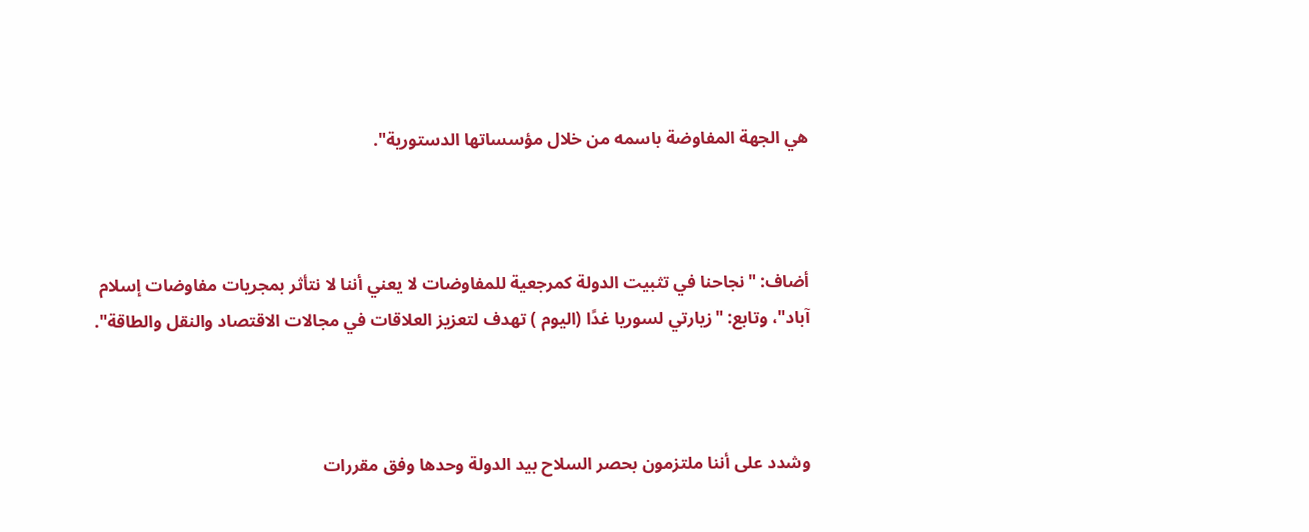هي الجهة المفاوضة باسمه من خلال مؤسساتها الدستورية".



أضاف: "نجاحنا في تثبيت الدولة كمرجعية للمفاوضات لا يعني أننا لا نتأثر بمجريات مفاوضات إسلام آباد"، وتابع: "زيارتي لسوريا غدًا (اليوم ) تهدف لتعزيز العلاقات في مجالات الاقتصاد والنقل والطاقة".



وشدد على أننا ملتزمون بحصر السلاح بيد الدولة وحدها وفق مقررات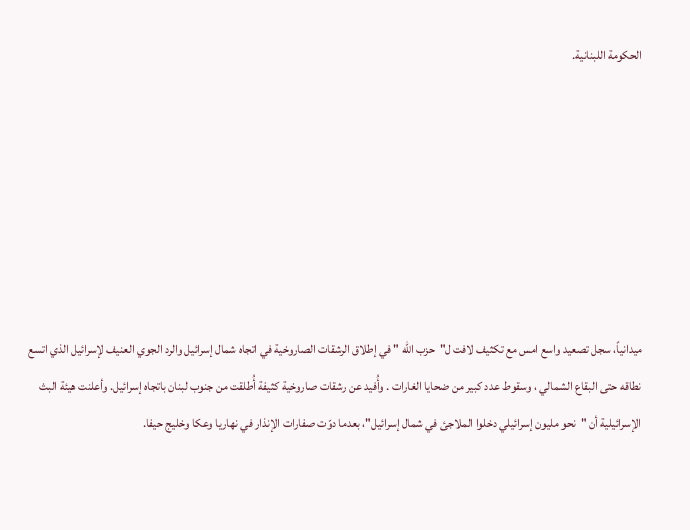الحكومة اللبنانية.







ميدانياً، سجل تصعيد واسع امس مع تكثيف لافت ل"حزب الله " في إطلاق الرشقات الصاروخية في اتجاه شمال إسرائيل والرد الجوي العنيف لإسرائيل الذي اتسع نطاقه حتى البقاع الشمالي ، وسقوط عدد كبير من ضحايا الغارات . وأُفيد عن رشقات صاروخية كثيفة أُطلقت من جنوب لبنان باتجاه إسرائيل. وأعلنت هيئة البث الإسرائيلية أن "نحو مليون إسرائيلي دخلوا الملاجئ في شمال إسرائيل"، بعدما دوّت صفارات الإنذار في نهاريا وعكا وخليج حيفا.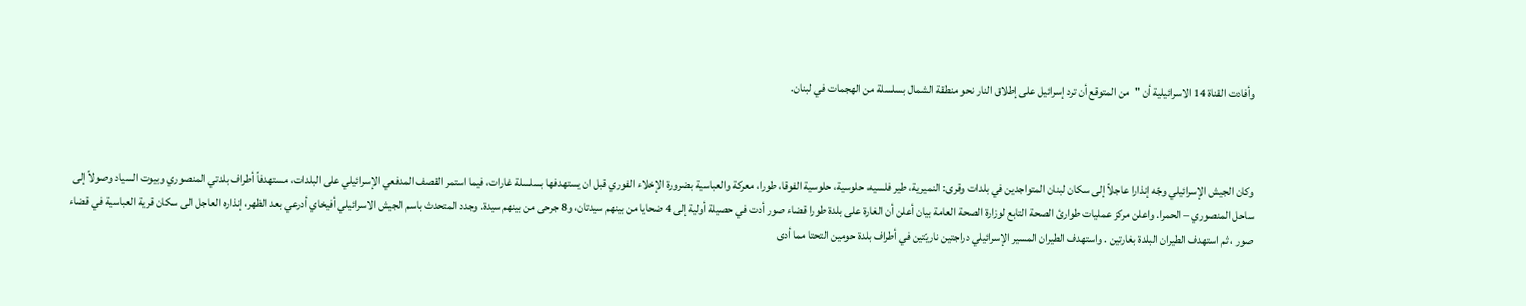وأفادت القناة 14 الاسرائيلية أن "من المتوقع أن ترد إسرائيل على إطلاق النار نحو منطقة الشمال بسلسلة من الهجمات في لبنان.



وكان الجيش الإسرائيلي وجّه إنذارا عاجلاً إلى سكان لبنان المتواجدين في بلدات وقرى: النميرية، طير فلسيه، حلوسية، حلوسية الفوقا، طورا، معركة والعباسية بضرورة الإخلاء الفوري قبل ان يستهدفها بسلسلة غارات، فيما استمر القصف المدفعي الإسرائيلي على البلدات، مستهدفاً أطراف بلدتي المنصوري وبيوت السياد وصولاً إلى ساحل المنصوري – الحمرا. واعلن مركز عمليات طوارئ الصحة التابع لوزارة الصحة العامة بيان أعلن أن الغارة على بلدة طورا قضاء صور أدت في حصيلة أولية إلى 4 ضحايا من بينهم سيدتان، و8 جرحى من بينهم سيدة. وجدد المتحدث باسم الجيش الاسرائيلي أفيخاي أدرعي بعد الظهر، إنذاره العاجل الى سكان قرية العباسية في قضاء صور ، ثم استهدف الطيران البلدة بغارتين . واستهدف الطيران المسير الإسرائيلي دراجتين ناريّتين في أطراف بلدة حومين التحتا مما أدى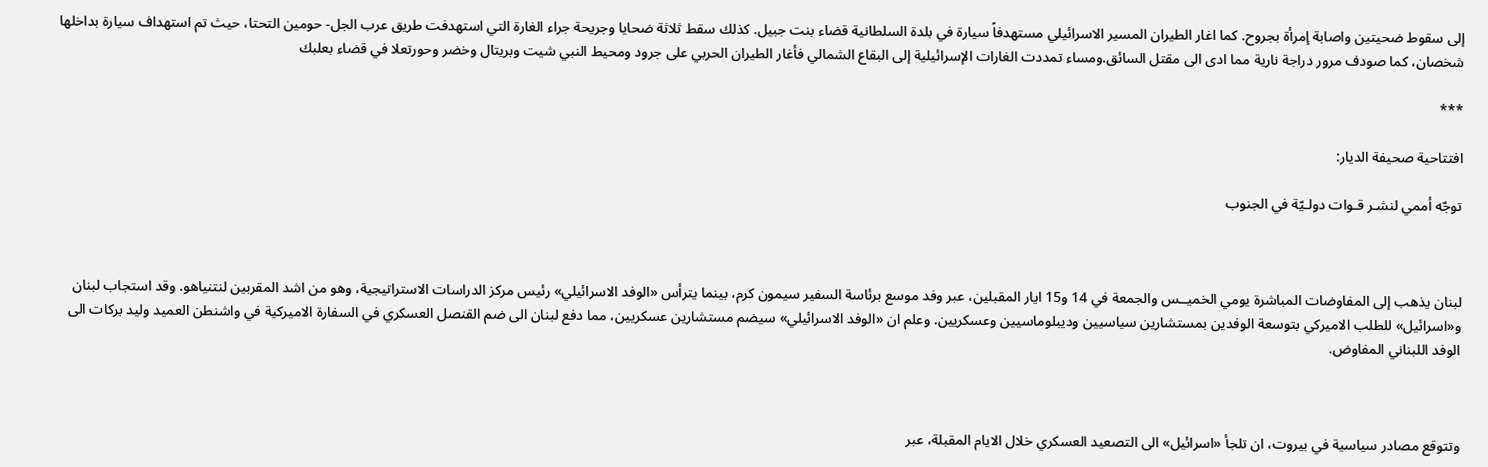إلى سقوط ضحيتين واصابة إمرأة بجروح. كما اغار الطيران المسير الاسرائيلي مستهدفاً سيارة في بلدة السلطانية قضاء بنت جبيل. كذلك سقط ثلاثة ضحايا وجريحة جراء الغارة التي استهدفت طريق عرب الجل- حومين التحتا، حيث تم استهداف سيارة بداخلها شخصان، كما صودف مرور دراجة نارية مما ادى الى مقتل السائق.ومساء تمددت الغارات الإسرائيلية إلى البقاع الشمالي فأغار الطيران الحربي على جرود ومحيط النبي شيت وبريتال وخضر وحورتعلا في قضاء بعلبك

***

افتتاحية صحيفة الديار:

توجّه أممي لنشـر قـوات دولـيّة في الجنوب



لبنان يذهب إلى المفاوضات المباشرة يومي الخميــس والجمعة في 14 و15 ايار المقبلين، عبر وفد موسع برئاسة السفير سيمون كرم، بينما يترأس «الوفد الاسرائيلي» رئيس مركز الدراسات الاستراتيجية، وهو من اشد المقربين لنتنياهو. وقد استجاب لبنان و«اسرائيل» للطلب الاميركي بتوسعة الوفدين بمستشارين سياسيين وديبلوماسيين وعسكريين. وعلم ان «الوفد الاسرائيلي» سيضم مستشارين عسكريين، مما دفع لبنان الى ضم القنصل العسكري في السفارة الاميركية في واشنطن العميد وليد بركات الى الوفد اللبناني المفاوض.



وتتوقع مصادر سياسية في بيروت، ان تلجأ «اسرائيل» الى التصعيد العسكري خلال الايام المقبلة، عبر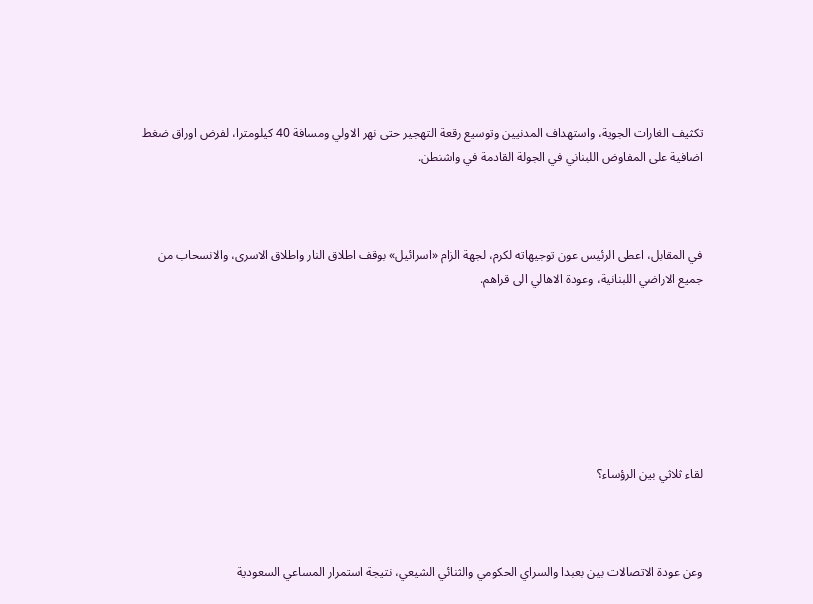تكثيف الغارات الجوية، واستهداف المدنيين وتوسيع رقعة التهجير حتى نهر الاولي ومسافة 40 كيلومترا، لفرض اوراق ضغط اضافية على المفاوض اللبناني في الجولة القادمة في واشنطن.



في المقابل، اعطى الرئيس عون توجيهاته لكرم، لجهة الزام «اسرائيل» بوقف اطلاق النار واطلاق الاسرى، والانسحاب من جميع الاراضي اللبنانية، وعودة الاهالي الى قراهم.







لقاء ثلاثي بين الرؤساء؟



وعن عودة الاتصالات بين بعبدا والسراي الحكومي والثنائي الشيعي، نتيجة استمرار المساعي السعودية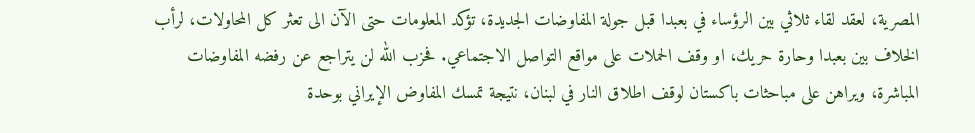المصرية، لعقد لقاء ثلاثي بين الرؤساء في بعبدا قبل جولة المفاوضات الجديدة، تؤكد المعلومات حتى الآن الى تعثر كل المحاولات، لرأب الخلاف بين بعبدا وحارة حريك، او وقف الحملات على مواقع التواصل الاجتماعي. فحزب الله لن يتراجع عن رفضه المفاوضات المباشرة، ويراهن على مباحثات باكستان لوقف اطلاق النار في لبنان، نتيجة تمسك المفاوض الإيراني بوحدة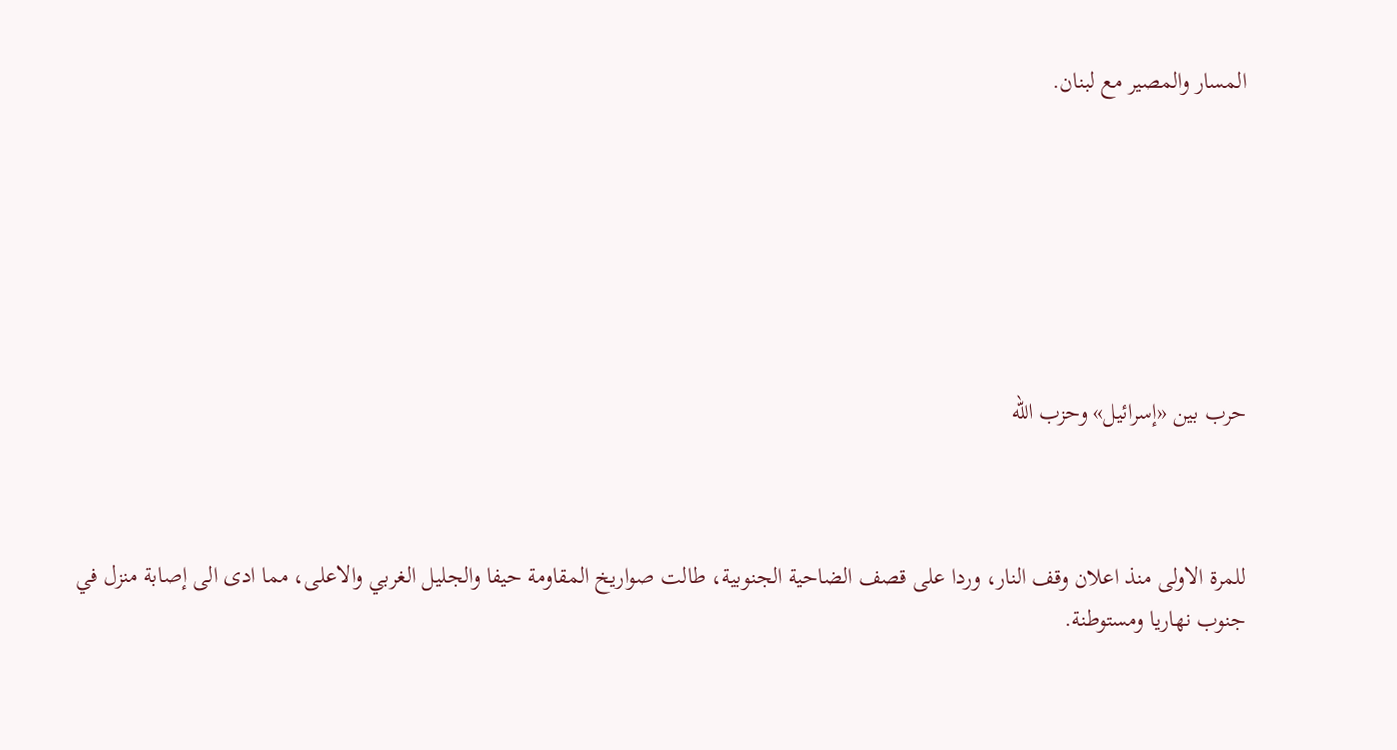المسار والمصير مع لبنان.







حرب بين «إسرائيل» وحزب الله



للمرة الاولى منذ اعلان وقف النار، وردا على قصف الضاحية الجنوبية، طالت صواريخ المقاومة حيفا والجليل الغربي والاعلى، مما ادى الى إصابة منزل في جنوب نهاريا ومستوطنة.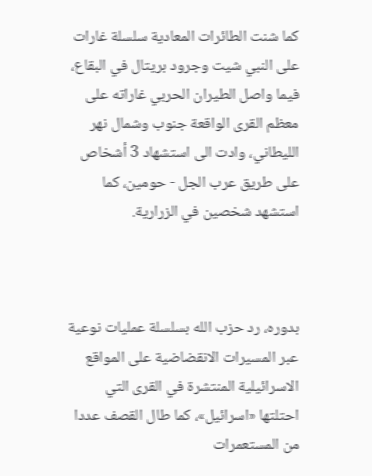كما شنت الطائرات المعادية سلسلة غارات على النبي شيت وجرود بريتال في البقاع، فيما واصل الطيران الحربي غاراته على معظم القرى الواقعة جنوب وشمال نهر الليطاني، وادت الى استشهاد 3 أشخاص على طريق عرب الجل - حومين، كما استشهد شخصين في الزرارية.



بدوره، رد حزب الله بسلسلة عمليات نوعية عبر المسيرات الانقضاضية على المواقع الاسرائيلية المنتشرة في القرى التي احتلتها «اسرائيل»، كما طال القصف عددا من المستعمرات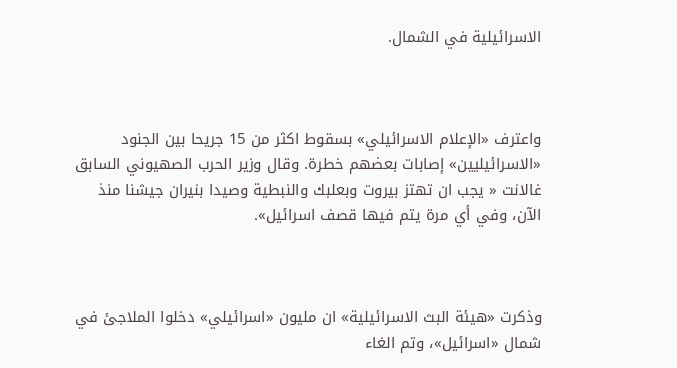الاسرائيلية في الشمال.



واعترف «الإعلام الاسرائيلي» بسقوط اكثر من 15 جريحا بين الجنود «الاسرائيليين» إصابات بعضهم خطرة. وقال وزير الحرب الصهيوني السابق غالانت « يجب ان تهتز بيروت وبعلبك والنبطية وصيدا بنيران جيشنا منذ الآن، وفي أي مرة يتم فيها قصف اسرائيل».



وذكرت «هيئة البث الاسرائيلية» ان مليون «اسرائيلي» دخلوا الملاجئ في شمال «اسرائيل»، وتم الغاء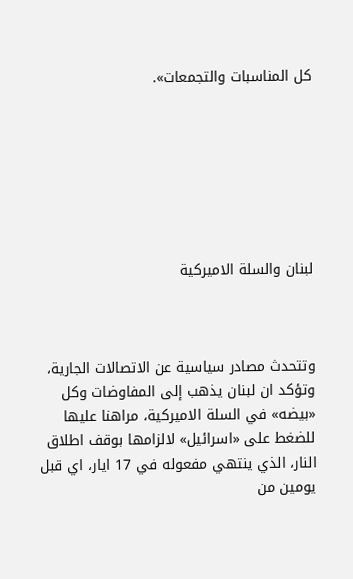كل المناسبات والتجمعات».







لبنان والسلة الاميركية



وتتحدث مصادر سياسية عن الاتصالات الجارية، وتؤكد ان لبنان يذهب إلى المفاوضات وكل «بيضه» في السلة الاميركية، مراهنا عليها للضغط على «اسرائيل» لالزامها بوقف اطلاق النار، الذي ينتهي مفعوله في 17 ايار، اي قبل يومين من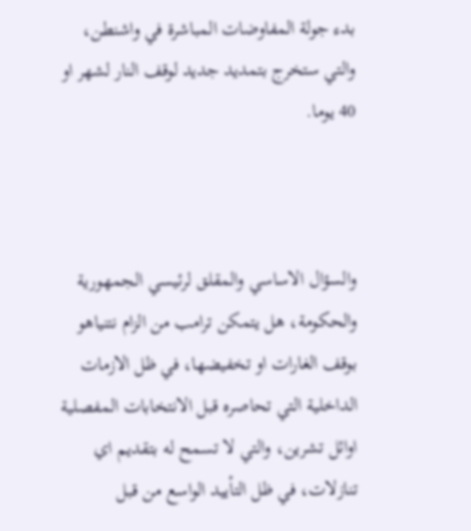بدء جولة المفاوضات المباشرة في واشنطن، والتي ستخرج بتمديد جديد لوقف النار لشهر او 40 يوما.



والسؤال الاساسي والمقلق لرئيسي الجمهورية والحكومة، هل يتمكن ترامب من الزام نتنياهو بوقف الغارات او تخفيضها، في ظل الازمات الداخلية التي تحاصره قبل الانتخابات المفصلية اوائل تشرين، والتي لا تسمح له بتقديم اي تنازلات، في ظل التأييد الواسع من قبل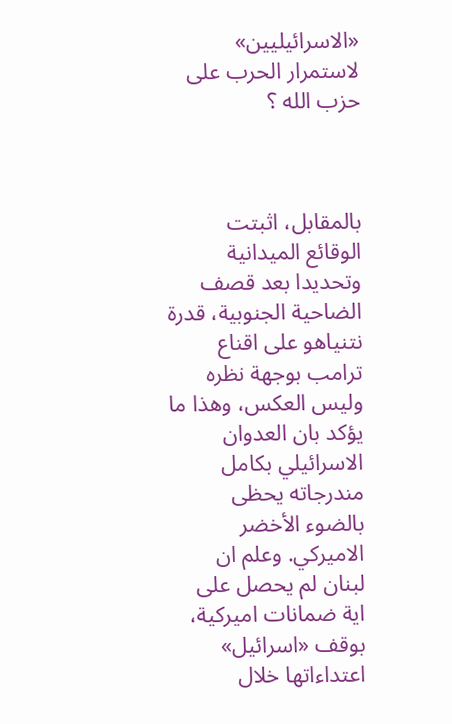«الاسرائيليين» لاستمرار الحرب على حزب الله ؟



بالمقابل، اثبتت الوقائع الميدانية وتحديدا بعد قصف الضاحية الجنوبية، قدرة نتنياهو على اقناع ترامب بوجهة نظره وليس العكس، وهذا ما يؤكد بان العدوان الاسرائيلي بكامل مندرجاته يحظى بالضوء الأخضر الاميركي. وعلم ان لبنان لم يحصل على اية ضمانات اميركية، بوقف «اسرائيل» اعتداءاتها خلال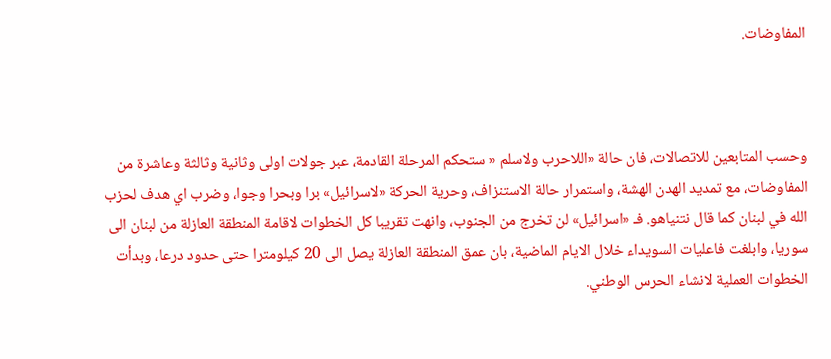المفاوضات.



وحسب المتابعين للاتصالات، فان حالة «اللاحرب ولاسلم « ستحكم المرحلة القادمة، عبر جولات اولى وثانية وثالثة وعاشرة من المفاوضات، مع تمديد الهدن الهشة، واستمرار حالة الاستنزاف، وحرية الحركة «لاسرائيل» برا وبحرا وجوا، وضرب اي هدف لحزب الله في لبنان كما قال نتنياهو. فـ «اسرائيل» لن تخرج من الجنوب، وانهت تقريبا كل الخطوات لاقامة المنطقة العازلة من لبنان الى سوريا، وابلغت فاعليات السويداء خلال الايام الماضية، بان عمق المنطقة العازلة يصل الى 20 كيلومترا حتى حدود درعا، وبدأت الخطوات العملية لانشاء الحرس الوطني.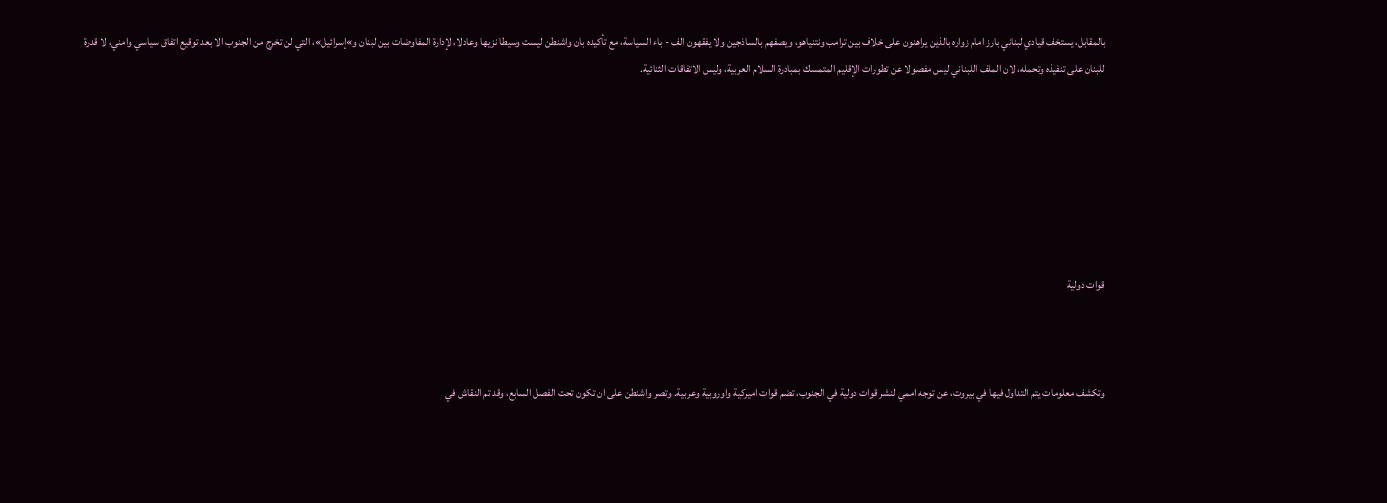بالمقابل، يستخف قيادي لبناني بارز امام زواره بالذين يراهنون على خلاف بين ترامب ونتنياهو، ويصفهم بالساذجين ولا يفقهون الف - باء السياسة، مع تأكيده بان واشنطن ليست وسيطا نزيها وعادلا، لإدارة المفاوضات بين لبنان و»إسرائيل»، التي لن تخرج من الجنوب الا بعد توقيع اتفاق سياسي وامني، لا قدرة للبنان على تنفيذه وتحمله، لان الملف اللبناني ليس مفصولا عن تطورات الإقليم المتمسك بمبادرة السلام العربية، وليس الاتفاقات الثنائية.







قوات دولية



وتكشف معلومات يتم التداول فيها في بيروت، عن توجه اممي لنشر قوات دولية في الجنوب، تضم قوات اميركية واوروبية وعربية. وتصر واشنطن على ان تكون تحت الفصل السابع، وقد تم النقاش في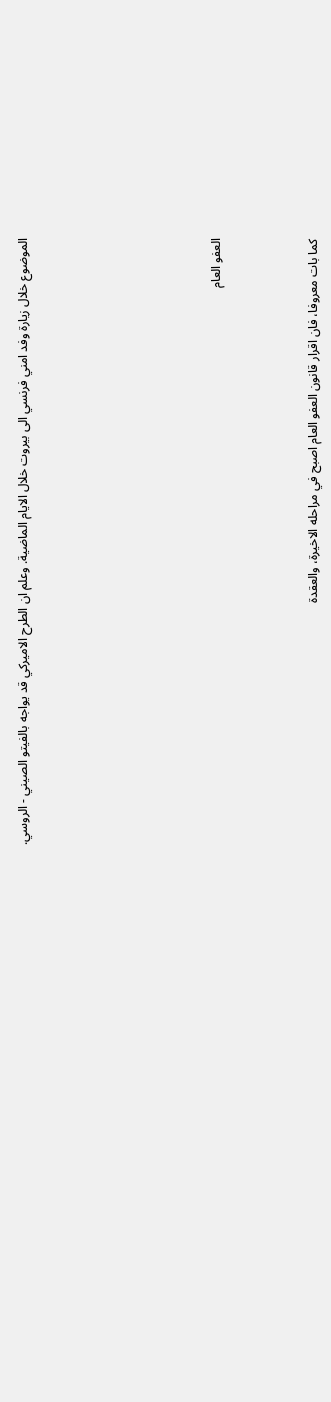الموضوع خلال زيارة وفد امني فرنسي الى بيروت خلال الايام الماضية. وعلم ان الطرح الاميركي قد يواجه بالفيتو الصيني - الروسي.







العفو العام



كما بات معروفا، فان اقرار قانون العفو العام اصبح في مراحله الاخيرة، والعقدة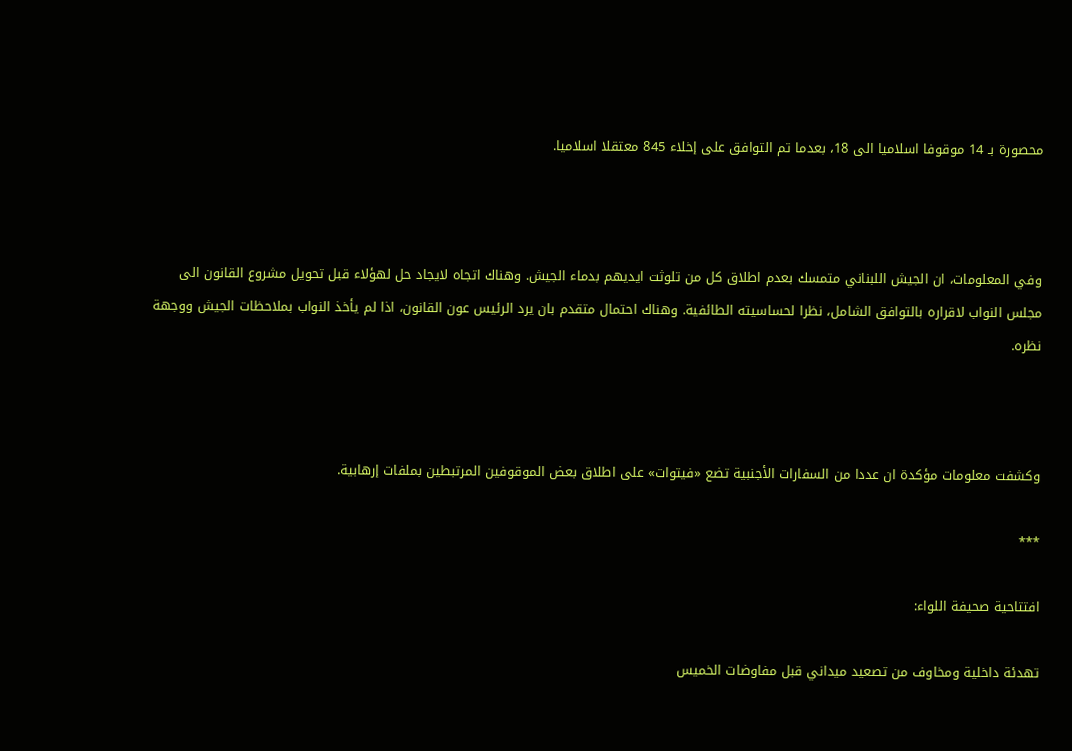محصورة بـ 14 موقوفا اسلاميا الى 18، بعدما تم التوافق على إخلاء 845 معتقلا اسلاميا.



وفي المعلومات، ان الجيش اللبناني متمسك بعدم اطلاق كل من تلوثت ايديهم بدماء الجيش. وهناك اتجاه لايجاد حل لهؤلاء قبل تحويل مشروع القانون الى مجلس النواب لاقراره بالتوافق الشامل، نظرا لحساسيته الطائفية. وهناك احتمال متقدم بان يرد الرئيس عون القانون، اذا لم يأخذ النواب بملاحظات الجيش ووجهة نظره.



وكشفت معلومات مؤكدة ان عددا من السفارات الأجنبية تضع «فيتوات» على اطلاق بعض الموقوفين المرتبطين بملفات إرهابية.

***

افتتاحية صحيفة اللواء:

تهدئة داخلية ومخاوف من تصعيد ميداني قبل مفاوضات الخميس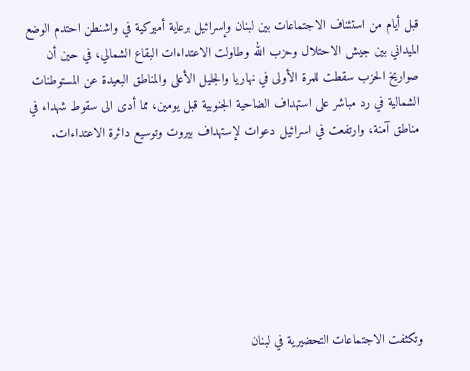قبل أيام من استئناف الاجتماعات بين لبنان وإسرائيل برعاية أميركية في واشنطن احتدم الوضع الميداني بين جيش الاحتلال وحزب الله وطاولت الاعتداءات البقاع الشمالي، في حين أن صواريخ الحزب سقطت للمرة الأولى في نهاريا والجليل الأعلى والمناطق البعيدة عن المستوطنات الشمالية في رد مباشر على استهداف الضاحية الجنوبية قبل يومين، مما أدى الى سقوط شهداء في مناطق آمنة، وارتفعت في اسرائيل دعوات لإستهداف بيروت وتوسيع دائرة الاعتداءات.







وتكثفت الاجتماعات التحضيرية في لبنان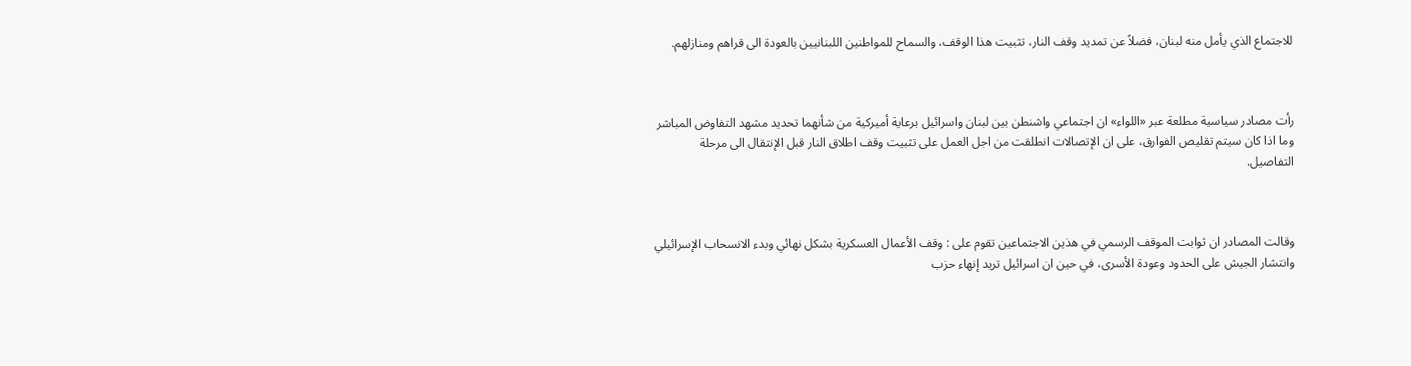للاجتماع الذي يأمل منه لبنان، فضلاً عن تمديد وقف النار، تثبيت هذا الوقف، والسماح للمواطنين اللبنانيين بالعودة الى قراهم ومنازلهم.



رأت مصادر سياسية مطلعة عبر «اللواء» ان اجتماعي واشنطن بين لبنان واسرائيل برعاية أميركية من شأنهما تحديد مشهد التفاوض المباشر وما اذا كان سيتم تقليص الفوارق، على ان الإتصالات انطلقت من اجل العمل على تثبيت وقف اطلاق النار قبل الإنتقال الى مرحلة التفاصيل.



وقالت المصادر ان ثوابت الموقف الرسمي في هذين الاجتماعين تقوم على : وقف الأعمال العسكرية بشكل نهائي وبدء الانسحاب الإسرائيلي وانتشار الجيش على الحدود وعودة الأسرى، في حين ان اسرائيل تريد إنهاء حزب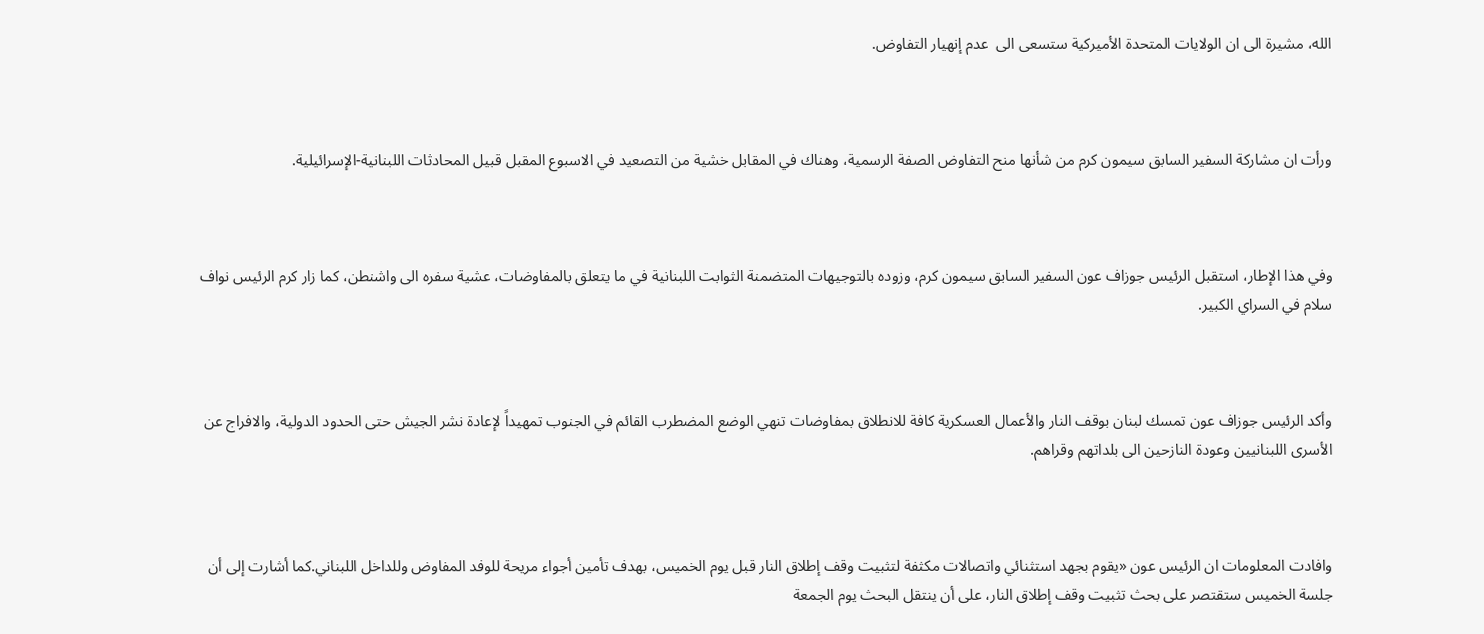الله، مشيرة الى ان الولايات المتحدة الأميركية ستسعى الى  عدم إنهيار التفاوض.



ورأت ان مشاركة السفير السابق سيمون كرم من شأنها منح التفاوض الصفة الرسمية، وهناك في المقابل خشية من التصعيد في الاسبوع المقبل قبيل المحادثات اللبنانية-الإسرائيلية.



وفي هذا الإطار، استقبل الرئيس جوزاف عون السفير السابق سيمون كرم، وزوده بالتوجيهات المتضمنة الثوابت اللبنانية في ما يتعلق بالمفاوضات، عشية سفره الى واشنطن، كما زار كرم الرئيس نواف سلام في السراي الكبير.



وأكد الرئيس جوزاف عون تمسك لبنان بوقف النار والأعمال العسكرية كافة للانطلاق بمفاوضات تنهي الوضع المضطرب القائم في الجنوب تمهيداً لإعادة نشر الجيش حتى الحدود الدولية، والافراج عن الأسرى اللبنانيين وعودة النازحين الى بلداتهم وقراهم.



وافادت المعلومات ان الرئيس عون «يقوم بجهد استثنائي واتصالات مكثفة لتثبيت وقف إطلاق النار قبل يوم الخميس، بهدف تأمين أجواء مريحة للوفد المفاوض وللداخل اللبناني.كما أشارت إلى أن جلسة الخميس ستقتصر على بحث تثبيت وقف إطلاق النار، على أن ينتقل البحث يوم الجمعة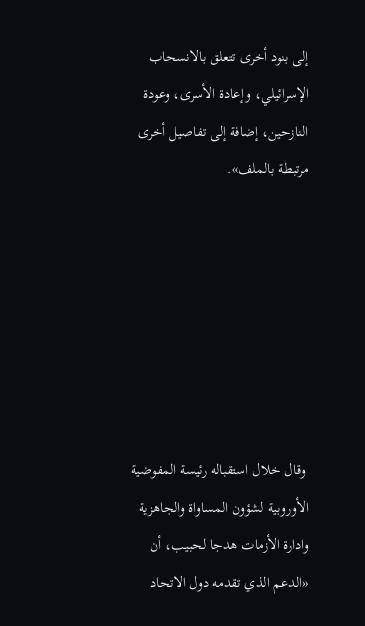إلى بنود أخرى تتعلق بالانسحاب الإسرائيلي، وإعادة الأسرى، وعودة النازحين، إضافة إلى تفاصيل أخرى مرتبطة بالملف».







 وقال خلال استقباله رئيسة المفوضية الأوروبية لشؤون المساواة والجاهزية وادارة الأزمات هدجا لحبيب، أن «الدعم الذي تقدمه دول الاتحاد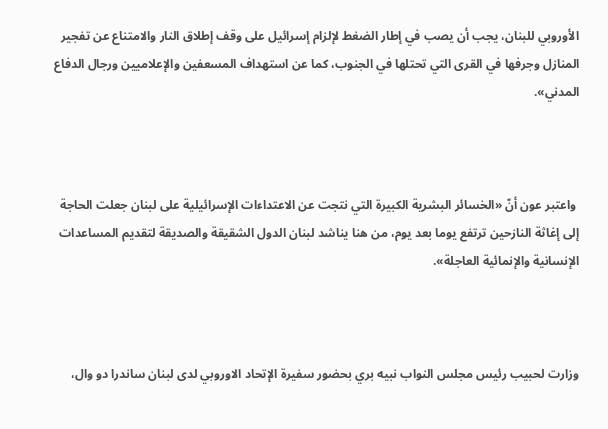الأوروبي للبنان، يجب أن يصب في إطار الضغط لإلزام إسرائيل على وقف إطلاق النار والامتناع عن تفجير المنازل وجرفها في القرى التي تحتلها في الجنوب، كما عن استهداف المسعفين والإعلاميين ورجال الدفاع المدني».



 واعتبر عون أنّ «الخسائر البشرية الكبيرة التي نتجت عن الاعتداءات الإسرائيلية على لبنان جعلت الحاجة إلى إغاثة النازحين ترتفع يوما بعد يوم، من هنا يناشد لبنان الدول الشقيقة والصديقة لتقديم المساعدات الإنسانية والإنمائية العاجلة».



وزارت لحبيب رئيس مجلس النواب نبيه بري بحضور سفيرة الإتحاد الاوروبي لدى لبنان ساندرا دو وال،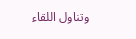وتناول اللقاء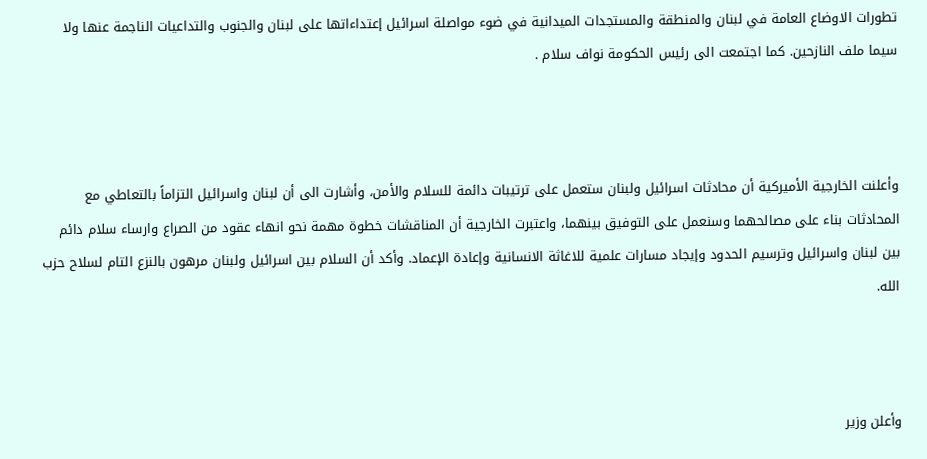تطورات الاوضاع العامة في لبنان والمنطقة والمستجدات الميدانية في ضوء مواصلة اسرائيل إعتداءاتها على لبنان والجنوب والتداعيات الناجمة عنها ولا سيما ملف النازحين. كما اجتمعت الى رئيس الحكومة نواف سلام .



وأعلنت الخارجية الأميركية أن محادثات اسرائيل ولبنان ستعمل على ترتيبات دائمة للسلام والأمن، وأشارت الى أن لبنان واسرائيل التزاماً بالتعاطي مع المحادثات بناء على مصالحهما وسنعمل على التوفيق بينهما، واعتبرت الخارجية أن المناقشات خطوة مهمة نحو انهاء عقود من الصراع وارساء سلام دائم بين لبنان واسرائيل وترسيم الحدود وإيجاد مسارات علمية للاغاثة الانسانية وإعادة الإعماد. وأكد أن السلام بين اسرائيل ولبنان مرهون بالنزع التام لسلاح حزب  الله.



وأعلن وزير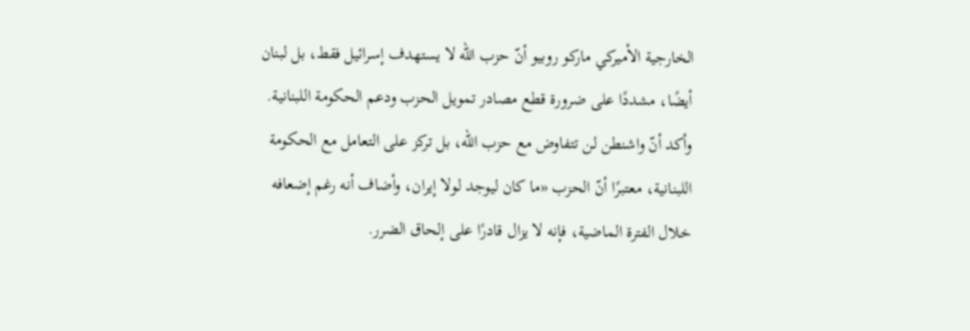الخارجية الأميركي ماركو روبيو أنّ حزب الله لا يستهدف إسرائيل فقط، بل لبنان أيضًا، مشددًا على ضرورة قطع مصادر تمويل الحزب ودعم الحكومة اللبنانية. وأكد أنّ واشنطن لن تتفاوض مع حزب الله، بل تركز على التعامل مع الحكومة اللبنانية، معتبرًا أنّ الحزب «ما كان ليوجد لولا إيران، وأضاف أنه رغم إضعافه خلال الفترة الماضية، فإنه لا يزال قادرًا على إلحاق الضرر.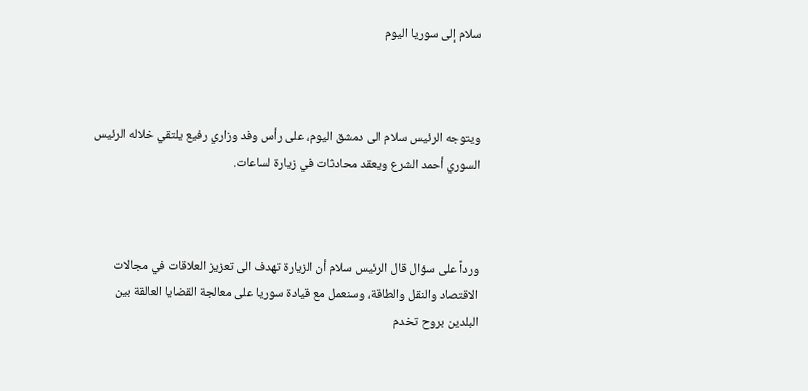سلام إلى سوريا اليوم



ويتوجه الرئيس سلام الى دمشق اليوم، على رأس وفد وزاري رفيع يلتقي خلاله الرئيس السوري أحمد الشرع ويعقد محادثات في زيارة لساعات.



ورداً على سؤال قال الرئيس سلام أن الزيارة تهدف الى تعزيز العلاقات في مجالات الاقتصاد والنقل والطاقة، وسنعمل مع قيادة سوريا على معالجة القضايا العالقة بين البلدين بروح تخدم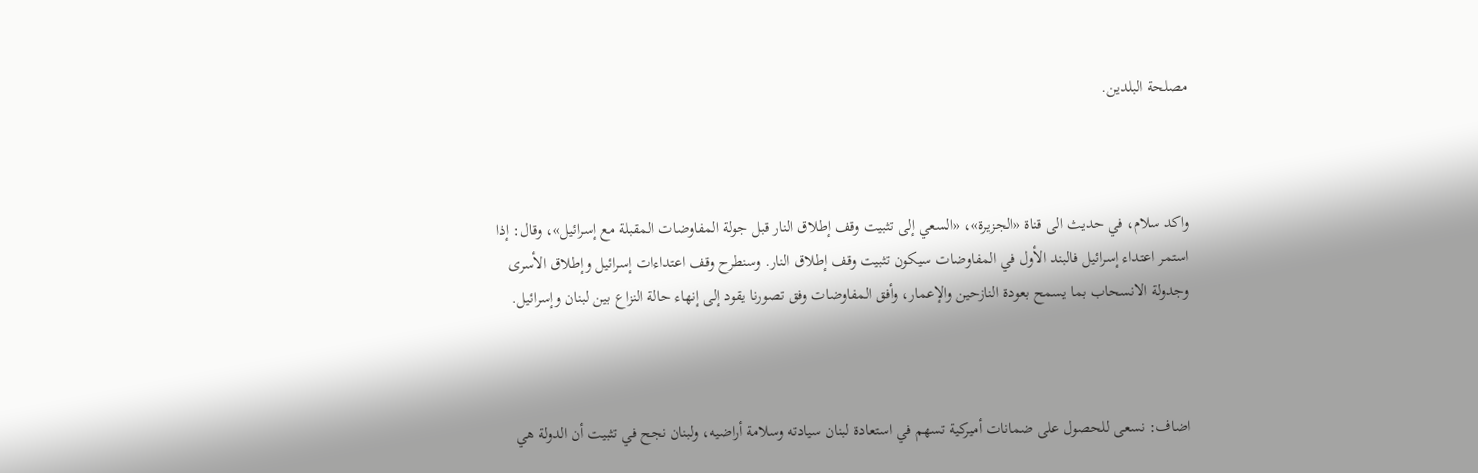مصلحة البلدين.



واكد سلام، في حديث الى قناة «الجزيرة»، «السعي إلى تثبيت وقف إطلاق النار قبل جولة المفاوضات المقبلة مع إسرائيل»، وقال: إذا استمر اعتداء إسرائيل فالبند الأول في المفاوضات سيكون تثبيت وقف إطلاق النار. وسنطرح وقف اعتداءات إسرائيل وإطلاق الأسرى وجدولة الانسحاب بما يسمح بعودة النازحين والإعمار، وأفق المفاوضات وفق تصورنا يقود إلى إنهاء حالة النزاع بين لبنان وإسرائيل.



اضاف: نسعى للحصول على ضمانات أميركية تسهم في استعادة لبنان سيادته وسلامة أراضيه، ولبنان نجح في تثبيت أن الدولة هي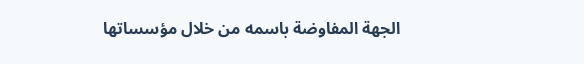الجهة المفاوضة باسمه من خلال مؤسساتها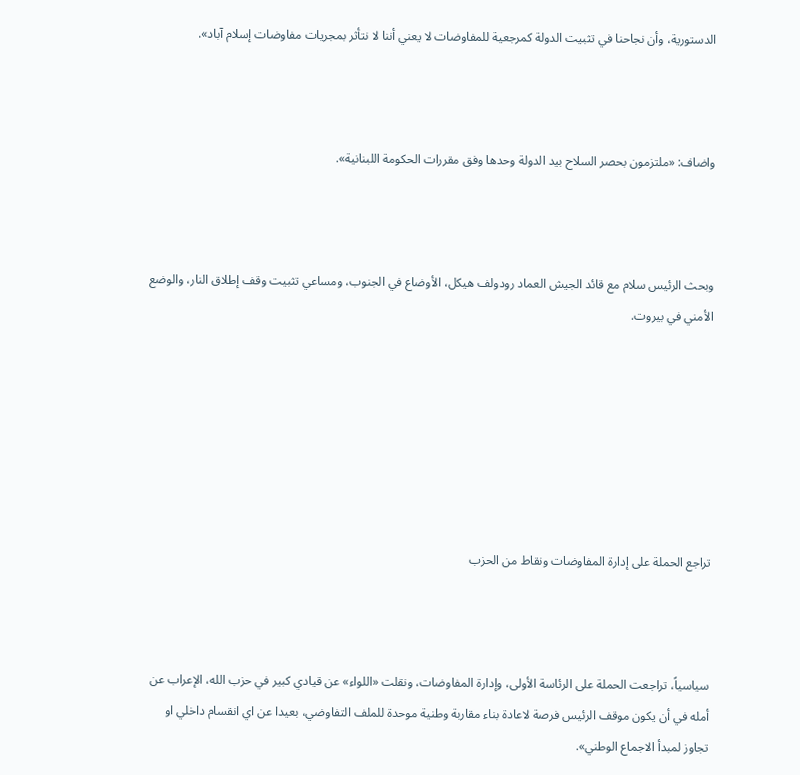الدستورية، وأن نجاحنا في تثبيت الدولة كمرجعية للمفاوضات لا يعني أننا لا نتأثر بمجريات مفاوضات إسلام آباد».



واضاف: «ملتزمون بحصر السلاح بيد الدولة وحدها وفق مقررات الحكومة اللبنانية».



وبحث الرئيس سلام مع قائد الجيش العماد رودولف هيكل، الأوضاع في الجنوب، ومساعي تثبيت وقف إطلاق النار، والوضع الأمني في بيروت.







تراجع الحملة على إدارة المفاوضات ونقاط من الحزب



سياسياً، تراجعت الحملة على الرئاسة الأولى، وإدارة المفاوضات، ونقلت «اللواء» عن قيادي كبير في حزب الله، الإعراب عن أمله في أن يكون موقف الرئيس فرصة لاعادة بناء مقاربة وطنية موحدة للملف التفاوضي، بعيدا عن اي انقسام داخلي او تجاوز لمبدأ الاجماع الوطني».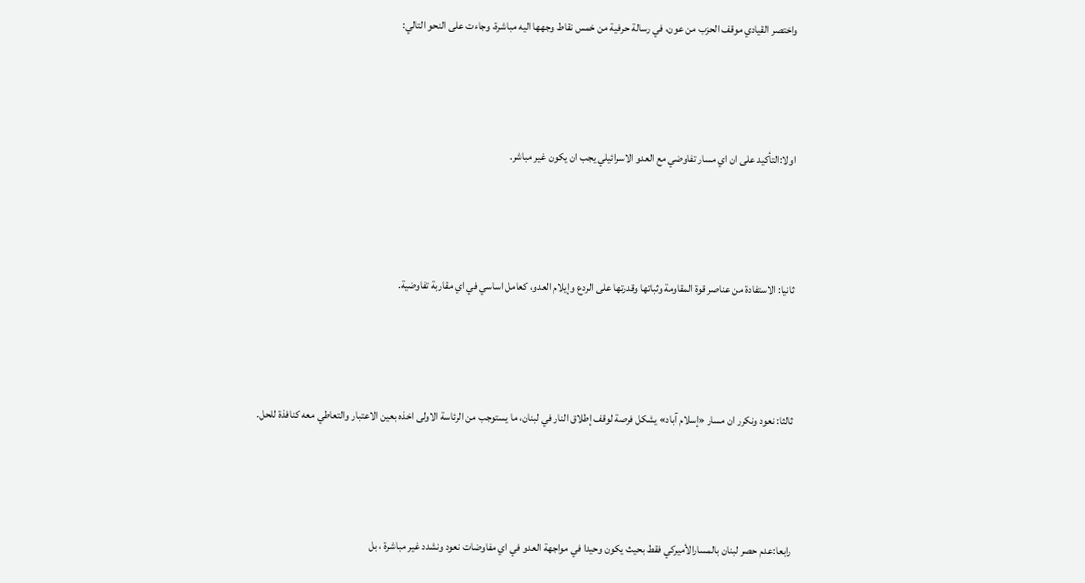واختصر القيادي موقف الحزب من عون، في رسالة حرفية من خمس نقاط وجهها اليه مباشرة، وجاءت على النحو التالي:



اولا:التأكيد على ان اي مسار تفاوضي مع العدو الاسرائيلي يجب ان يكون غير مباشر.



ثانيا: الاستفادة من عناصر قوة المقاومة وثباتها وقدرتها على الردع وإيلام العدو، كعامل اساسي في اي مقاربة تفاوضية.



ثالثا: نعود ونكرر ان مسار «إسلام آباد» يشكل فرصة لوقف إطلاق النار في لبنان، ما يستوجب من الرئاسة الاولى اخذه بعين الاعتبار والتعاطي معه كنافذة للحل.



رابعا:عدم حصر لبنان بالمسارالأميركي فقط بحيث يكون وحيدا في مواجهة العدو في اي مفاوضات نعود ونشدد غير مباشرة ، بل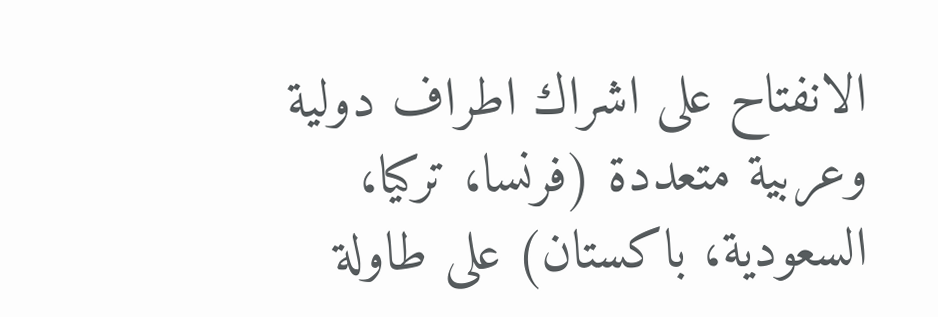الانفتاح على اشراك اطراف دولية وعربية متعددة (فرنسا، تركيا، السعودية، باكستان) على طاولة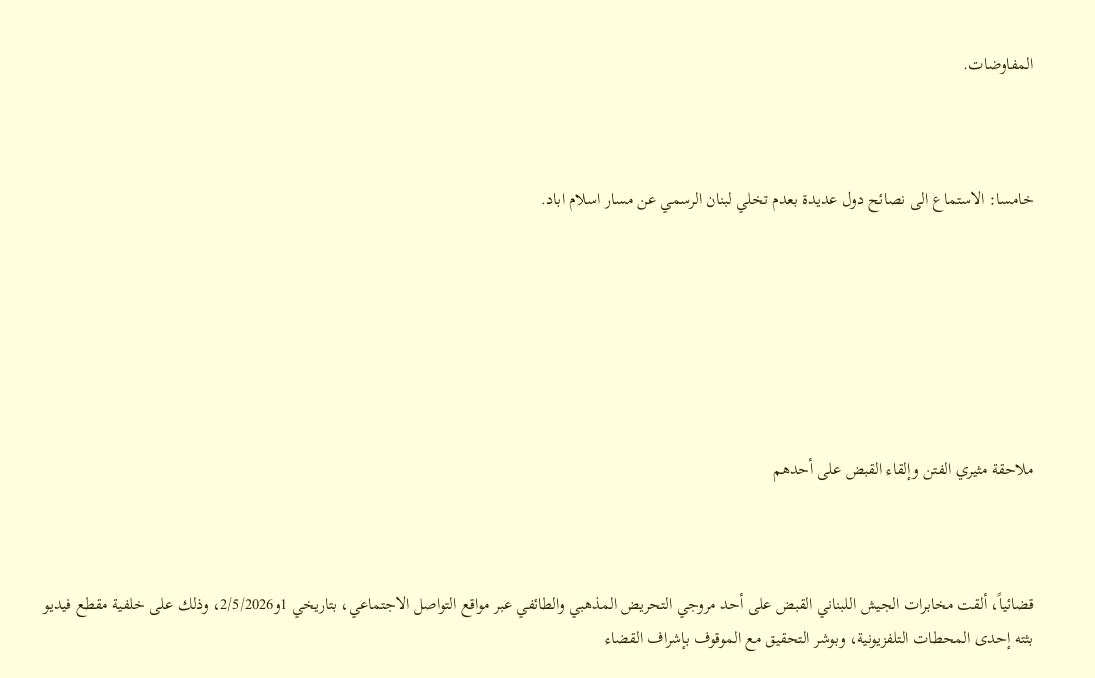المفاوضات.



خامسا: الاستماع الى نصائح دول عديدة بعدم تخلي لبنان الرسمي عن مسار اسلام اباد.







ملاحقة مثيري الفتن وإلقاء القبض على أحدهم



قضائياً، ألقت مخابرات الجيش اللبناني القبض على أحد مروجي التحريض المذهبي والطائفي عبر مواقع التواصل الاجتماعي، بتاريخي 1و2/5/2026، وذلك على خلفية مقطع فيديو بثته إحدى المحطات التلفزيونية، وبوشر التحقيق مع الموقوف بإشراف القضاء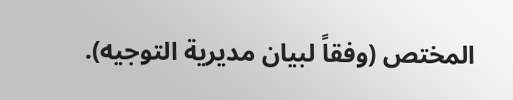المختص (وفقاً لبيان مديرية التوجيه).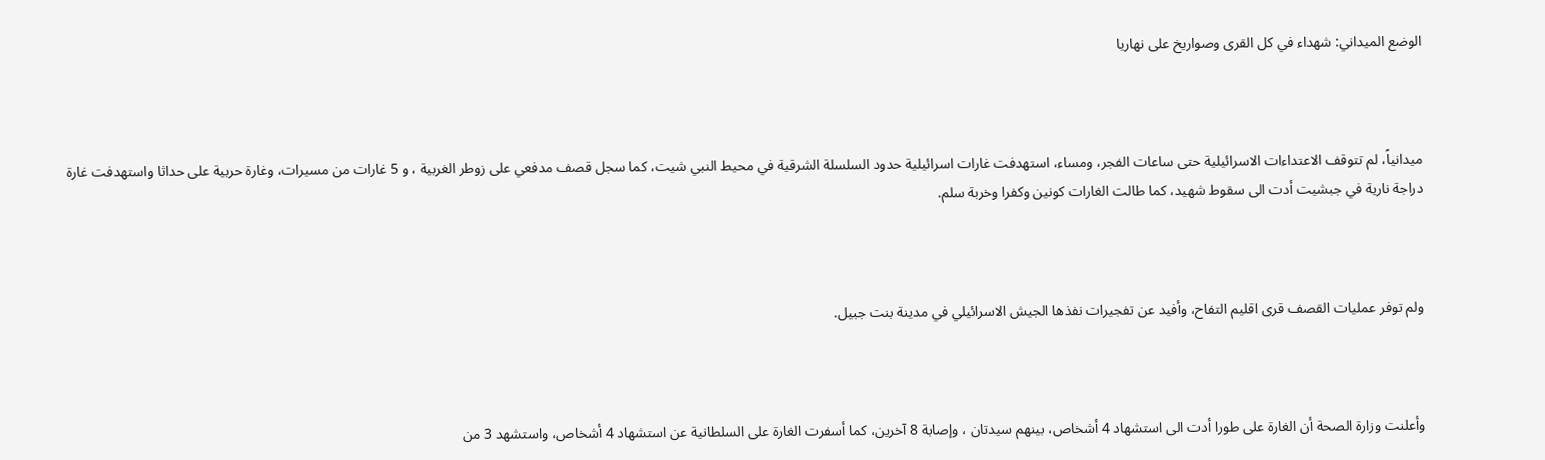الوضع الميداني: شهداء في كل القرى وصواريخ على نهاريا



ميدانياً، لم تتوقف الاعتداءات الاسرائيلية حتى ساعات الفجر، ومساء، استهدفت غارات اسرائيلية حدود السلسلة الشرقية في محيط النبي شيت، كما سجل قصف مدفعي على زوطر الغربية ، و 5 غارات من مسيرات، وغارة حربية على حداثا واستهدفت غارة دراجة نارية في جبشيت أدت الى سقوط شهيد، كما طالت الغارات كونين وكفرا وخربة سلم.



ولم توفر عمليات القصف قرى اقليم التفاح، وأفيد عن تفجيرات نفذها الجيش الاسرائيلي في مدينة بنت جبيل.



وأعلنت وزارة الصحة أن الغارة على طورا أدت الى استشهاد 4 أشخاص، بينهم سيدتان ، وإصابة 8 آخرين، كما أسفرت الغارة على السلطانية عن استشهاد 4 أشخاص، واستشهد 3 من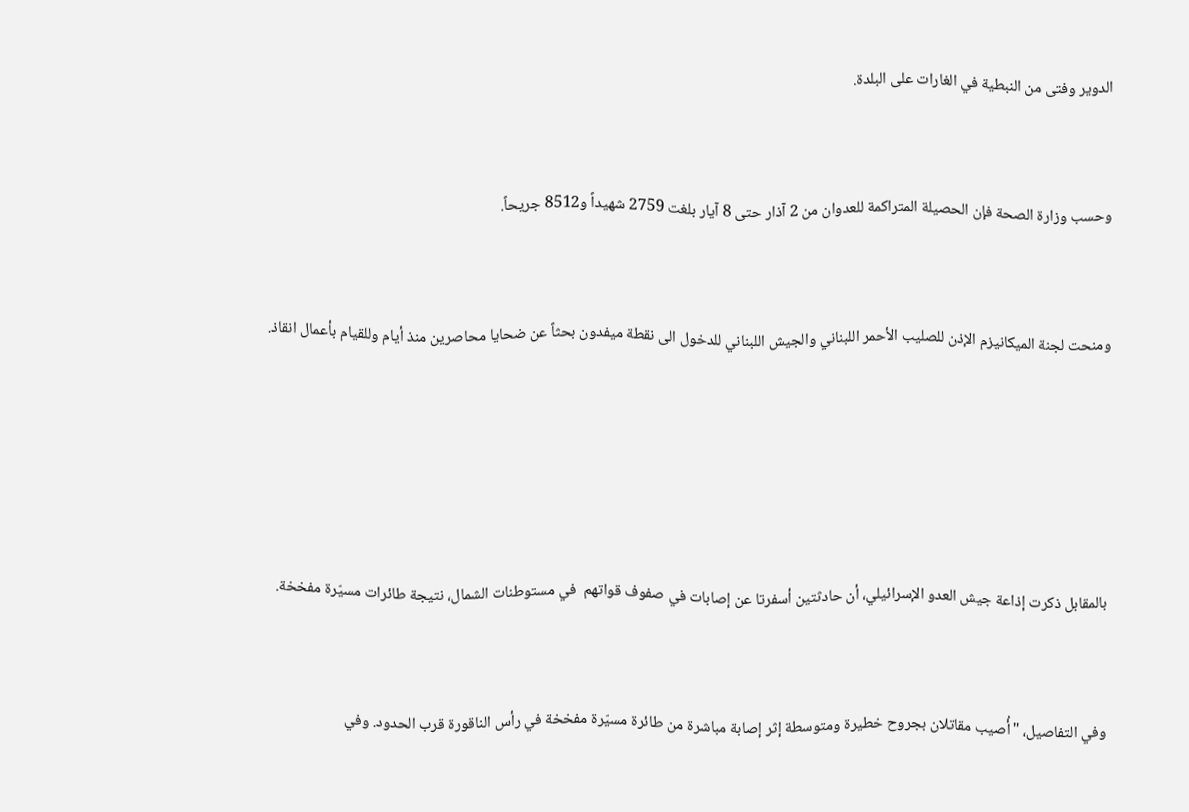الدوير وفتى من النبطية في الغارات على البلدة.



وحسب وزارة الصحة فإن الحصيلة المتراكمة للعدوان من 2 آذار حتى 8 آيار بلغت 2759 شهيداً و8512 جريحاً.



ومنحت لجنة الميكانيزم الإذن للصليب الأحمر اللبناني والجيش اللبناني للدخول الى نقطة ميفدون بحثاً عن ضحايا محاصرين منذ أيام وللقيام بأعمال انقاذ.







بالمقابل ذكرت إذاعة جيش العدو الإسرائيلي، أن حادثتين أسفرتا عن إصابات في صفوف قواتهم  في مستوطنات الشمال، نتيجة طائرات مسيّرة مفخخة.



وفي التفاصيل، "أُصيب مقاتلان بجروح خطيرة ومتوسطة إثر إصابة مباشرة من طائرة مسيّرة مفخخة في رأس الناقورة قرب الحدود. وفي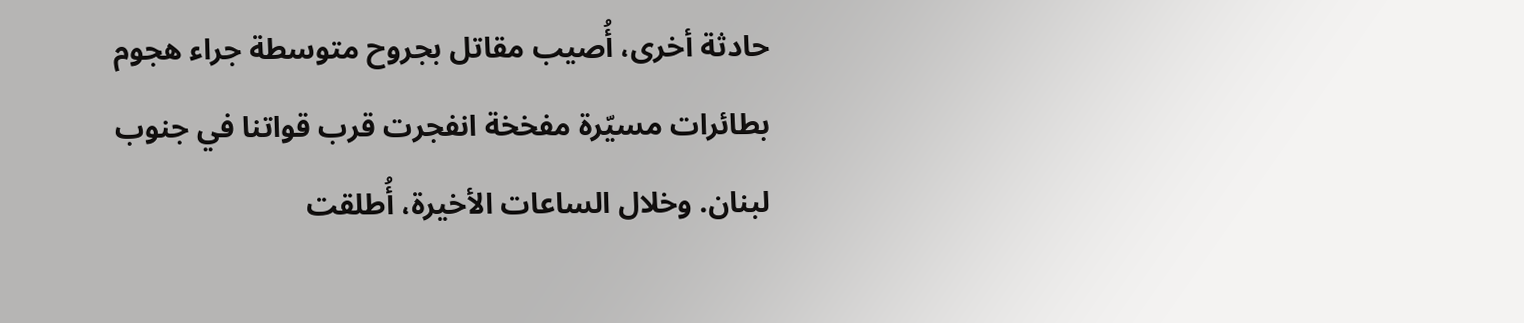حادثة أخرى، أُصيب مقاتل بجروح متوسطة جراء هجوم بطائرات مسيّرة مفخخة انفجرت قرب قواتنا في جنوب لبنان. وخلال الساعات الأخيرة، أُطلقت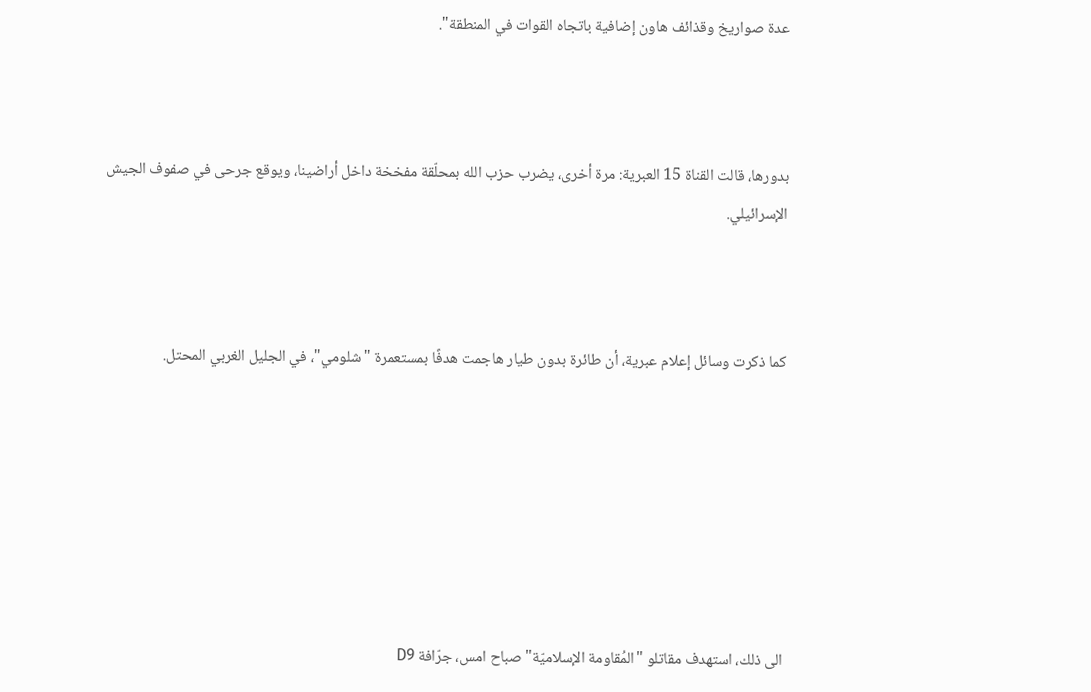عدة صواريخ وقذائف هاون إضافية باتجاه القوات في المنطقة".



بدورها، قالت القناة 15 العبرية: مرة أخرى، يضرب حزب الله بمحلّقة مفخخة داخل أراضينا، ويوقع جرحى في صفوف الجيش الإسرائيلي.



كما ذكرت وسائل إعلام عبرية، أن طائرة بدون طيار هاجمت هدفًا بمستعمرة "شلومي"، في الجليل الغربي المحتل.







الى ذلك، استهدف مقاتلو "المُقاومة الإسلاميّة" صباح امس، جرّافة D9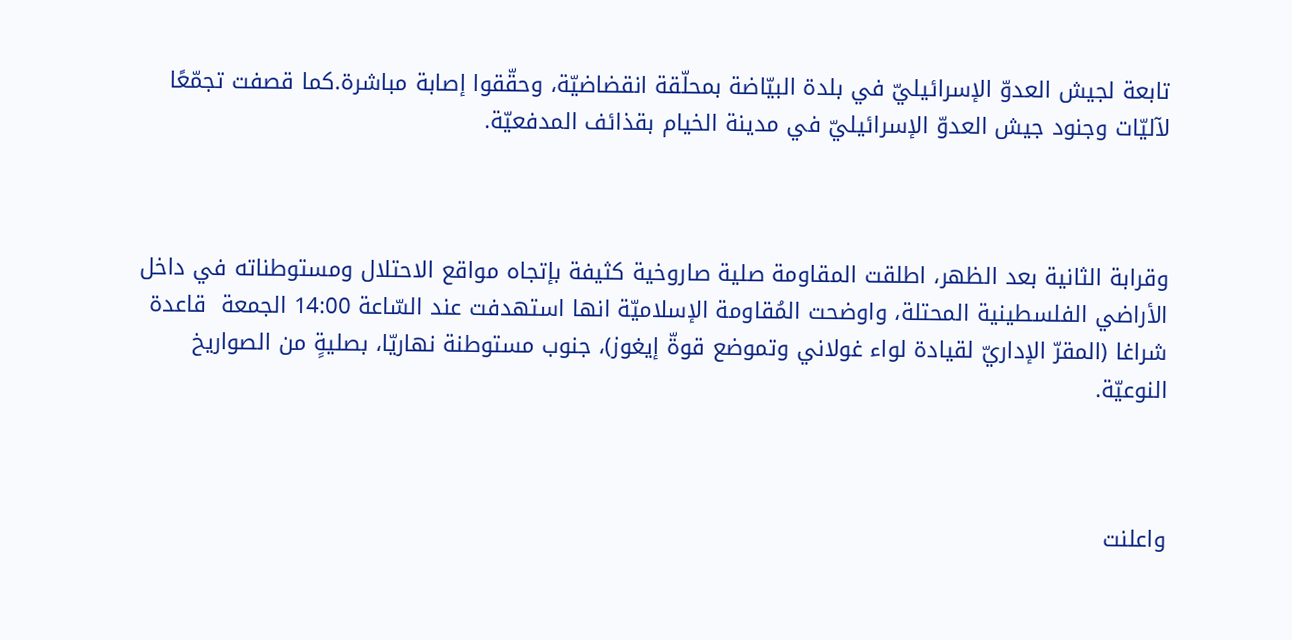تابعة لجيش العدوّ الإسرائيليّ في بلدة البيّاضة بمحلّقة انقضاضيّة، وحقّقوا إصابة مباشرة.كما قصفت تجمّعًا لآليّات وجنود جيش العدوّ الإسرائيليّ في مدينة الخيام بقذائف المدفعيّة.



وقرابة الثانية بعد الظهر، اطلقت المقاومة صلية صاروخية كثيفة بإتجاه مواقع الاحتلال ومستوطناته في داخل الأراضي الفلسطينية المحتلة، واوضحت المُقاومة الإسلاميّة انها استهدفت عند السّاعة 14:00 الجمعة  قاعدة شراغا (المقرّ الإداريّ لقيادة لواء غولاني وتموضع قوةّ إيغوز)، جنوب مستوطنة نهاريّا، بصليةٍ من الصواريخ النوعيّة.



واعلنت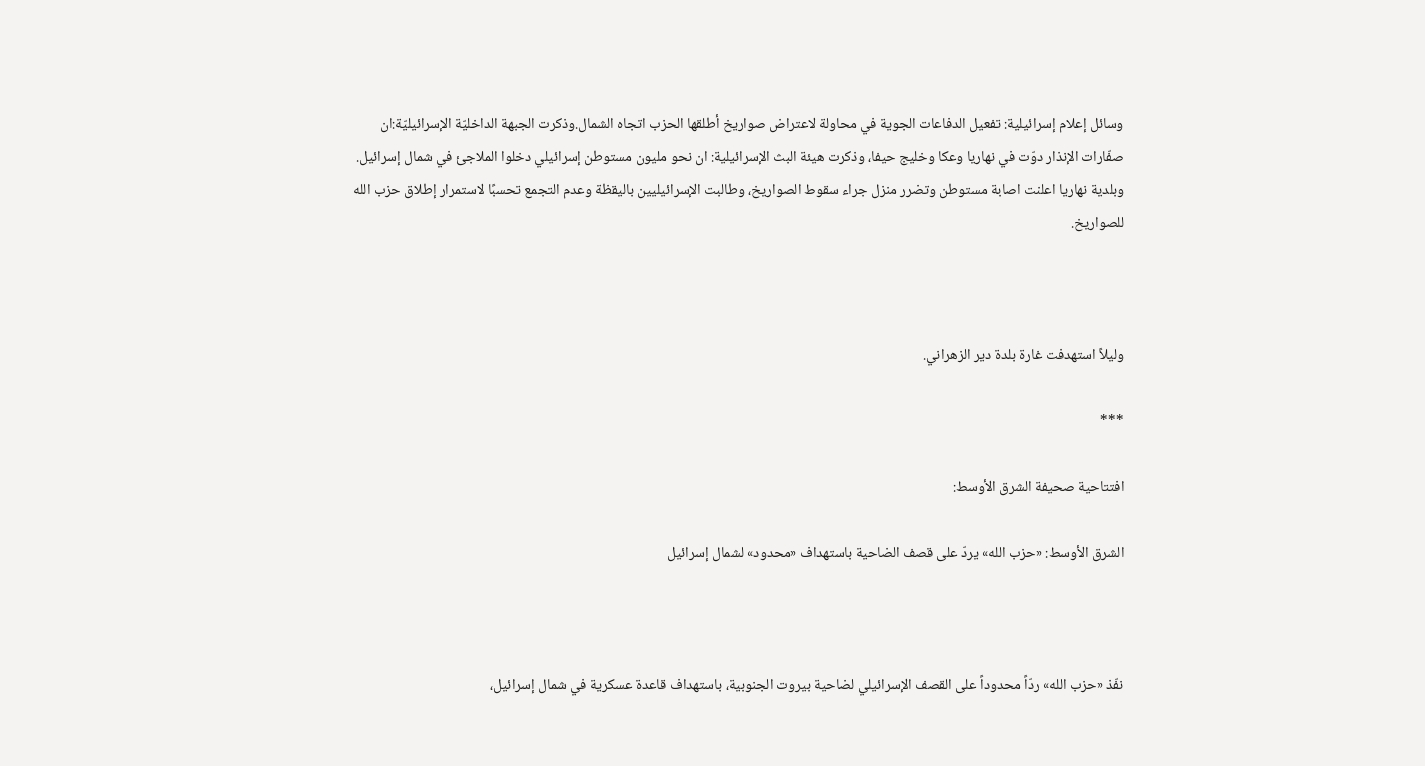وسائل إعلام إسرائيلية: تفعيل الدفاعات الجوية في محاولة لاعتراض صواريخ أطلقها الحزب اتجاه الشمال.وذكرت الجبهة الداخليّة الإسرائيليّة:ان صفّارات الإنذار دوّت في نهاريا وعكا وخليج حيفا، وذكرت هيئة البث الإسرائيلية: ان نحو مليون مستوطن إسرائيلي دخلوا الملاجئ في شمال إسرائيل. وبلدية نهاريا اعلنت اصابة مستوطن وتضرر منزل جراء سقوط الصواريخ، وطالبت الإسرائيليين باليقظة وعدم التجمع تحسبًا لاستمرار إطلاق حزب الله للصواريخ.



وليلاً استهدفت غارة بلدة دير الزهراني.

***

افتتاحية صحيفة الشرق الأوسط:

الشرق الأوسط: «حزب الله» يردّ على قصف الضاحية باستهداف «محدود» لشمال إسرائيل



نفّذ «حزب الله» ردّاً محدوداً على القصف الإسرائيلي لضاحية بيروت الجنوبية، باستهداف قاعدة عسكرية في شمال إسرائيل،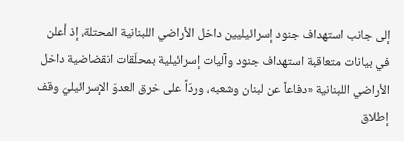إلى جانب استهداف جنود إسرائيليين داخل الأراضي اللبنانية المحتلة، إذ أعلن في بيانات متعاقبة استهداف جنود وآليات إسرائيلية بمحلّقات انقضاضية داخل الأراضي اللبنانية «دفاعاً عن لبنان وشعبه، وردّاً على خرق العدوّ الإسرائيليّ وقف إطلاق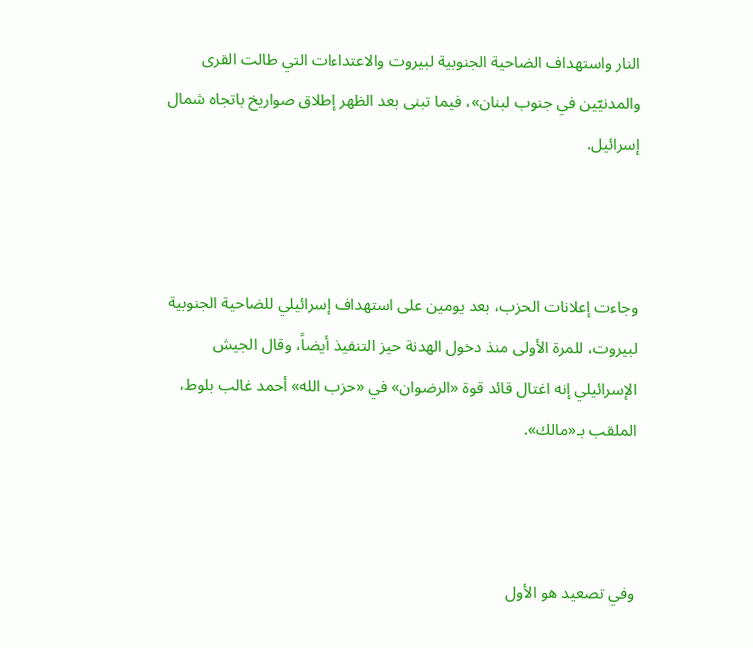النار واستهداف الضاحية الجنوبية لبيروت والاعتداءات التي طالت القرى والمدنيّين في جنوب لبنان»، فيما تبنى بعد الظهر إطلاق صواريخ باتجاه شمال إسرائيل.



وجاءت إعلانات الحزب، بعد يومين على استهداف إسرائيلي للضاحية الجنوبية لبيروت، للمرة الأولى منذ دخول الهدنة حيز التنفيذ أيضاً، وقال الجيش الإسرائيلي إنه اغتال قائد قوة «الرضوان» في «حزب الله» أحمد غالب بلوط، الملقب بـ«مالك».



وفي تصعيد هو الأول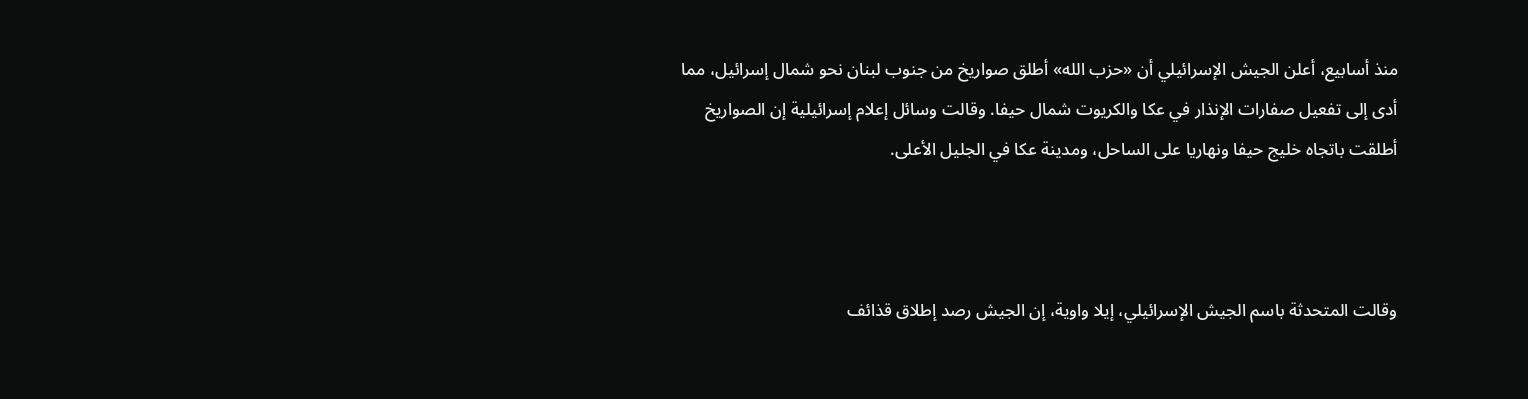منذ أسابيع، أعلن الجيش الإسرائيلي أن «حزب الله» أطلق صواريخ من جنوب لبنان نحو شمال إسرائيل، مما أدى إلى تفعيل صفارات الإنذار في عكا والكريوت شمال حيفا. وقالت وسائل إعلام إسرائيلية إن الصواريخ أطلقت باتجاه خليج حيفا ونهاريا على الساحل، ومدينة عكا في الجليل الأعلى.



وقالت المتحدثة باسم الجيش الإسرائيلي، إيلا واوية، إن الجيش رصد إطلاق قذائف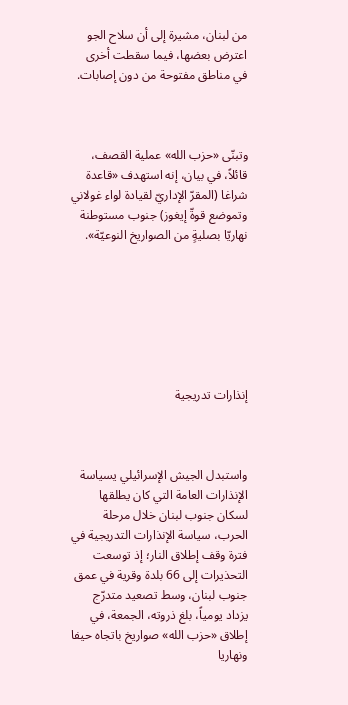من لبنان، مشيرة إلى أن سلاح الجو اعترض بعضها، فيما سقطت أخرى في مناطق مفتوحة من دون إصابات.



وتبنّى «حزب الله» عملية القصف، قائلاً، في بيان، إنه استهدف «قاعدة شراغا (المقرّ الإداريّ لقيادة لواء غولاني وتموضع قوةّ إيغوز) جنوب مستوطنة نهاريّا بصليةٍ من الصواريخ النوعيّة».







إنذارات تدريجية



واستبدل الجيش الإسرائيلي يسياسة الإنذارات العامة التي كان يطلقها لسكان جنوب لبنان خلال مرحلة الحرب، سياسة الإنذارات التدريجية في فترة وقف إطلاق النار؛ إذ توسعت التحذيرات إلى 66 بلدة وقرية في عمق جنوب لبنان، وسط تصعيد متدرّج يزداد يومياً، بلغ ذروته، الجمعة، في إطلاق «حزب الله» صواريخ باتجاه حيفا ونهاريا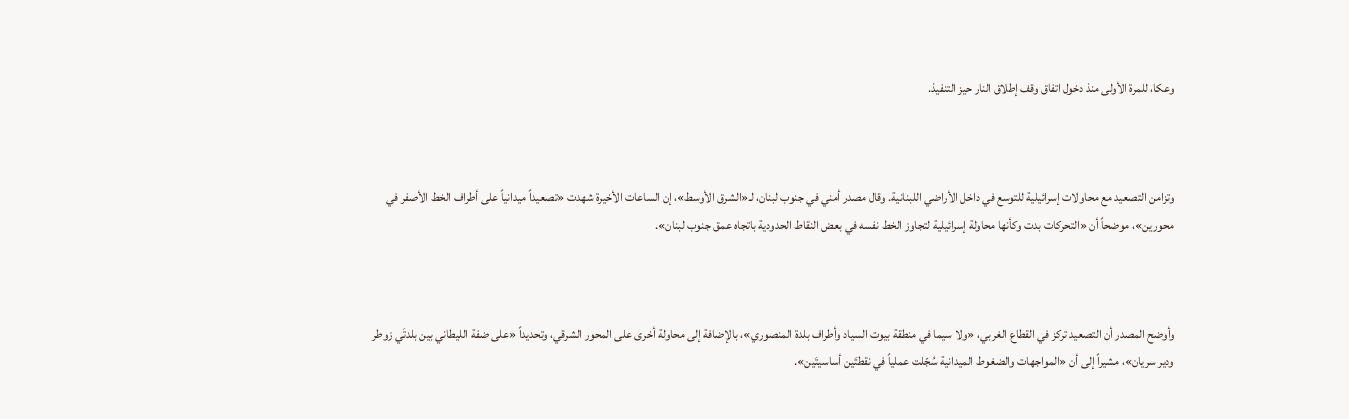وعكا، للمرة الأولى منذ دخول اتفاق وقف إطلاق النار حيز التنفيذ.



وتزامن التصعيد مع محاولات إسرائيلية للتوسع في داخل الأراضي اللبنانية. وقال مصدر أمني في جنوب لبنان، لـ«الشرق الأوسط»، إن الساعات الأخيرة شهدت «تصعيداً ميدانياً على أطراف الخط الأصفر في محورين»، موضحاً أن «التحركات بدت وكأنها محاولة إسرائيلية لتجاوز الخط نفسه في بعض النقاط الحدودية باتجاه عمق جنوب لبنان».



وأوضح المصدر أن التصعيد تركز في القطاع الغربي، «ولا سيما في منطقة بيوت السياد وأطراف بلدة المنصوري»، بالإضافة إلى محاولة أخرى على المحور الشرقي، وتحديداً «على ضفة الليطاني بين بلدتَي زوطر ودير سريان»، مشيراً إلى أن «المواجهات والضغوط الميدانية سُجّلت عملياً في نقطتَين أساسيتَين».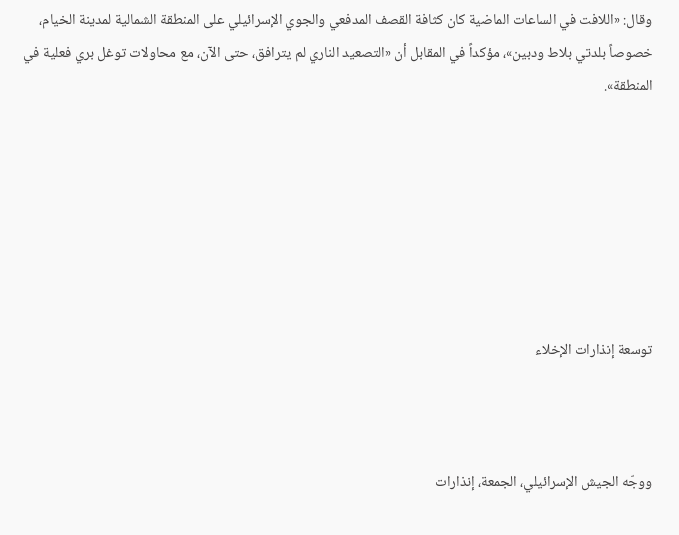وقال: «اللافت في الساعات الماضية كان كثافة القصف المدفعي والجوي الإسرائيلي على المنطقة الشمالية لمدينة الخيام، خصوصاً بلدتي بلاط ودبين»، مؤكداً في المقابل أن «التصعيد الناري لم يترافق، حتى الآن، مع محاولات توغل بري فعلية في المنطقة».







توسعة إنذارات الإخلاء



ووجّه الجيش الإسرائيلي، الجمعة، إنذارات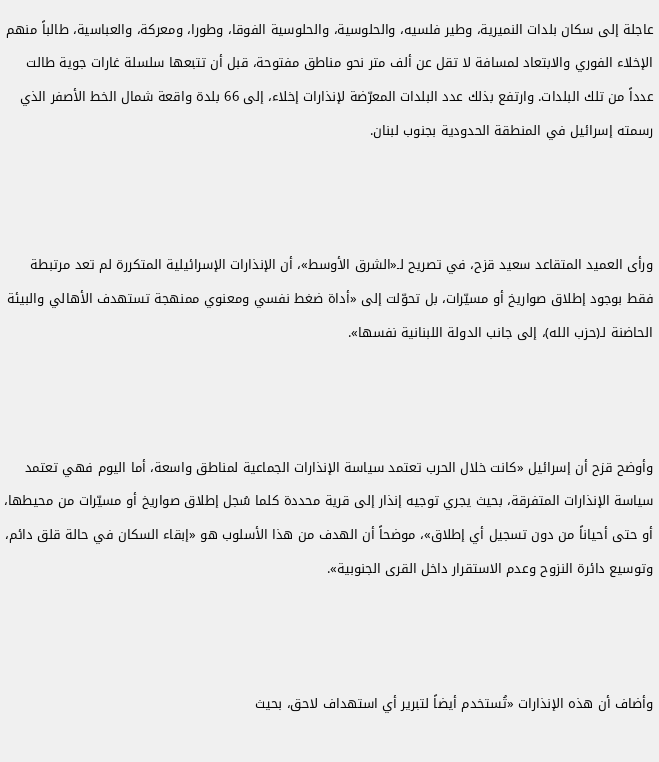عاجلة إلى سكان بلدات النميرية، وطير فلسيه، والحلوسية، والحلوسية الفوقا، وطورا، ومعركة، والعباسية، طالباً منهم الإخلاء الفوري والابتعاد لمسافة لا تقل عن ألف متر نحو مناطق مفتوحة، قبل أن تتبعها سلسلة غارات جوية طالت عدداً من تلك البلدات. وارتفع بذلك عدد البلدات المعرّضة لإنذارات إخلاء، إلى 66 بلدة واقعة شمال الخط الأصفر الذي رسمته إسرائيل في المنطقة الحدودية بجنوب لبنان.



ورأى العميد المتقاعد سعيد قزح، في تصريح لـ«الشرق الأوسط»، أن الإنذارات الإسرائيلية المتكررة لم تعد مرتبطة فقط بوجود إطلاق صواريخ أو مسيّرات، بل تحوّلت إلى «أداة ضغط نفسي ومعنوي ممنهجة تستهدف الأهالي والبيئة الحاضنة لـ(حزب الله)، إلى جانب الدولة اللبنانية نفسها».



وأوضح قزح أن إسرائيل «كانت خلال الحرب تعتمد سياسة الإنذارات الجماعية لمناطق واسعة، أما اليوم فهي تعتمد سياسة الإنذارات المتفرقة، بحيث يجري توجيه إنذار إلى قرية محددة كلما سُجل إطلاق صواريخ أو مسيّرات من محيطها، أو حتى أحياناً من دون تسجيل أي إطلاق»، موضحاً أن الهدف من هذا الأسلوب هو «إبقاء السكان في حالة قلق دائم، وتوسيع دائرة النزوح وعدم الاستقرار داخل القرى الجنوبية».



وأضاف أن هذه الإنذارات «تُستخدم أيضاً لتبرير أي استهداف لاحق، بحيث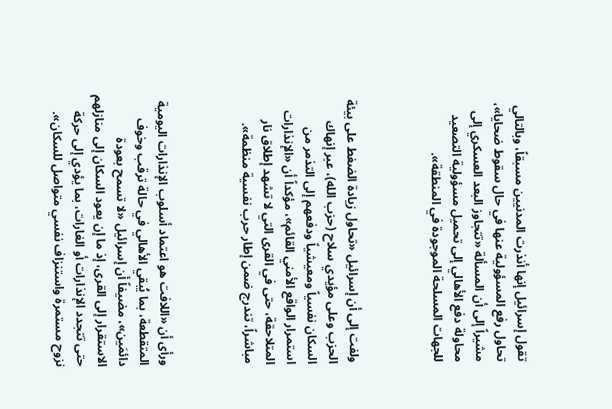تقول إسرائيل إنها أنذرت المدنيين مسبقاً، وبالتالي تحاول رفع المسؤولية عنها في حال سقوط ضحايا»، مشيراً إلى أن المسألة «تتجاوز البعد العسكري إلى محاولة دفع الأهالي إلى تحميل مسؤولية التصعيد للجهات المسلحة الموجودة في المنطقة».



ولفت إلى أن إسرائيل «تحاول زيادة الضغط على بيئة الحزب وعلى مؤيدي سلاح (حزب الله)، عبر إنهاك السكان نفسياً ومعيشياً ودفعهم إلى التذمر من استمرار الواقع الأمني القائم»، مؤكداً أن «الإنذارات المتلاحقة، حتى في القرى التي لا تشهد إطلاق نار مباشراً، تندرج ضمن إطار حرب نفسية منظمة».



ورأى أن «اللافت هو اعتماد أسلوب الإنذارات اليومية المتقطعة، بما يُبقي الأهالي في حالة ترقب وخوف دائمَين»، مضيفاً أن إسرائيل «لا تسمح بعودة الاستقرار إلى القرى، إذ ما إن يعود السكان إلى منازلهم حتى تتجدد الإنذارات أو الغارات، بما يؤدي إلى حركة نزوح مستمرة واستنزاف نفسي متواصل للسكان».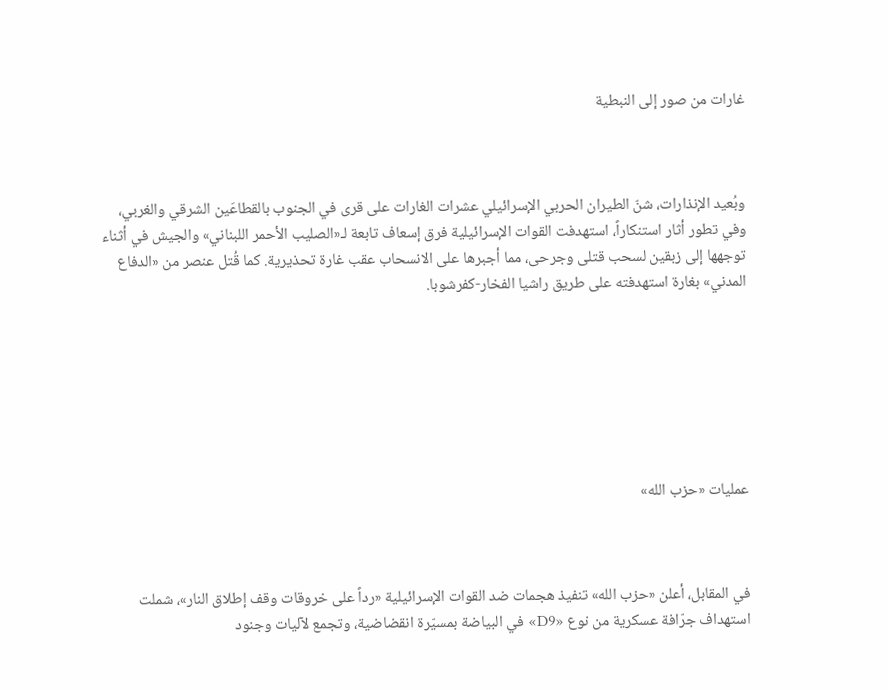غارات من صور إلى النبطية



وبُعيد الإنذارات، شنّ الطيران الحربي الإسرائيلي عشرات الغارات على قرى في الجنوب بالقطاعَين الشرقي والغربي، وفي تطور أثار استنكاراً، استهدفت القوات الإسرائيلية فرق إسعاف تابعة لـ«الصليب الأحمر اللبناني» والجيش في أثناء توجهها إلى زبقين لسحب قتلى وجرحى، مما أجبرها على الانسحاب عقب غارة تحذيرية. كما قُتل عنصر من «الدفاع المدني» بغارة استهدفته على طريق راشيا الفخار-كفرشوبا.







عمليات «حزب الله»



في المقابل، أعلن «حزب الله» تنفيذ هجمات ضد القوات الإسرائيلية «رداً على خروقات وقف إطلاق النار»، شملت استهداف جرّافة عسكرية من نوع «D9» في البياضة بمسيّرة انقضاضية، وتجمع لآليات وجنود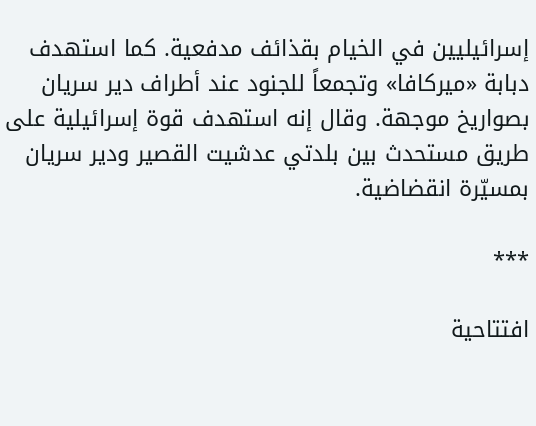إسرائيليين في الخيام بقذائف مدفعية. كما استهدف دبابة «ميركافا» وتجمعاً للجنود عند أطراف دير سريان بصواريخ موجهة. وقال إنه استهدف قوة إسرائيلية على طريق مستحدث بين بلدتي عدشيت القصير ودير سريان بمسيّرة انقضاضية.

***

افتتاحية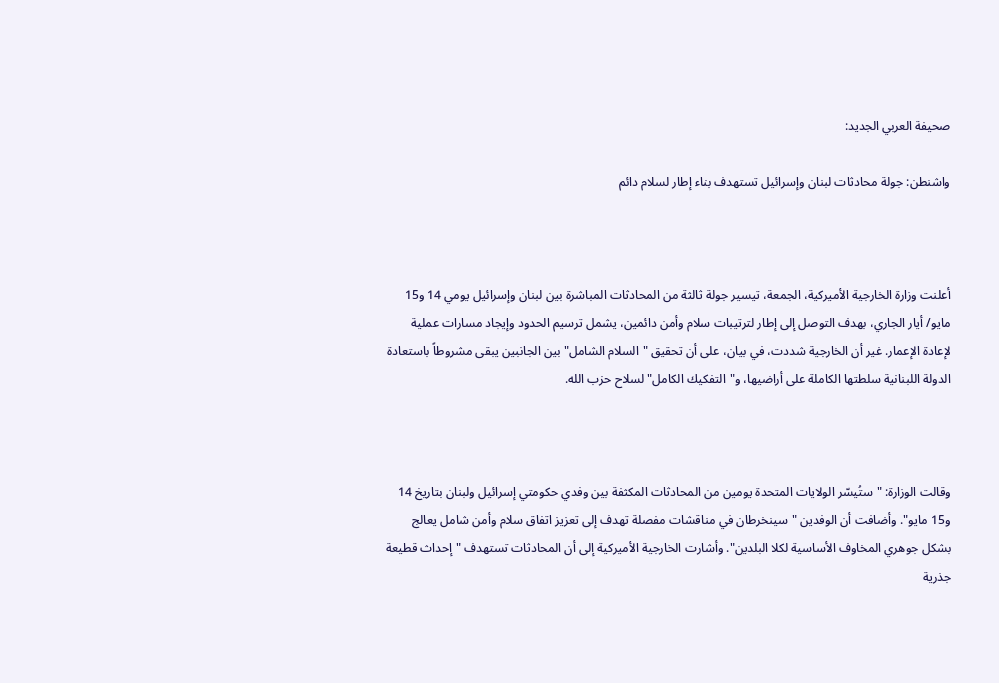صحيفة العربي الجديد:

واشنطن: جولة محادثات لبنان وإسرائيل تستهدف بناء إطار لسلام دائم



أعلنت وزارة الخارجية الأميركية، الجمعة، تيسير جولة ثالثة من المحادثات المباشرة بين لبنان وإسرائيل يومي 14 و15 مايو/ أيار الجاري، بهدف التوصل إلى إطار لترتيبات سلام وأمن دائمين، يشمل ترسيم الحدود وإيجاد مسارات عملية لإعادة الإعمار. غير أن الخارجية شددت، في بيان، على أن تحقيق "السلام الشامل" بين الجانبين يبقى مشروطاً باستعادة الدولة اللبنانية سلطتها الكاملة على أراضيها، و"التفكيك الكامل" لسلاح حزب الله.



وقالت الوزارة: "ستُيسّر الولايات المتحدة يومين من المحادثات المكثفة بين وفدي حكومتي إسرائيل ولبنان بتاريخ 14 و15 مايو". وأضافت أن الوفدين "سينخرطان في مناقشات مفصلة تهدف إلى تعزيز اتفاق سلام وأمن شامل يعالج بشكل جوهري المخاوف الأساسية لكلا البلدين". وأشارت الخارجية الأميركية إلى أن المحادثات تستهدف "إحداث قطيعة جذرية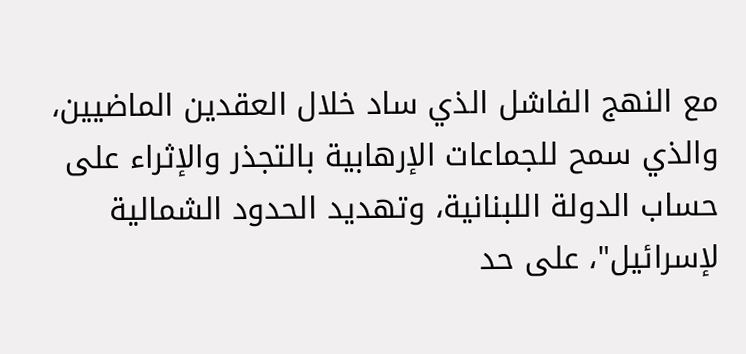مع النهج الفاشل الذي ساد خلال العقدين الماضيين، والذي سمح للجماعات الإرهابية بالتجذر والإثراء على حساب الدولة اللبنانية، وتهديد الحدود الشمالية لإسرائيل"، على حد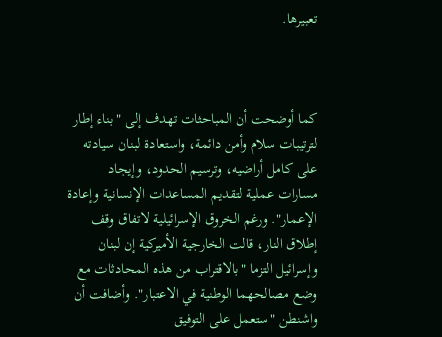تعبيرها.



كما أوضحت أن المباحثات تهدف إلى "بناء إطار لترتيبات سلام وأمن دائمة، واستعادة لبنان سيادته على كامل أراضيه، وترسيم الحدود، وإيجاد مسارات عملية لتقديم المساعدات الإنسانية وإعادة الإعمار". ورغم الخروق الإسرائيلية لاتفاق وقف إطلاق النار، قالت الخارجية الأميركية إن لبنان وإسرائيل التزما "بالاقتراب من هذه المحادثات مع وضع مصالحهما الوطنية في الاعتبار". وأضافت أن واشنطن "ستعمل على التوفيق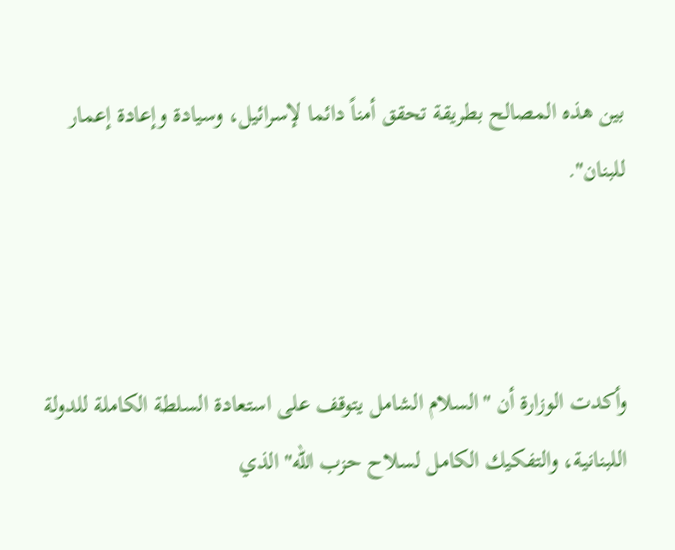بين هذه المصالح بطريقة تحقق أمناً دائما لإسرائيل، وسيادة وإعادة إعمار للبنان".



وأكدت الوزارة أن "السلام الشامل يتوقف على استعادة السلطة الكاملة للدولة اللبنانية، والتفكيك الكامل لسلاح حزب الله" الذي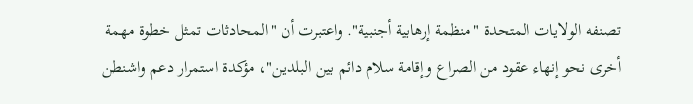تصنفه الولايات المتحدة "منظمة إرهابية أجنبية". واعتبرت أن "المحادثات تمثل خطوة مهمة أخرى نحو إنهاء عقود من الصراع وإقامة سلام دائم بين البلدين"، مؤكدة استمرار دعم واشنطن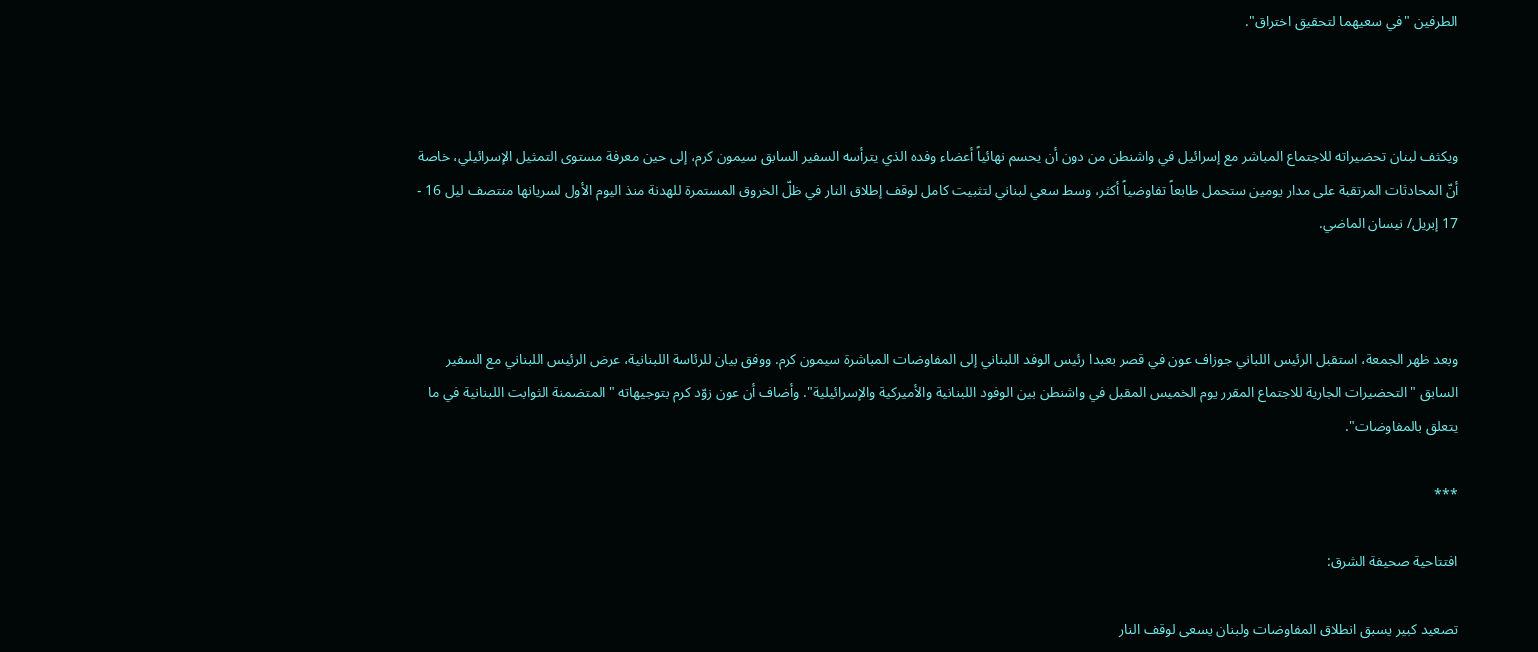الطرفين "في سعيهما لتحقيق اختراق".



ويكثف لبنان تحضيراته للاجتماع المباشر مع إسرائيل في واشنطن من دون أن يحسم نهائياً أعضاء وفده الذي يترأسه السفير السابق سيمون كرم، إلى حين معرفة مستوى التمثيل الإسرائيلي، خاصة أنّ المحادثات المرتقبة على مدار يومين ستحمل طابعاً تفاوضياً أكثر، وسط سعي لبناني لتثبيت كامل لوقف إطلاق النار في ظلّ الخروق المستمرة للهدنة منذ اليوم الأول لسريانها منتصف ليل 16 - 17 إبريل/ نيسان الماضي.



وبعد ظهر الجمعة، استقبل الرئيس اللباني جوزاف عون في قصر بعبدا رئيس الوفد اللبناني إلى المفاوضات المباشرة سيمون كرم. ووفق بيان للرئاسة اللبنانية، عرض الرئيس اللبناني مع السفير السابق "التحضيرات الجارية للاجتماع المقرر يوم الخميس المقبل في واشنطن بين الوفود اللبنانية والأميركية والإسرائيلية". وأضاف أن عون زوّد كرم بتوجيهاته "المتضمنة الثوابت اللبنانية في ما يتعلق بالمفاوضات".

***

افتتاحية صحيفة الشرق:

تصعيد كبير يسبق انطلاق المفاوضات ولبنان يسعى لوقف النار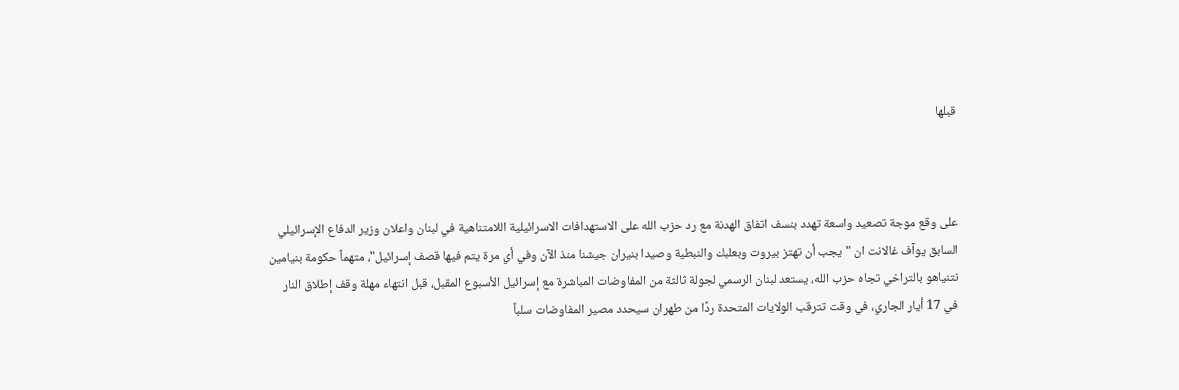قبلها



على وقع موجة تصعيد واسعة تهدد بنسف اتفاق الهدنة مع رد حزب الله على الاستهدافات الاسرائيلية اللامتناهية في لبنان واعلان وزير الدفاع الإسرائيلي السابق يوآف غالانت ان "يجب أن تهتز بيروت وبعلبك والنبطية وصيدا بنيران جيشنا منذ الآن وفي أي مرة يتم فيها قصف إسرائيل"، متهماً حكومة بنيامين نتنياهو بالتراخي تجاه حزب الله، يستعد لبنان الرسمي لجولة ثالثة من المفاوضات المباشرة مع إسرائيل الأسبوع المقبل، قبل انتهاء مهلة وقف إطلاق النار في 17 أيار الجاري، في وقت تترقب الولايات المتحدة ردًا من طهران سيحدد مصير المفاوضات سلباً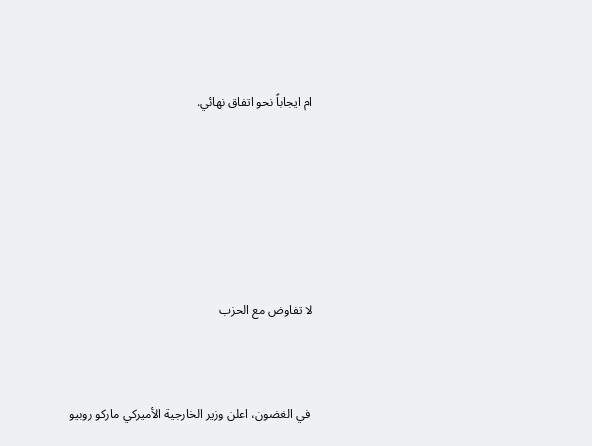ام ايجاباً نحو اتفاق نهائي.







لا تفاوض مع الحزب



 في الغضون، اعلن وزير الخارجية الأميركي ماركو روبيو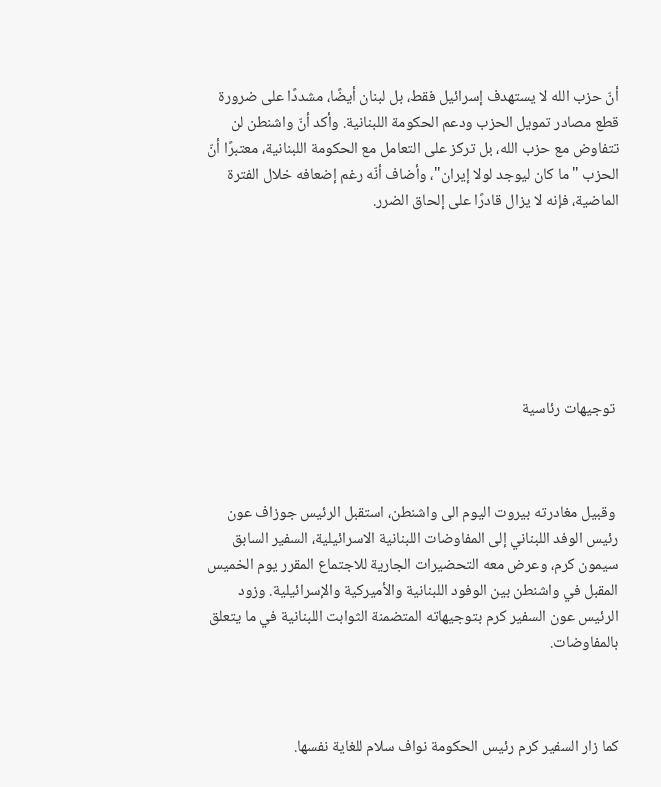أنّ حزب الله لا يستهدف إسرائيل فقط، بل لبنان أيضًا، مشددًا على ضرورة قطع مصادر تمويل الحزب ودعم الحكومة اللبنانية. وأكد أنّ واشنطن لن تتفاوض مع حزب الله، بل تركز على التعامل مع الحكومة اللبنانية، معتبرًا أنّ الحزب "ما كان ليوجد لولا إيران"، وأضاف أنّه رغم إضعافه خلال الفترة الماضية، فإنه لا يزال قادرًا على إلحاق الضرر.







 توجيهات رئاسية



 وقبيل مغادرته بيروت اليوم الى واشنطن، استقبل الرئيس جوزاف عون رئيس الوفد اللبناني إلى المفاوضات اللبنانية الاسرائيلية، السفير السابق سيمون كرم، وعرض معه التحضيرات الجارية للاجتماع المقرر يوم الخميس المقبل في واشنطن بين الوفود اللبنانية والأميركية والإسرائيلية. وزود الرئيس عون السفير كرم بتوجيهاته المتضمنة الثوابت اللبنانية في ما يتعلق بالمفاوضات.



كما زار السفير كرم رئيس الحكومة نواف سلام للغاية نفسها.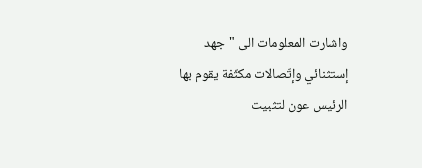واشارت المعلومات الى "جهد إستثنائي وإتّصالات مكثّفة يقوم بها الرئيس عون لتثبيت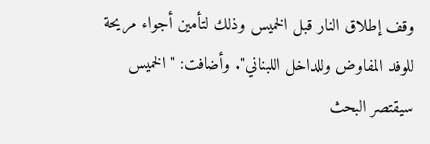وقف إطلاق النار قبل الخميس وذلك لتأمين أجواء مريحة للوفد المفاوض وللداخل اللبناني". وأضافت: "الخميس سيقتصر البحث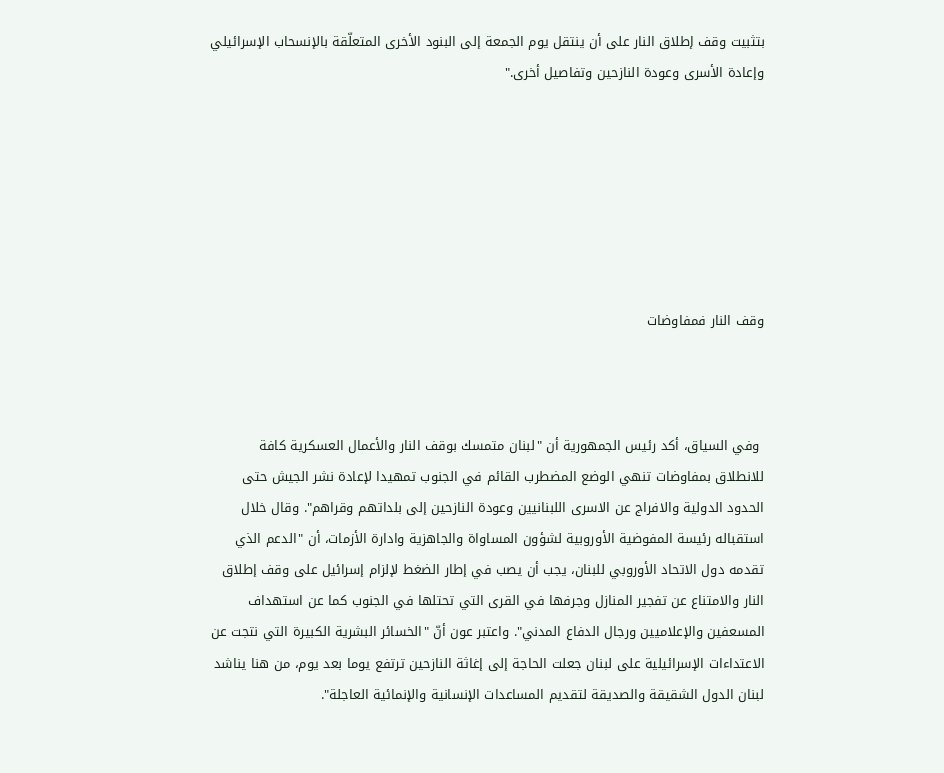بتثبيت وقف إطلاق النار على أن ينتقل يوم الجمعة إلى البنود الأخرى المتعلّقة بالإنسحاب الإسرائيلي وإعادة الأسرى وعودة النازحين وتفاصيل أخرى."







وقف النار فمفاوضات



 وفي السياق، أكد رئيس الجمهورية أن "لبنان متمسك بوقف النار والأعمال العسكرية كافة للانطلاق بمفاوضات تنهي الوضع المضطرب القائم في الجنوب تمهيدا لإعادة نشر الجيش حتى الحدود الدولية والافراج عن الاسرى اللبنانيين وعودة النازحين إلى بلداتهم وقراهم". وقال خلال استقباله رئيسة المفوضية الأوروبية لشؤون المساواة والجاهزية وادارة الأزمات، أن "الدعم الذي تقدمه دول الاتحاد الأوروبي للبنان، يجب أن يصب في إطار الضغط لإلزام إسرائيل على وقف إطلاق النار والامتناع عن تفجير المنازل وجرفها في القرى التي تحتلها في الجنوب كما عن استهداف المسعفين والإعلاميين ورجال الدفاع المدني". واعتبر عون أنّ "الخسائر البشرية الكبيرة التي نتجت عن الاعتداءات الإسرائيلية على لبنان جعلت الحاجة إلى إغاثة النازحين ترتفع يوما بعد يوم، من هنا يناشد لبنان الدول الشقيقة والصديقة لتقديم المساعدات الإنسانية والإنمائية العاجلة".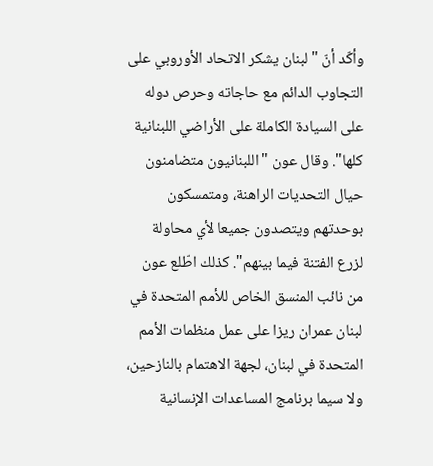وأكّد أنّ "لبنان يشكر الاتحاد الأوروبي على التجاوب الدائم مع حاجاته وحرص دوله على السيادة الكاملة على الأراضي اللبنانية كلها". وقال عون "اللبنانيون متضامنون حيال التحديات الراهنة، ومتمسكون بوحدتهم ويتصدون جميعا لأي محاولة لزرع الفتنة فيما بينهم". كذلك اطّلع عون من نائب المنسق الخاص للأمم المتحدة في لبنان عمران ريزا على عمل منظمات الأمم المتحدة في لبنان، لجهة الاهتمام بالنازحين، ولا سيما برنامج المساعدات الإنسانية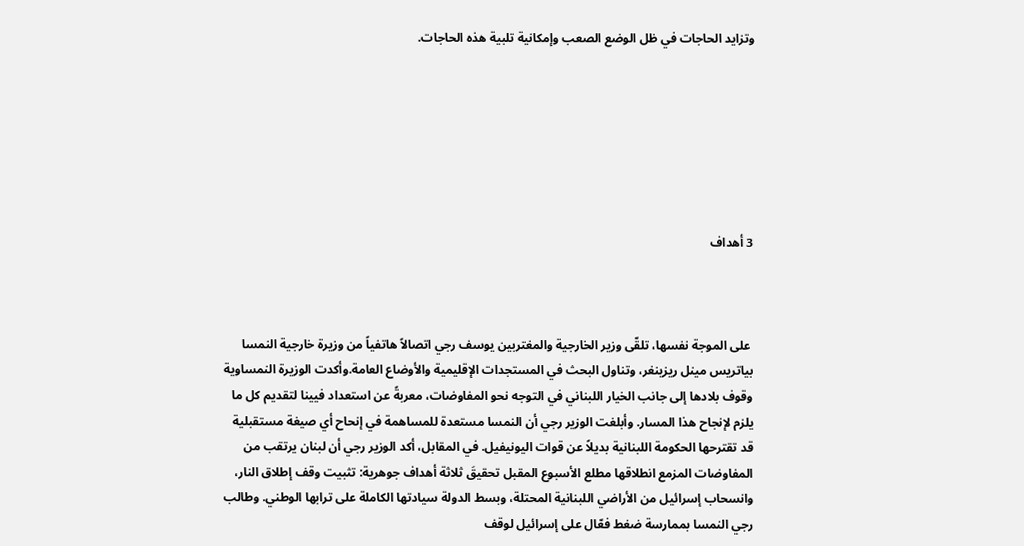وتزايد الحاجات في ظل الوضع الصعب وإمكانية تلبية هذه الحاجات.







3 أهداف



 على الموجة نفسها، تلقّى وزير الخارجية والمغتربين يوسف رجي اتصالاً هاتفياً من وزيرة خارجية النمسا بياتريس مينل ريزينغر، وتناول البحث في المستجدات الإقليمية والأوضاع العامة.وأكدت الوزيرة النمساوية وقوف بلادها إلى جانب الخيار اللبناني في التوجه نحو المفاوضات، معربةً عن استعداد فيينا لتقديم كل ما يلزم لإنجاح هذا المسار. وأبلغت الوزير رجي أن النمسا مستعدة للمساهمة في إنحاح أي صيغة مستقبلية قد تقترحها الحكومة اللبنانية بديلاً عن قوات اليونيفيل. في المقابل، أكد الوزير رجي أن لبنان يرتقب من المفاوضات المزمع انطلاقها مطلع الأسبوع المقبل تحقيقَ ثلاثة أهداف جوهرية: تثبيت وقف إطلاق النار، وانسحاب إسرائيل من الأراضي اللبنانية المحتلة، وبسط الدولة سيادتها الكاملة على ترابها الوطني. وطالب رجي النمسا بممارسة ضغط فعّال على إسرائيل لوقف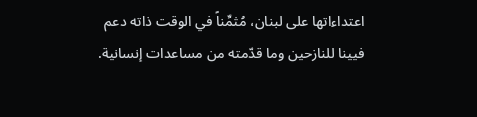اعتداءاتها على لبنان، مُثمِّناً في الوقت ذاته دعم فيينا للنازحين وما قدّمته من مساعدات إنسانية.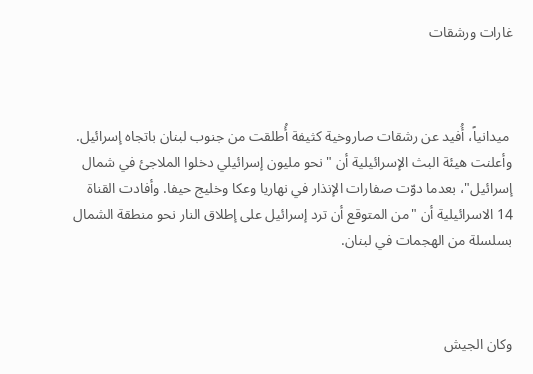غارات ورشقات



 ميدانياً، أُفيد عن رشقات صاروخية كثيفة أُطلقت من جنوب لبنان باتجاه إسرائيل. وأعلنت هيئة البث الإسرائيلية أن "نحو مليون إسرائيلي دخلوا الملاجئ في شمال إسرائيل"، بعدما دوّت صفارات الإنذار في نهاريا وعكا وخليج حيفا. وأفادت القناة 14 الاسرائيلية أن "من المتوقع أن ترد إسرائيل على إطلاق النار نحو منطقة الشمال بسلسلة من الهجمات في لبنان.



وكان الجيش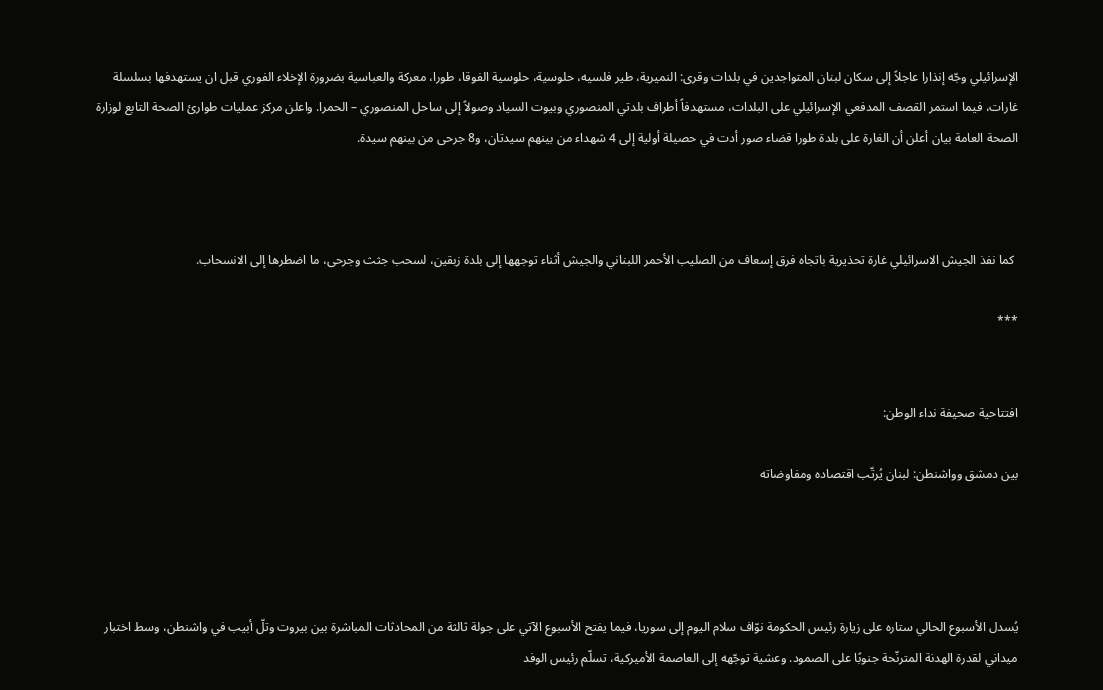الإسرائيلي وجّه إنذارا عاجلاً إلى سكان لبنان المتواجدين في بلدات وقرى: النميرية، طير فلسيه، حلوسية، حلوسية الفوقا، طورا، معركة والعباسية بضرورة الإخلاء الفوري قبل ان يستهدفها بسلسلة غارات، فيما استمر القصف المدفعي الإسرائيلي على البلدات، مستهدفاً أطراف بلدتي المنصوري وبيوت السياد وصولاً إلى ساحل المنصوري – الحمرا. واعلن مركز عمليات طوارئ الصحة التابع لوزارة الصحة العامة بيان أعلن أن الغارة على بلدة طورا قضاء صور أدت في حصيلة أولية إلى 4 شهداء من بينهم سيدتان، و8 جرحى من بينهم سيدة.



 كما نفذ الجيش الاسرائيلي غارة تحذيرية باتجاه فرق إسعاف من الصليب الأحمر اللبناني والجيش أثناء توجهها إلى بلدة زبقين، لسحب جثث وجرحى، ما اضطرها إلى الانسحاب.

***


افتتاحية صحيفة نداء الوطن:

بين دمشق وواشنطن: لبنان يُرتّب اقتصاده ومفاوضاته




يُسدل الأسبوع الحالي ستاره على زيارة رئيس الحكومة نوّاف سلام اليوم إلى سوريا، فيما يفتح الأسبوع الآتي على جولة ثالثة من المحادثات المباشرة بين بيروت وتلّ أبيب في واشنطن، وسط اختبار ميداني لقدرة الهدنة المترنّحة جنوبًا على الصمود. وعشية توجّهه إلى العاصمة الأميركية، تسلّم رئيس الوفد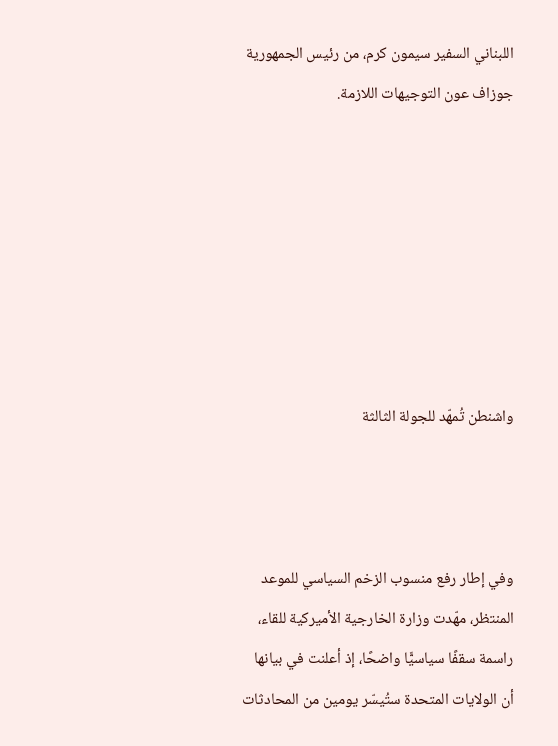اللبناني السفير سيمون كرم، من رئيس الجمهورية جوزاف عون التوجيهات اللازمة.







واشنطن تُمهّد للجولة الثالثة



وفي إطار رفع منسوب الزخم السياسي للموعد المنتظر، مهّدت وزارة الخارجية الأميركية للقاء، راسمة سقفًا سياسيًّا واضحًا، إذ أعلنت في بيانها أن الولايات المتحدة ستُيسّر يومين من المحادثات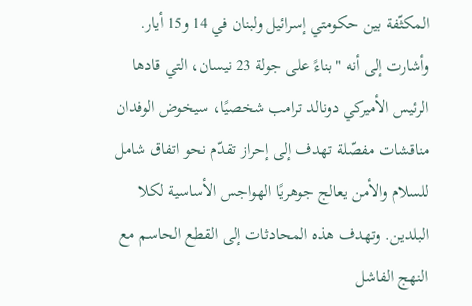المكثّفة بين حكومتي إسرائيل ولبنان في 14 و15 أيار. وأشارت إلى أنه "بناءً على جولة 23 نيسان، التي قادها الرئيس الأميركي دونالد ترامب شخصيًا، سيخوض الوفدان مناقشات مفصّلة تهدف إلى إحراز تقدّم نحو اتفاق شامل للسلام والأمن يعالج جوهريًا الهواجس الأساسية لكلا البلدين. وتهدف هذه المحادثات إلى القطع الحاسم مع النهج الفاشل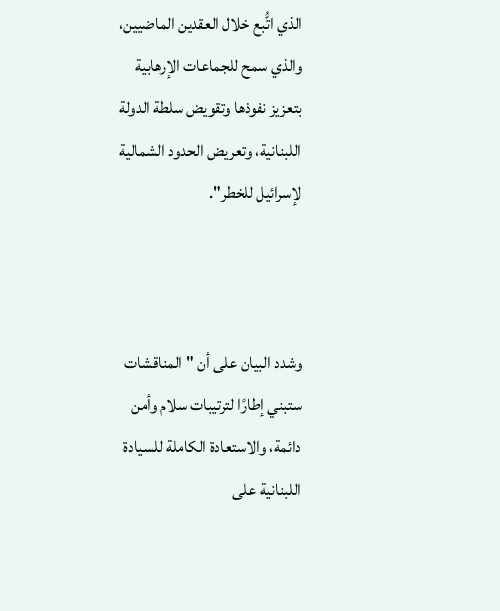الذي اتُّبع خلال العقدين الماضيين، والذي سمح للجماعات الإرهابية بتعزيز نفوذها وتقويض سلطة الدولة اللبنانية، وتعريض الحدود الشمالية لإسرائيل للخطر".



وشدد البيان على أن "المناقشات ستبني إطارًا لترتيبات سلام وأمن دائمة، والاستعادة الكاملة للسيادة اللبنانية على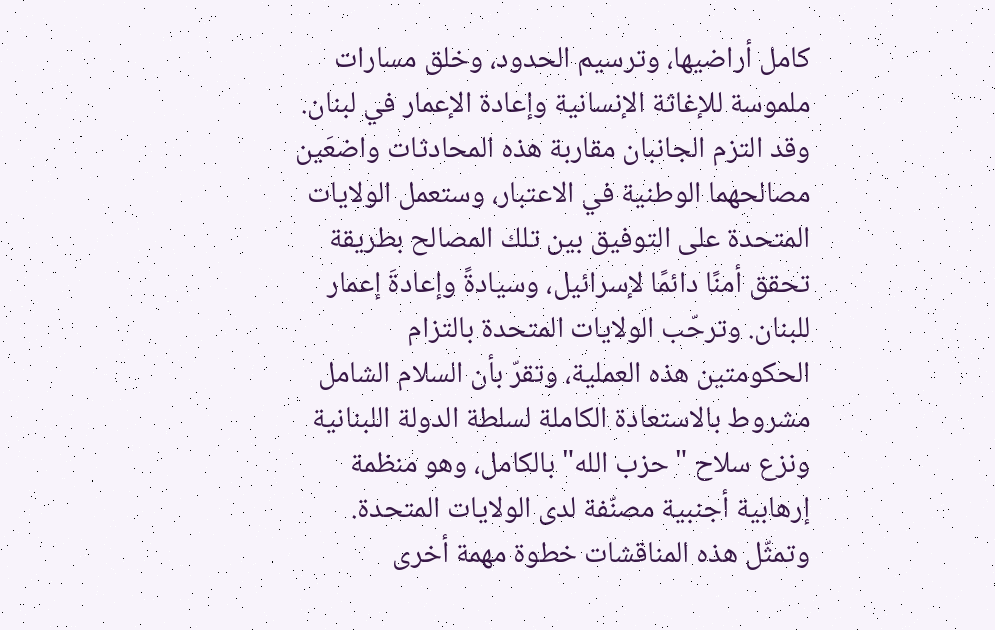كامل أراضيها، وترسيم الحدود، وخلق مسارات ملموسة للإغاثة الإنسانية وإعادة الإعمار في لبنان. وقد التزم الجانبان مقاربة هذه المحادثات واضعَين مصالحهما الوطنية في الاعتبار، وستعمل الولايات المتحدة على التوفيق بين تلك المصالح بطريقة تحقق أمنًا دائمًا لإسرائيل، وسيادةً وإعادةَ إعمار للبنان. وترحّب الولايات المتحدة بالتزام الحكومتين هذه العملية، وتقرّ بأن السلام الشامل مشروط بالاستعادة الكاملة لسلطة الدولة اللبنانية ونزع سلاح "حزب الله" بالكامل، وهو منظمة إرهابية أجنبية مصنّفة لدى الولايات المتحدة. وتمثّل هذه المناقشات خطوة مهمة أخرى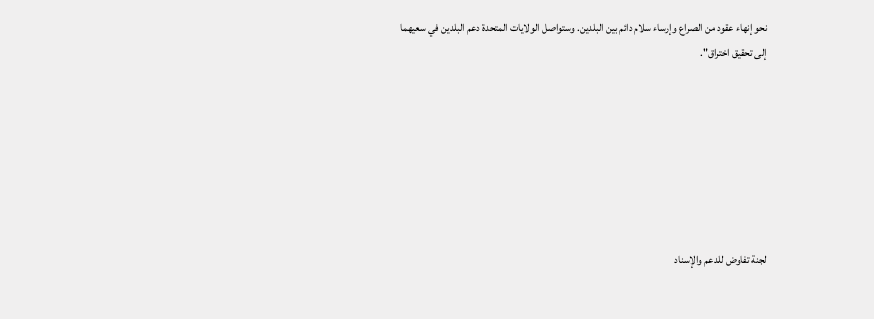نحو إنهاء عقود من الصراع وإرساء سلام دائم بين البلدين. وستواصل الولايات المتحدة دعم البلدين في سعيهما إلى تحقيق اختراق".







لجنة تفاوض للدعم والإسناد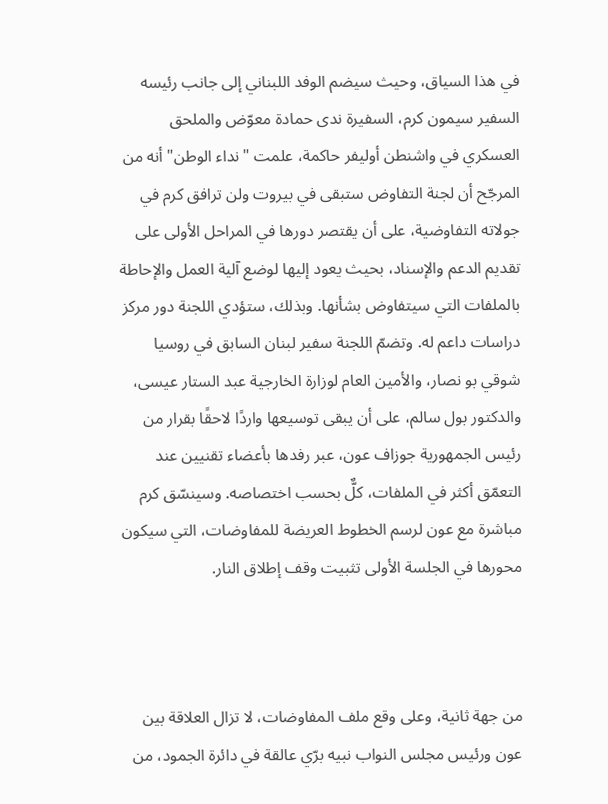في هذا السياق، وحيث سيضم الوفد اللبناني إلى جانب رئيسه السفير سيمون كرم، السفيرة ندى حمادة معوّض والملحق العسكري في واشنطن أوليفر حاكمة، علمت "نداء الوطن" أنه من المرجّح أن لجنة التفاوض ستبقى في بيروت ولن ترافق كرم في جولاته التفاوضية، على أن يقتصر دورها في المراحل الأولى على تقديم الدعم والإسناد، بحيث يعود إليها لوضع آلية العمل والإحاطة بالملفات التي سيتفاوض بشأنها. وبذلك، ستؤدي اللجنة دور مركز دراسات داعم له. وتضمّ اللجنة سفير لبنان السابق في روسيا شوقي بو نصار، والأمين العام لوزارة الخارجية عبد الستار عيسى، والدكتور بول سالم، على أن يبقى توسيعها واردًا لاحقًا بقرار من رئيس الجمهورية جوزاف عون، عبر رفدها بأعضاء تقنيين عند التعمّق أكثر في الملفات، كلٌّ بحسب اختصاصه. وسينسّق كرم مباشرة مع عون لرسم الخطوط العريضة للمفاوضات، التي سيكون محورها في الجلسة الأولى تثبيت وقف إطلاق النار.



من جهة ثانية، وعلى وقع ملف المفاوضات، لا تزال العلاقة بين عون ورئيس مجلس النواب نبيه برّي عالقة في دائرة الجمود، من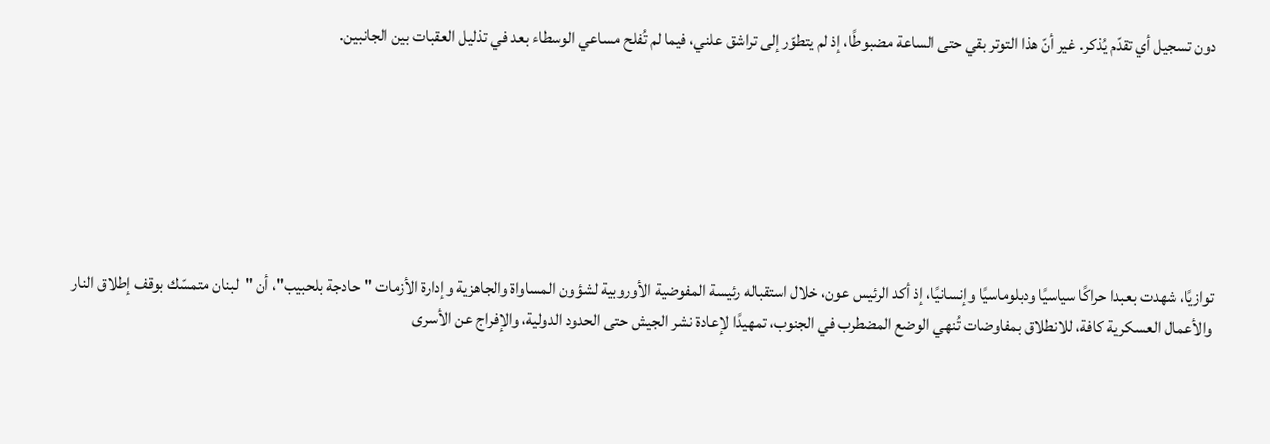دون تسجيل أي تقدّم يُذكر. غير أنّ هذا التوتر بقي حتى الساعة مضبوطًا، إذ لم يتطوّر إلى تراشق علني، فيما لم تُفلح مساعي الوسطاء بعد في تذليل العقبات بين الجانبين.







توازيًا، شهدت بعبدا حراكًا سياسيًا ودبلوماسيًا وإنسانيًا، إذ أكد الرئيس عون، خلال استقباله رئيسة المفوضية الأوروبية لشؤون المساواة والجاهزية وإدارة الأزمات "حادجة بلحبيب"، أن "لبنان متمسّك بوقف إطلاق النار والأعمال العسكرية كافة، للانطلاق بمفاوضات تُنهي الوضع المضطرب في الجنوب، تمهيدًا لإعادة نشر الجيش حتى الحدود الدولية، والإفراج عن الأسرى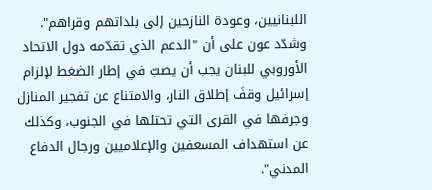اللبنانيين، وعودة النازحين إلى بلداتهم وقراهم". وشدّد عون على أن "الدعم الذي تقدّمه دول الاتحاد الأوروبي للبنان يجب أن يصبّ في إطار الضغط لإلزام إسرائيل وقفَ إطلاق النار، والامتناع عن تفجير المنازل وجرفها في القرى التي تحتلها في الجنوب، وكذلك عن استهداف المسعفين والإعلاميين ورجال الدفاع المدني".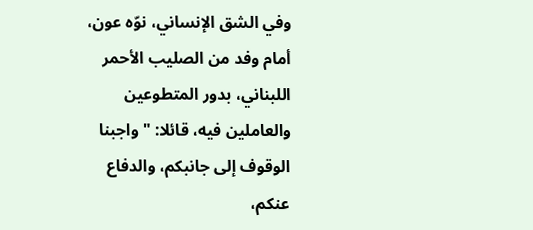وفي الشق الإنساني، نوّه عون، أمام وفد من الصليب الأحمر اللبناني، بدور المتطوعين والعاملين فيه، قائلا: "واجبنا الوقوف إلى جانبكم، والدفاع عنكم،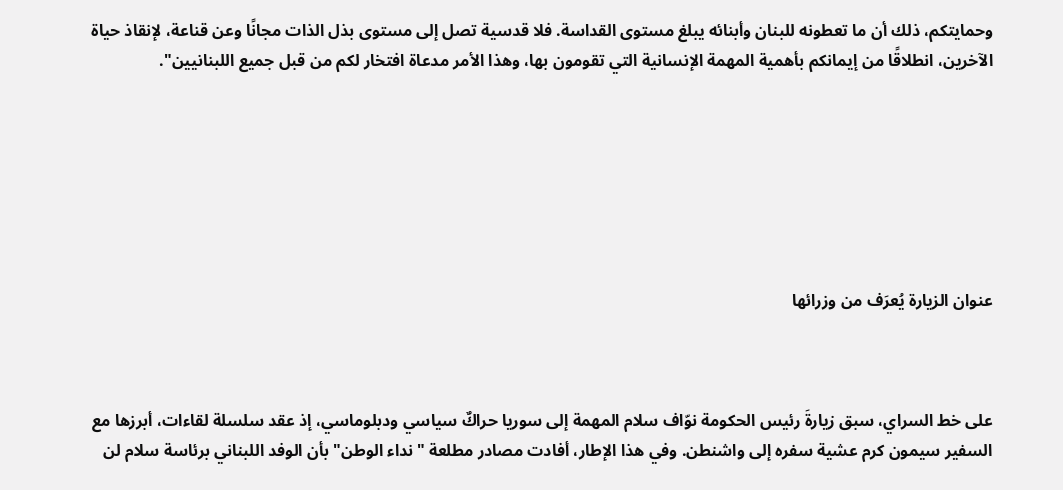وحمايتكم، ذلك أن ما تعطونه للبنان وأبنائه يبلغ مستوى القداسة. فلا قدسية تصل إلى مستوى بذل الذات مجانًا وعن قناعة، لإنقاذ حياة الآخرين، انطلاقًا من إيمانكم بأهمية المهمة الإنسانية التي تقومون بها، وهذا الأمر مدعاة افتخار لكم من قبل جميع اللبنانيين".







عنوان الزيارة يُعرَف من وزرائها



على خط السراي، سبق زيارةَ رئيس الحكومة نوّاف سلام المهمة إلى سوريا حراكٌ سياسي ودبلوماسي، إذ عقد سلسلة لقاءات، أبرزها مع السفير سيمون كرم عشية سفره إلى واشنطن. وفي هذا الإطار، أفادت مصادر مطلعة "نداء الوطن" بأن الوفد اللبناني برئاسة سلام لن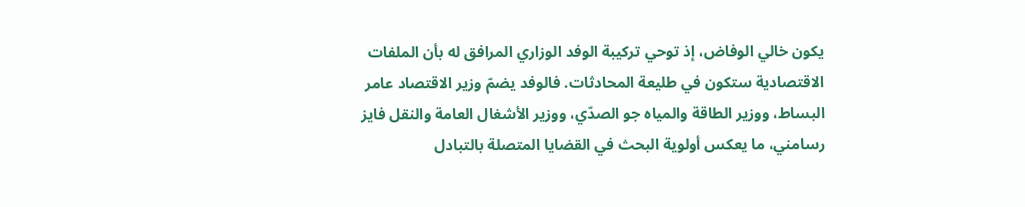يكون خالي الوفاض، إذ توحي تركيبة الوفد الوزاري المرافق له بأن الملفات الاقتصادية ستكون في طليعة المحادثات. فالوفد يضمّ وزير الاقتصاد عامر البساط، ووزير الطاقة والمياه جو الصدّي، ووزير الأشغال العامة والنقل فايز رسامني، ما يعكس أولوية البحث في القضايا المتصلة بالتبادل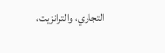التجاري، والترانزيت،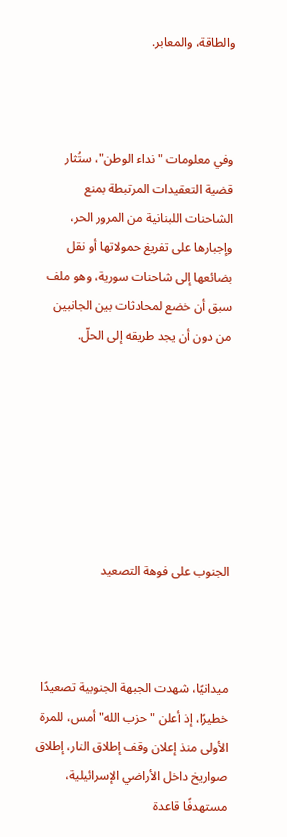والطاقة، والمعابر.



وفي معلومات "نداء الوطن"، ستُثار قضية التعقيدات المرتبطة بمنع الشاحنات اللبنانية من المرور الحر، وإجبارها على تفريغ حمولاتها أو نقل بضائعها إلى شاحنات سورية، وهو ملف سبق أن خضع لمحادثات بين الجانبين من دون أن يجد طريقه إلى الحلّ.







الجنوب على فوهة التصعيد



ميدانيًا، شهدت الجبهة الجنوبية تصعيدًا خطيرًا، إذ أعلن "حزب الله" أمس، للمرة الأولى منذ إعلان وقف إطلاق النار، إطلاق صواريخ داخل الأراضي الإسرائيلية، مستهدفًا قاعدة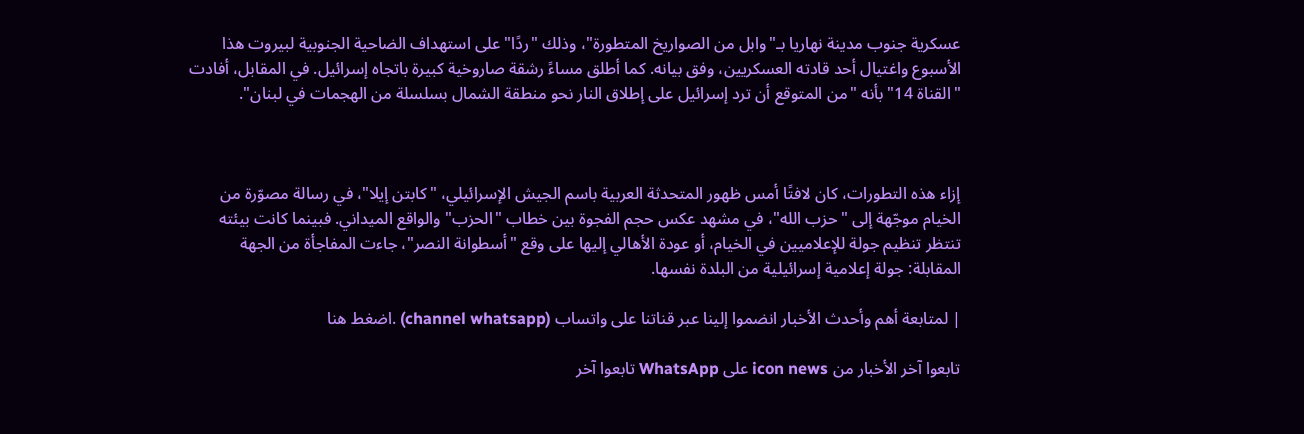عسكرية جنوب مدينة نهاريا بـ"وابل من الصواريخ المتطورة"، وذلك "ردًا" على استهداف الضاحية الجنوبية لبيروت هذا الأسبوع واغتيال أحد قادته العسكريين، وفق بيانه. كما أطلق مساءً رشقة صاروخية كبيرة باتجاه إسرائيل. في المقابل، أفادت "القناة 14" بأنه "من المتوقع أن ترد إسرائيل على إطلاق النار نحو منطقة الشمال بسلسلة من الهجمات في لبنان".



إزاء هذه التطورات، كان لافتًا أمس ظهور المتحدثة العربية باسم الجيش الإسرائيلي، "كابتن إيلا"، في رسالة مصوّرة من الخيام موجّهة إلى "حزب الله"، في مشهد عكس حجم الفجوة بين خطاب "الحزب" والواقع الميداني. فبينما كانت بيئته تنتظر تنظيم جولة للإعلاميين في الخيام، أو عودة الأهالي إليها على وقع "أسطوانة النصر"، جاءت المفاجأة من الجهة المقابلة: جولة إعلامية إسرائيلية من البلدة نفسها.

| لمتابعة أهم وأحدث الأخبار انضموا إلينا عبر قناتنا على واتساب (channel whatsapp) .اضغط هنا

تابعوا آخر الأخبار من icon news على WhatsApp تابعوا آخر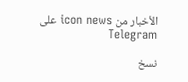الأخبار من icon news على Telegram

نسخ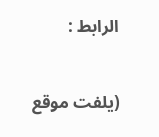الرابط :

(يلفت موقع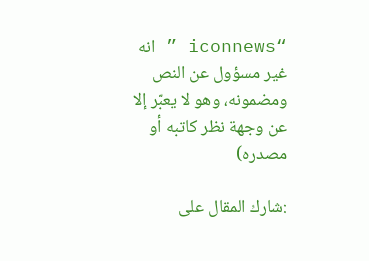“iconnews ” انه غير مسؤول عن النص ومضمونه، وهو لا يعبّر إلا عن وجهة نظر كاتبه أو مصدره)

:شارك المقال على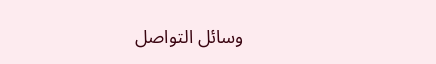وسائل التواصل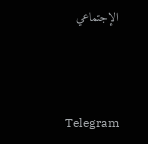الإجتماعي



Telegram